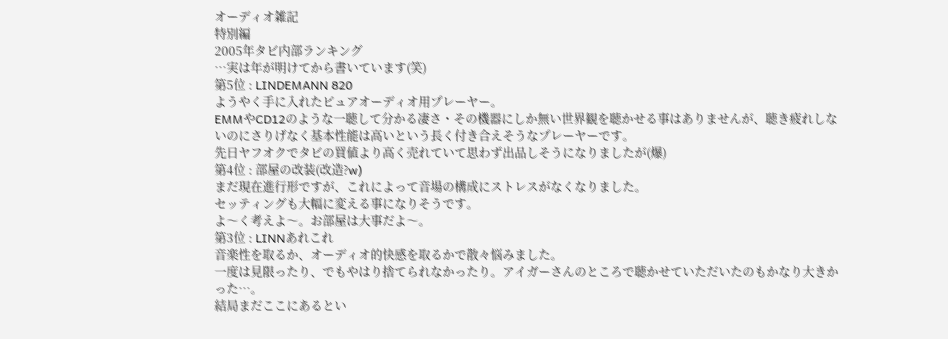オーディオ雑記
特別編
2005年タビ内部ランキング
…実は年が明けてから書いています(笑)
第5位 : LINDEMANN 820
ようやく手に入れたピュアオーディオ用プレーヤー。
EMMやCD12のような一聴して分かる凄さ・その機器にしか無い世界観を聴かせる事はありませんが、聴き疲れしないのにさりげなく基本性能は高いという長く付き合えそうなプレーヤーです。
先日ヤフオクでタビの買値より高く売れていて思わず出品しそうになりましたが(爆)
第4位 : 部屋の改装(改造?w)
まだ現在進行形ですが、これによって音場の構成にストレスがなくなりました。
セッティングも大幅に変える事になりそうです。
よ〜く考えよ〜。お部屋は大事だよ〜。
第3位 : LINNあれこれ
音楽性を取るか、オーディオ的快感を取るかで散々悩みました。
一度は見限ったり、でもやはり捨てられなかったり。アイガーさんのところで聴かせていただいたのもかなり大きかった…。
結局まだここにあるとい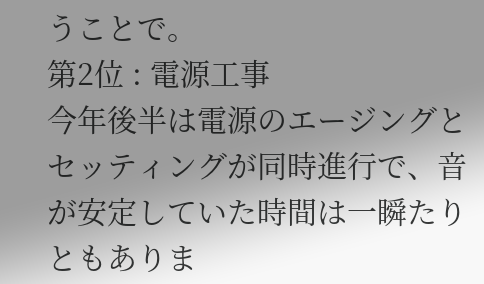うことで。
第2位 : 電源工事
今年後半は電源のエージングとセッティングが同時進行で、音が安定していた時間は一瞬たりともありま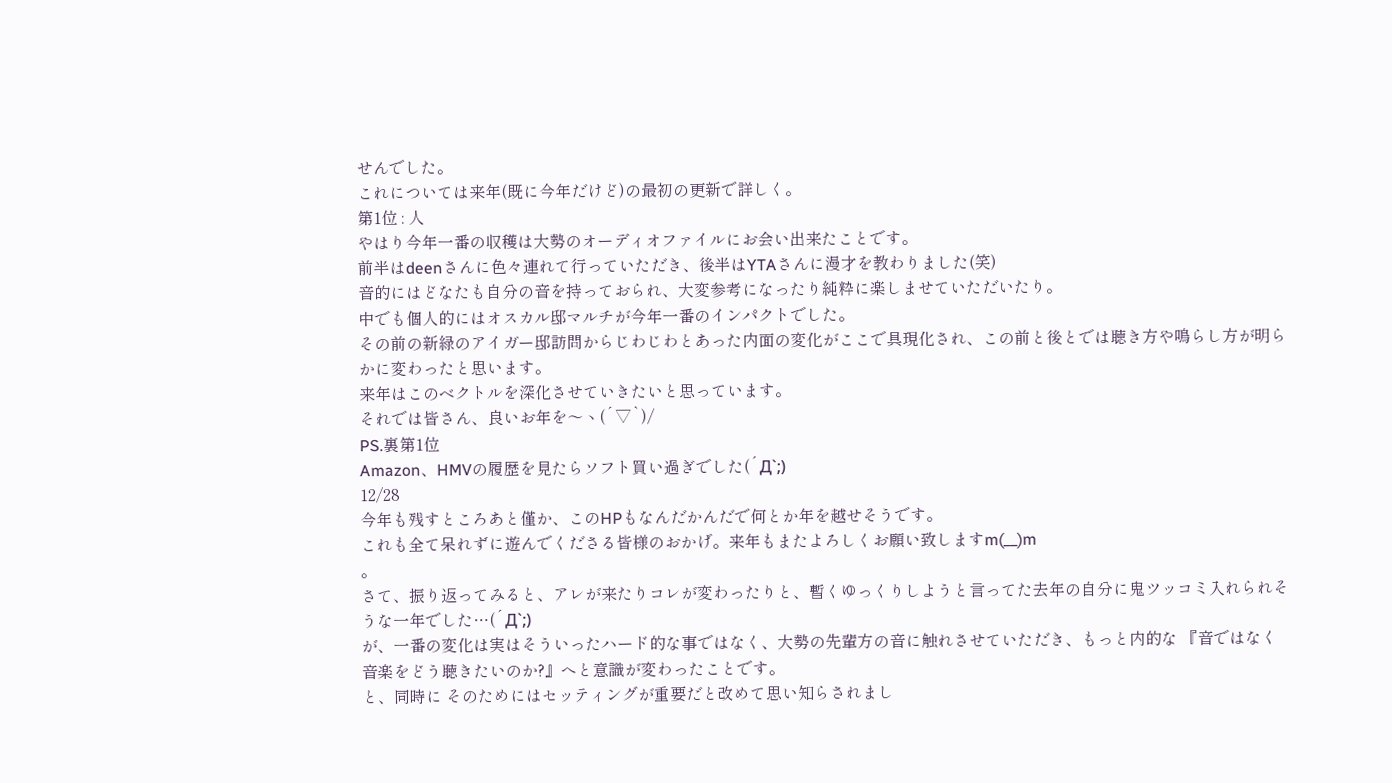せんでした。
これについては来年(既に今年だけど)の最初の更新で詳しく。
第1位 : 人
やはり今年一番の収穫は大勢のオーディオファイルにお会い出来たことです。
前半はdeenさんに色々連れて行っていただき、後半はYTAさんに漫才を教わりました(笑)
音的にはどなたも自分の音を持っておられ、大変参考になったり純粋に楽しませていただいたり。
中でも個人的にはオスカル邸マルチが今年一番のインパクトでした。
その前の新緑のアイガー邸訪問からじわじわとあった内面の変化がここで具現化され、この前と後とでは聴き方や鳴らし方が明らかに変わったと思います。
来年はこのベクトルを深化させていきたいと思っています。
それでは皆さん、良いお年を〜ヽ(´▽`)/
PS.裏第1位
Amazon、HMVの履歴を見たらソフト買い過ぎでした(´Д`;)
12/28
今年も残すところあと僅か、このHPもなんだかんだで何とか年を越せそうです。
これも全て呆れずに遊んでくださる皆様のおかげ。来年もまたよろしくお願い致しますm(__)m
。
さて、振り返ってみると、アレが来たりコレが変わったりと、暫くゆっくりしようと言ってた去年の自分に鬼ツッコミ入れられそうな一年でした…(´Д`;)
が、一番の変化は実はそういったハード的な事ではなく、大勢の先輩方の音に触れさせていただき、もっと内的な 『音ではなく 音楽をどう聴きたいのか?』へと意識が変わったことです。
と、同時に そのためにはセッティングが重要だと改めて思い知らされまし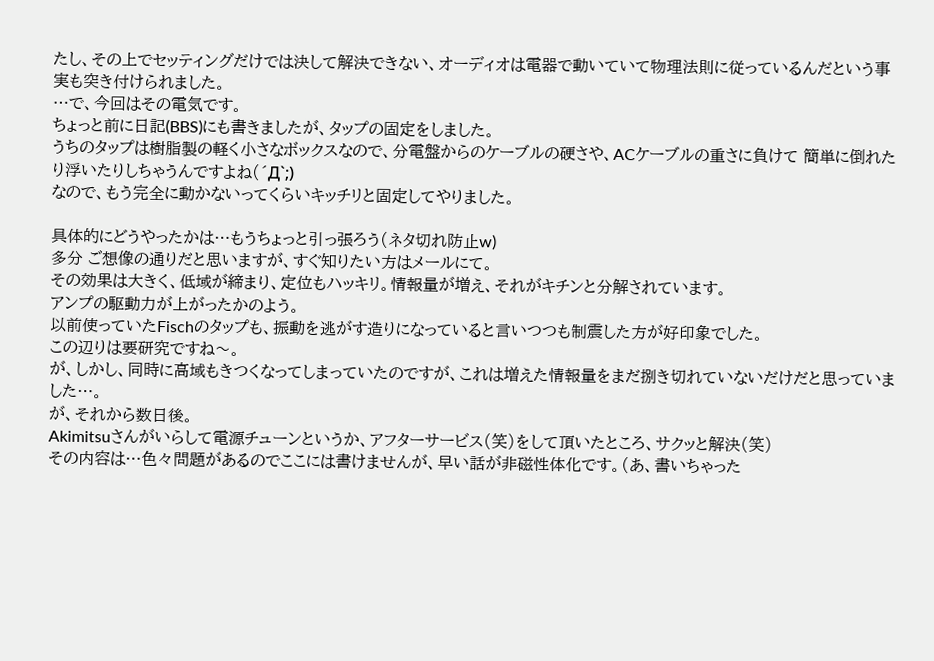たし、その上でセッティングだけでは決して解決できない、オーディオは電器で動いていて物理法則に従っているんだという事実も突き付けられました。
…で、今回はその電気です。
ちょっと前に日記(BBS)にも書きましたが、タップの固定をしました。
うちのタップは樹脂製の軽く小さなボックスなので、分電盤からのケーブルの硬さや、ACケーブルの重さに負けて 簡単に倒れたり浮いたりしちゃうんですよね(´Д`;)
なので、もう完全に動かないってくらいキッチリと固定してやりました。

具体的にどうやったかは…もうちょっと引っ張ろう(ネタ切れ防止w)
多分 ご想像の通りだと思いますが、すぐ知りたい方はメールにて。
その効果は大きく、低域が締まり、定位もハッキリ。情報量が増え、それがキチンと分解されています。
アンプの駆動力が上がったかのよう。
以前使っていたFischのタップも、振動を逃がす造りになっていると言いつつも制震した方が好印象でした。
この辺りは要研究ですね〜。
が、しかし、同時に高域もきつくなってしまっていたのですが、これは増えた情報量をまだ捌き切れていないだけだと思っていました…。
が、それから数日後。
Akimitsuさんがいらして電源チューンというか、アフターサービス(笑)をして頂いたところ、サクッと解決(笑)
その内容は…色々問題があるのでここには書けませんが、早い話が非磁性体化です。(あ、書いちゃった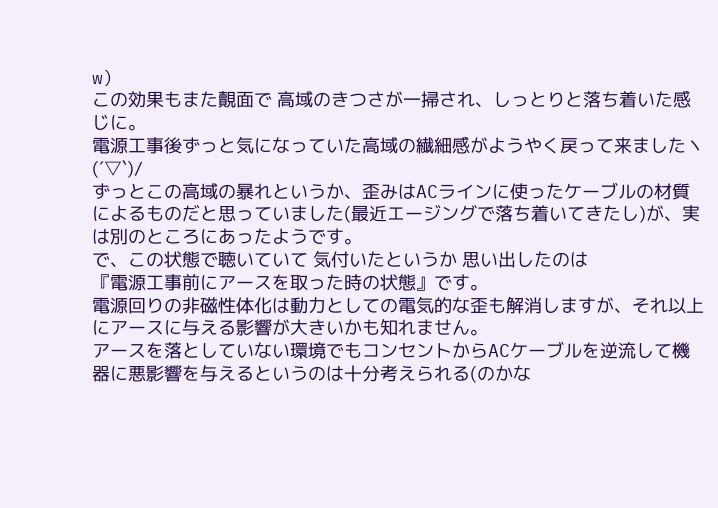w)
この効果もまた覿面で 高域のきつさが一掃され、しっとりと落ち着いた感じに。
電源工事後ずっと気になっていた高域の繊細感がようやく戻って来ましたヽ(´▽`)/
ずっとこの高域の暴れというか、歪みはACラインに使ったケーブルの材質によるものだと思っていました(最近エージングで落ち着いてきたし)が、実は別のところにあったようです。
で、この状態で聴いていて 気付いたというか 思い出したのは
『電源工事前にアースを取った時の状態』です。
電源回りの非磁性体化は動力としての電気的な歪も解消しますが、それ以上にアースに与える影響が大きいかも知れません。
アースを落としていない環境でもコンセントからACケーブルを逆流して機器に悪影響を与えるというのは十分考えられる(のかな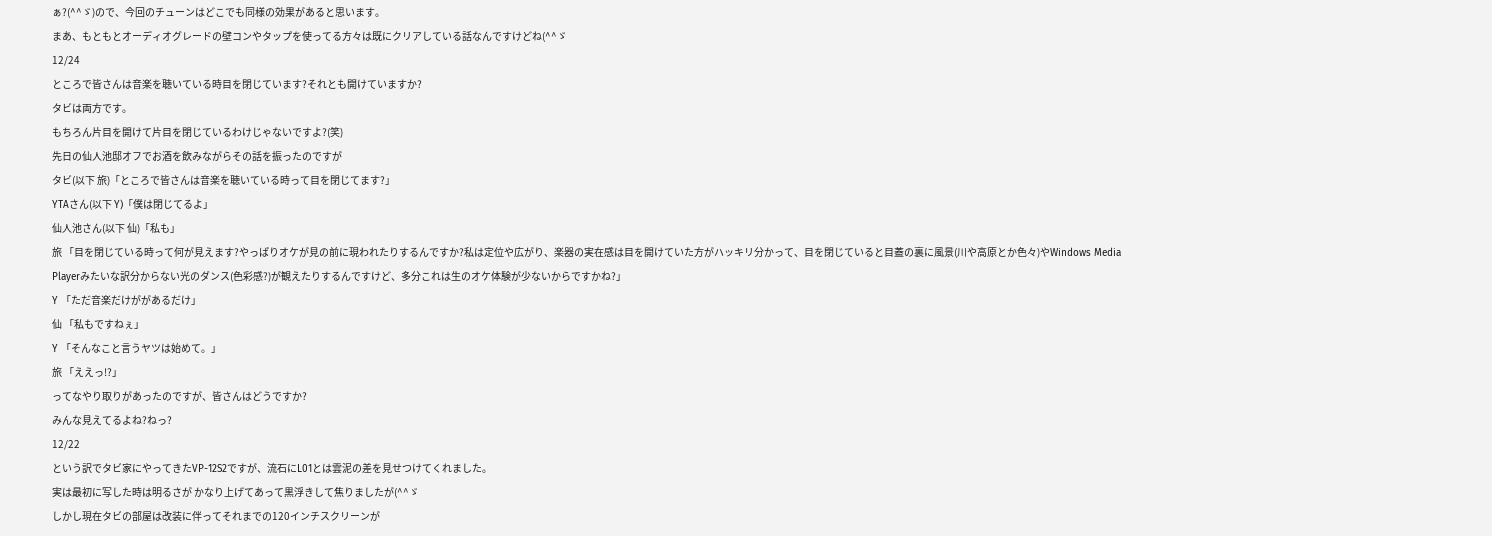ぁ?(^^ゞ)ので、今回のチューンはどこでも同様の効果があると思います。
まあ、もともとオーディオグレードの壁コンやタップを使ってる方々は既にクリアしている話なんですけどね(^^ゞ
12/24
ところで皆さんは音楽を聴いている時目を閉じています?それとも開けていますか?
タビは両方です。
もちろん片目を開けて片目を閉じているわけじゃないですよ?(笑)
先日の仙人池邸オフでお酒を飲みながらその話を振ったのですが
タビ(以下 旅)「ところで皆さんは音楽を聴いている時って目を閉じてます?」
YTAさん(以下 Y)「僕は閉じてるよ」
仙人池さん(以下 仙)「私も」
旅 「目を閉じている時って何が見えます?やっぱりオケが見の前に現われたりするんですか?私は定位や広がり、楽器の実在感は目を開けていた方がハッキリ分かって、目を閉じていると目蓋の裏に風景(川や高原とか色々)やWindows Media Playerみたいな訳分からない光のダンス(色彩感?)が観えたりするんですけど、多分これは生のオケ体験が少ないからですかね?」
Y 「ただ音楽だけががあるだけ」
仙 「私もですねぇ」
Y 「そんなこと言うヤツは始めて。」
旅 「ええっ!?」
ってなやり取りがあったのですが、皆さんはどうですか?
みんな見えてるよね?ねっ?
12/22
という訳でタビ家にやってきたVP-12S2ですが、流石にL01とは雲泥の差を見せつけてくれました。
実は最初に写した時は明るさが かなり上げてあって黒浮きして焦りましたが(^^ゞ
しかし現在タビの部屋は改装に伴ってそれまでの120インチスクリーンが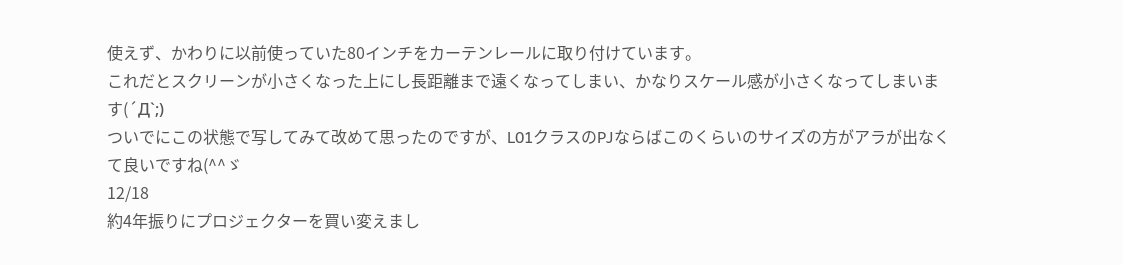使えず、かわりに以前使っていた80インチをカーテンレールに取り付けています。
これだとスクリーンが小さくなった上にし長距離まで遠くなってしまい、かなりスケール感が小さくなってしまいます(´Д`;)
ついでにこの状態で写してみて改めて思ったのですが、L01クラスのPJならばこのくらいのサイズの方がアラが出なくて良いですね(^^ゞ
12/18
約4年振りにプロジェクターを買い変えまし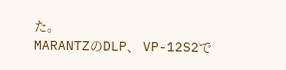た。
MARANTZのDLP、 VP-12S2で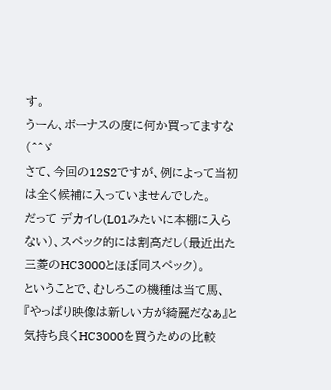す。
うーん、ボーナスの度に何か買ってますな(^^ゞ
さて、今回の12S2ですが、例によって当初は全く候補に入っていませんでした。
だって デカイし(L01みたいに本棚に入らない)、スペック的には割高だし(最近出た三菱のHC3000とほぼ同スペック)。
ということで、むしろこの機種は当て馬、『やっぱり映像は新しい方が綺麗だなぁ』と気持ち良くHC3000を買うための比較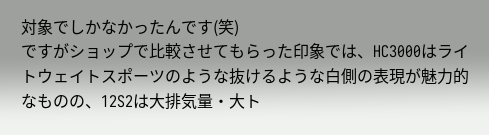対象でしかなかったんです(笑)
ですがショップで比較させてもらった印象では、HC3000はライトウェイトスポーツのような抜けるような白側の表現が魅力的なものの、12S2は大排気量・大ト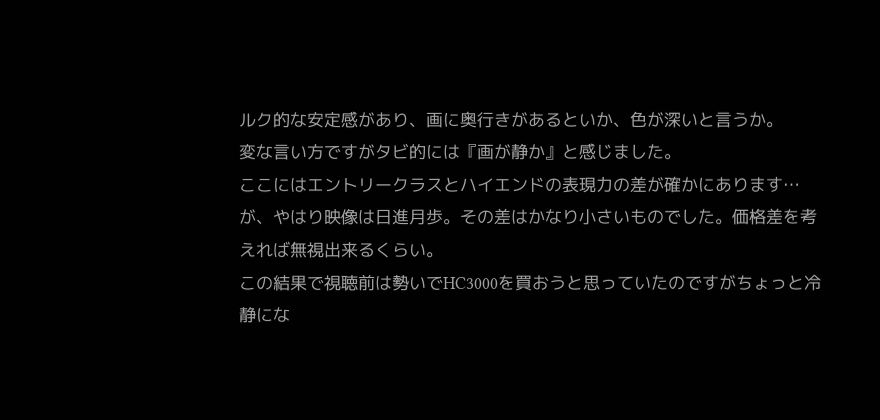ルク的な安定感があり、画に奥行きがあるといか、色が深いと言うか。
変な言い方ですがタビ的には『画が静か』と感じました。
ここにはエントリークラスとハイエンドの表現力の差が確かにあります…が、やはり映像は日進月歩。その差はかなり小さいものでした。価格差を考えれば無視出来るくらい。
この結果で視聴前は勢いでHC3000を買おうと思っていたのですがちょっと冷静にな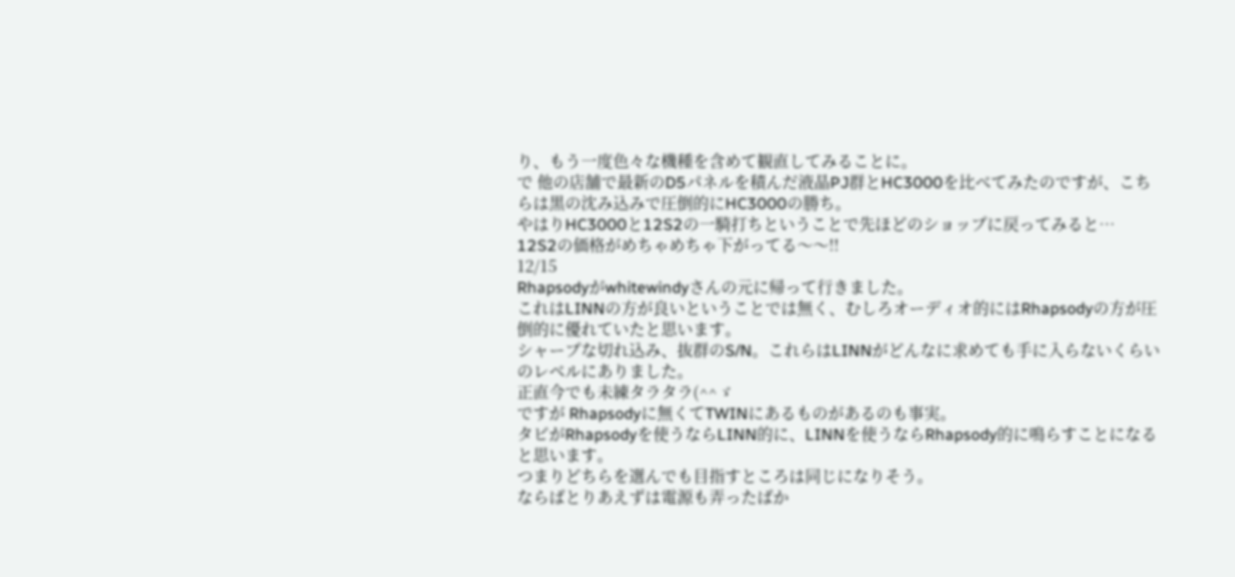り、もう一度色々な機種を含めて観直してみることに。
で 他の店舗で最新のD5パネルを積んだ液晶PJ群とHC3000を比べてみたのですが、こちらは黒の沈み込みで圧倒的にHC3000の勝ち。
やはりHC3000と12S2の一騎打ちということで先ほどのショップに戻ってみると…
12S2の価格がめちゃめちゃ下がってる〜〜!!
12/15
Rhapsodyがwhitewindyさんの元に帰って行きました。
これはLINNの方が良いということでは無く、むしろオーディオ的にはRhapsodyの方が圧倒的に優れていたと思います。
シャープな切れ込み、抜群のS/N。これらはLINNがどんなに求めても手に入らないくらいのレベルにありました。
正直今でも未練タラタラ(^^ゞ
ですが Rhapsodyに無くてTWINにあるものがあるのも事実。
タビがRhapsodyを使うならLINN的に、LINNを使うならRhapsody的に鳴らすことになると思います。
つまりどちらを選んでも目指すところは同じになりそう。
ならばとりあえずは電源も弄ったばか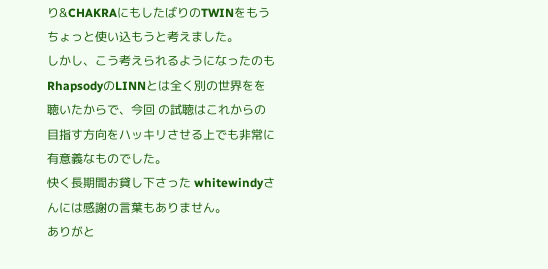り&CHAKRAにもしたばりのTWINをもうちょっと使い込もうと考えました。
しかし、こう考えられるようになったのもRhapsodyのLINNとは全く別の世界をを聴いたからで、今回 の試聴はこれからの目指す方向をハッキリさせる上でも非常に有意義なものでした。
快く長期間お貸し下さった whitewindyさんには感謝の言葉もありません。
ありがと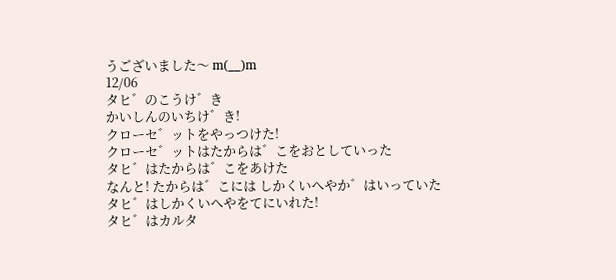うございました〜 m(__)m
12/06
タヒ゛のこうけ゛き
かいしんのいちけ゛き!
クローセ゛ットをやっつけた!
クローセ゛ットはたからは゛こをおとしていった
タヒ゛はたからは゛こをあけた
なんと! たからは゛こには しかくいへやか゛はいっていた
タヒ゛はしかくいへやをてにいれた!
タヒ゛はカルタ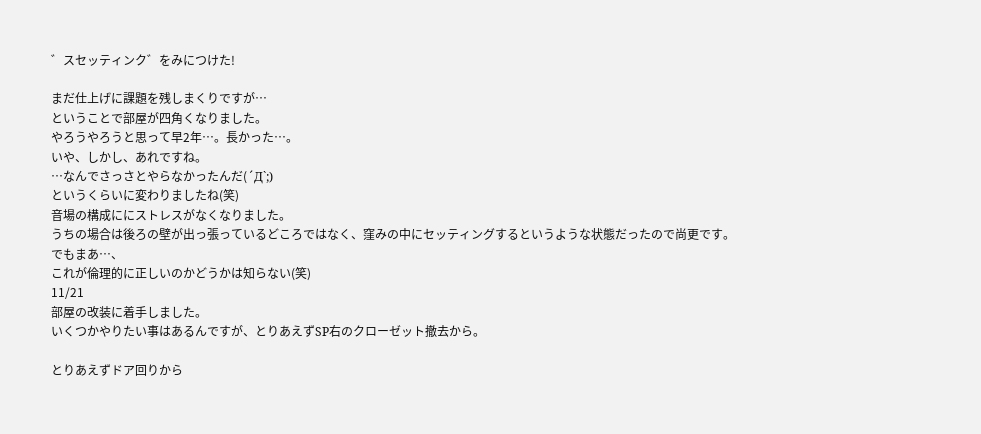゛スセッティンク゛をみにつけた!

まだ仕上げに課題を残しまくりですが…
ということで部屋が四角くなりました。
やろうやろうと思って早2年…。長かった…。
いや、しかし、あれですね。
…なんでさっさとやらなかったんだ(´Д`;)
というくらいに変わりましたね(笑)
音場の構成ににストレスがなくなりました。
うちの場合は後ろの壁が出っ張っているどころではなく、窪みの中にセッティングするというような状態だったので尚更です。
でもまあ…、
これが倫理的に正しいのかどうかは知らない(笑)
11/21
部屋の改装に着手しました。
いくつかやりたい事はあるんですが、とりあえずSP右のクローゼット撤去から。

とりあえずドア回りから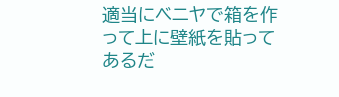適当にベニヤで箱を作って上に壁紙を貼ってあるだ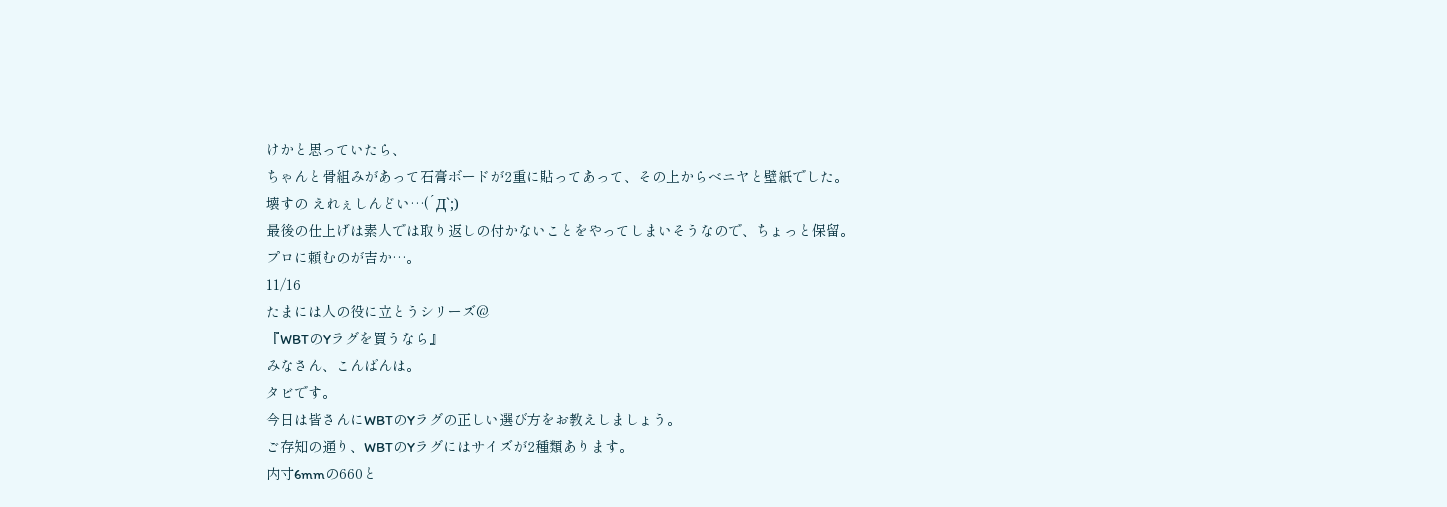けかと思っていたら、
ちゃんと骨組みがあって石膏ボードが2重に貼ってあって、その上からベニヤと壁紙でした。
壊すの えれぇしんどい…(´Д`;)
最後の仕上げは素人では取り返しの付かないことをやってしまいそうなので、ちょっと保留。
プロに頼むのが吉か…。
11/16
たまには人の役に立とうシリーズ@
『WBTのYラグを買うなら』
みなさん、こんばんは。
タビです。
今日は皆さんにWBTのYラグの正しい選び方をお教えしましょう。
ご存知の通り、WBTのYラグにはサイズが2種類あります。
内寸6mmの660と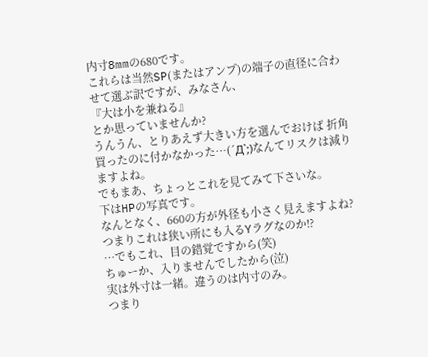内寸8mmの680です。
これらは当然SP(またはアンプ)の端子の直径に合わせて選ぶ訳ですが、みなさん、
『大は小を兼ねる』
とか思っていませんか?
うんうん、とりあえず大きい方を選んでおけば 折角買ったのに付かなかった…(´Д`;)なんてリスクは減りますよね。
でもまあ、ちょっとこれを見てみて下さいな。
下はHPの写真です。
なんとなく、660の方が外径も小さく見えますよね?
つまりこれは狭い所にも入るYラグなのか!?
…でもこれ、目の錯覚ですから(笑)
ちゅーか、入りませんでしたから(泣)
実は外寸は一緒。違うのは内寸のみ。
つまり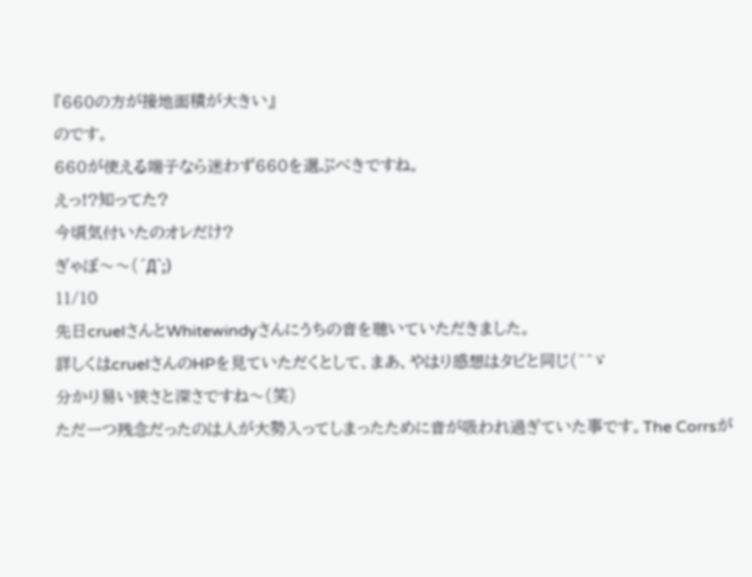『660の方が接地面積が大きい』
のです。
660が使える端子なら迷わず660を選ぶべきですね。
えっ!?知ってた?
今頃気付いたのオレだけ?
ぎゃぼ〜〜(´Д`;)
11/10
先日cruelさんとWhitewindyさんにうちの音を聴いていただきました。
詳しくはcruelさんのHPを見ていただくとして、まあ、やはり感想はタビと同じ(^^ゞ
分かり易い狭さと深さですね〜(笑)
ただ一つ残念だったのは人が大勢入ってしまったために音が吸われ過ぎていた事です。The Corrsが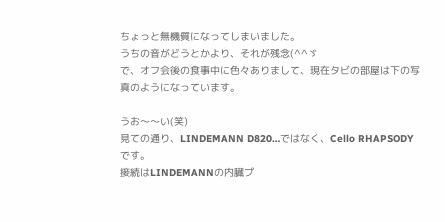ちょっと無機質になってしまいました。
うちの音がどうとかより、それが残念(^^ゞ
で、オフ会後の食事中に色々ありまして、現在タビの部屋は下の写真のようになっています。

うお〜〜い(笑)
見ての通り、LINDEMANN D820…ではなく、Cello RHAPSODYです。
接続はLINDEMANNの内臓プ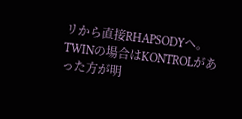リから直接RHAPSODYへ。
TWINの場合はKONTROLがあった方が明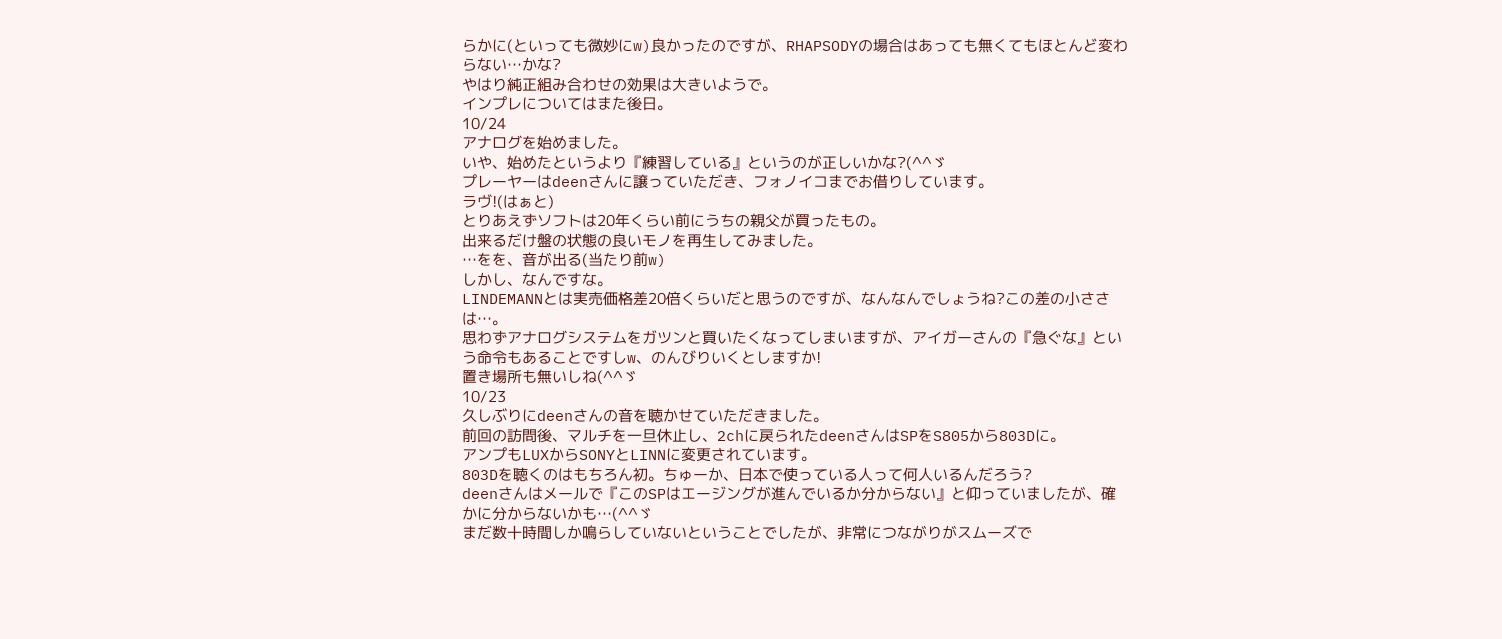らかに(といっても微妙にw)良かったのですが、RHAPSODYの場合はあっても無くてもほとんど変わらない…かな?
やはり純正組み合わせの効果は大きいようで。
インプレについてはまた後日。
10/24
アナログを始めました。
いや、始めたというより『練習している』というのが正しいかな?(^^ゞ
プレーヤーはdeenさんに譲っていただき、フォノイコまでお借りしています。
ラヴ!(はぁと)
とりあえずソフトは20年くらい前にうちの親父が買ったもの。
出来るだけ盤の状態の良いモノを再生してみました。
…をを、音が出る(当たり前w)
しかし、なんですな。
LINDEMANNとは実売価格差20倍くらいだと思うのですが、なんなんでしょうね?この差の小ささは…。
思わずアナログシステムをガツンと買いたくなってしまいますが、アイガーさんの『急ぐな』という命令もあることですしw、のんびりいくとしますか!
置き場所も無いしね(^^ゞ
10/23
久しぶりにdeenさんの音を聴かせていただきました。
前回の訪問後、マルチを一旦休止し、2chに戻られたdeenさんはSPをS805から803Dに。
アンプもLUXからSONYとLINNに変更されています。
803Dを聴くのはもちろん初。ちゅーか、日本で使っている人って何人いるんだろう?
deenさんはメールで『このSPはエージングが進んでいるか分からない』と仰っていましたが、確かに分からないかも…(^^ゞ
まだ数十時間しか鳴らしていないということでしたが、非常につながりがスムーズで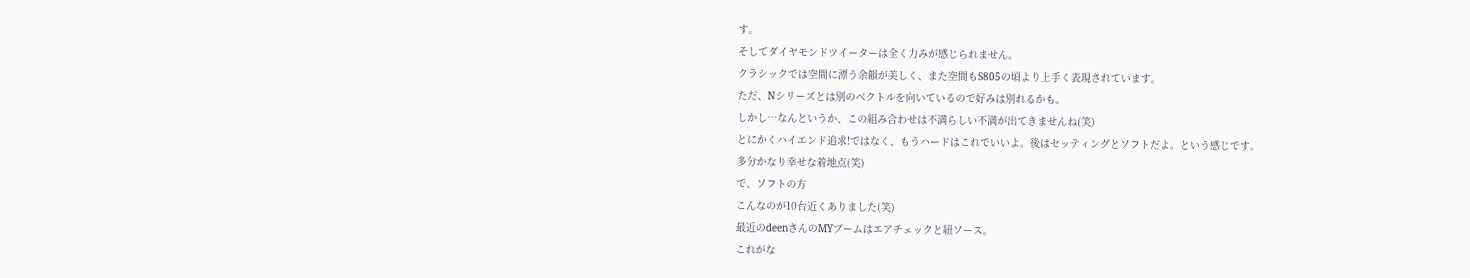す。
そしてダイヤモンドツイーターは全く力みが感じられません。
クラシックでは空間に漂う余韻が美しく、また空間もS805の頃より上手く表現されています。
ただ、Nシリーズとは別のベクトルを向いているので好みは別れるかも。
しかし…なんというか、この組み合わせは不満らしい不満が出てきませんね(笑)
とにかくハイエンド追求!ではなく、もうハードはこれでいいよ。後はセッティングとソフトだよ。という感じです。
多分かなり幸せな着地点(笑)
で、ソフトの方
こんなのが10台近くありました(笑)
最近のdeenさんのMYブームはエアチェックと紐ソース。
これがな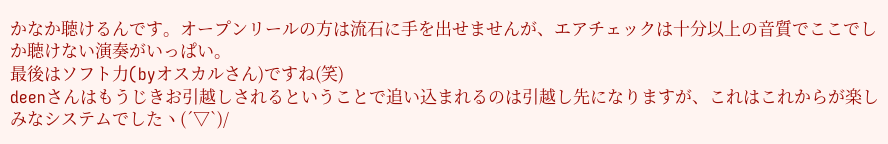かなか聴けるんです。オープンリールの方は流石に手を出せませんが、エアチェックは十分以上の音質でここでしか聴けない演奏がいっぱい。
最後はソフト力(byオスカルさん)ですね(笑)
deenさんはもうじきお引越しされるということで追い込まれるのは引越し先になりますが、これはこれからが楽しみなシステムでしたヽ(´▽`)/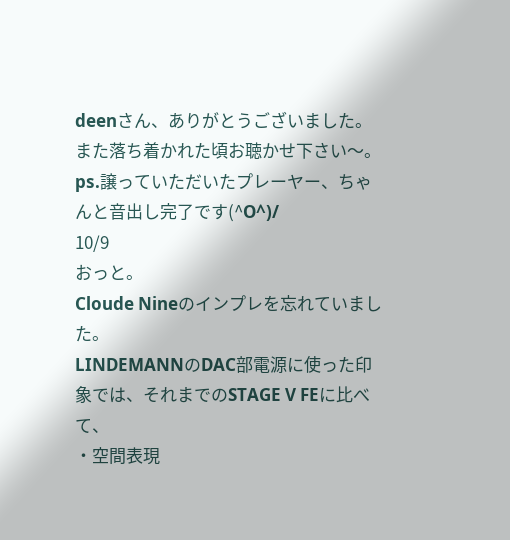deenさん、ありがとうございました。また落ち着かれた頃お聴かせ下さい〜。
ps.譲っていただいたプレーヤー、ちゃんと音出し完了です(^O^)/
10/9
おっと。
Cloude Nineのインプレを忘れていました。
LINDEMANNのDAC部電源に使った印象では、それまでのSTAGE V FEに比べて、
・空間表現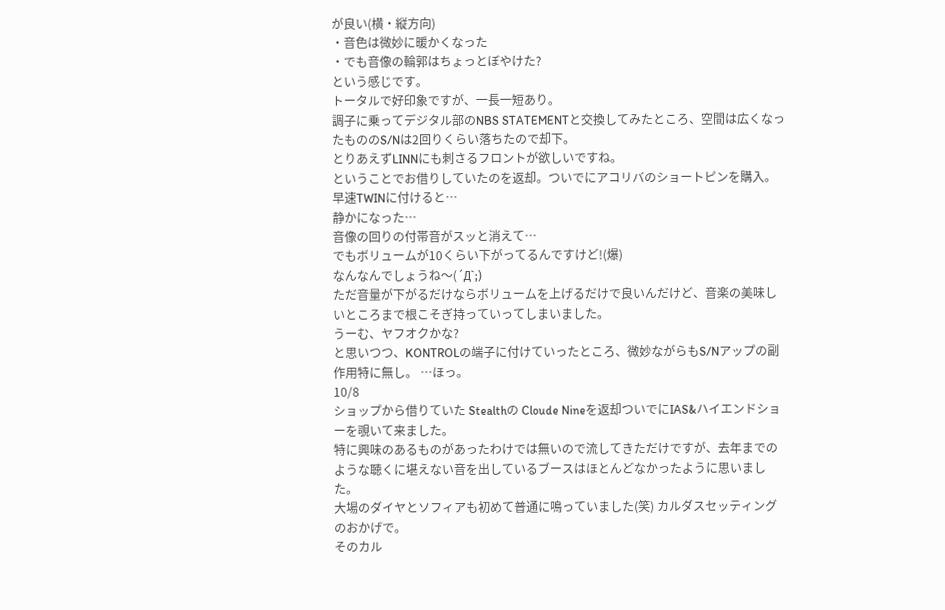が良い(横・縦方向)
・音色は微妙に暖かくなった
・でも音像の輪郭はちょっとぼやけた?
という感じです。
トータルで好印象ですが、一長一短あり。
調子に乗ってデジタル部のNBS STATEMENTと交換してみたところ、空間は広くなったもののS/Nは2回りくらい落ちたので却下。
とりあえずLINNにも刺さるフロントが欲しいですね。
ということでお借りしていたのを返却。ついでにアコリバのショートピンを購入。
早速TWINに付けると…
静かになった…
音像の回りの付帯音がスッと消えて…
でもボリュームが10くらい下がってるんですけど!(爆)
なんなんでしょうね〜(´Д`;)
ただ音量が下がるだけならボリュームを上げるだけで良いんだけど、音楽の美味しいところまで根こそぎ持っていってしまいました。
うーむ、ヤフオクかな?
と思いつつ、KONTROLの端子に付けていったところ、微妙ながらもS/Nアップの副作用特に無し。 …ほっ。
10/8
ショップから借りていた Stealthの Cloude Nineを返却ついでにIAS&ハイエンドショーを覗いて来ました。
特に興味のあるものがあったわけでは無いので流してきただけですが、去年までのような聴くに堪えない音を出しているブースはほとんどなかったように思いました。
大場のダイヤとソフィアも初めて普通に鳴っていました(笑) カルダスセッティングのおかげで。
そのカル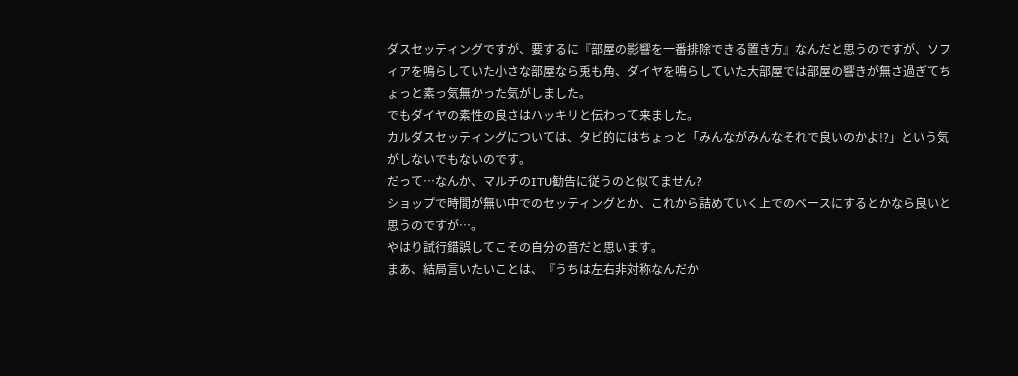ダスセッティングですが、要するに『部屋の影響を一番排除できる置き方』なんだと思うのですが、ソフィアを鳴らしていた小さな部屋なら兎も角、ダイヤを鳴らしていた大部屋では部屋の響きが無さ過ぎてちょっと素っ気無かった気がしました。
でもダイヤの素性の良さはハッキリと伝わって来ました。
カルダスセッティングについては、タビ的にはちょっと「みんながみんなそれで良いのかよ!?」という気がしないでもないのです。
だって…なんか、マルチのITU勧告に従うのと似てません?
ショップで時間が無い中でのセッティングとか、これから詰めていく上でのベースにするとかなら良いと思うのですが…。
やはり試行錯誤してこその自分の音だと思います。
まあ、結局言いたいことは、『うちは左右非対称なんだか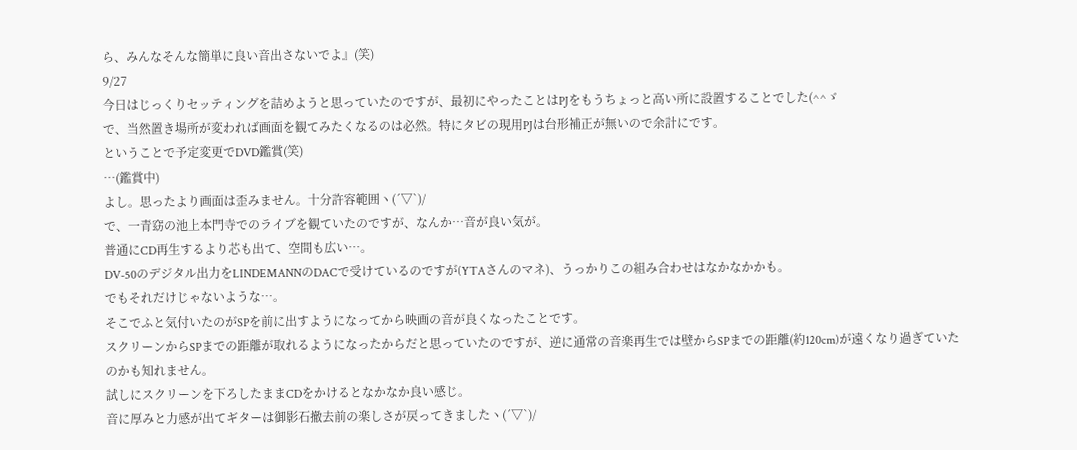ら、みんなそんな簡単に良い音出さないでよ』(笑)
9/27
今日はじっくりセッティングを詰めようと思っていたのですが、最初にやったことはPJをもうちょっと高い所に設置することでした(^^ゞ
で、当然置き場所が変われば画面を観てみたくなるのは必然。特にタビの現用PJは台形補正が無いので余計にです。
ということで予定変更でDVD鑑賞(笑)
…(鑑賞中)
よし。思ったより画面は歪みません。十分許容範囲ヽ(´▽`)/
で、一青窈の池上本門寺でのライブを観ていたのですが、なんか…音が良い気が。
普通にCD再生するより芯も出て、空間も広い…。
DV-50のデジタル出力をLINDEMANNのDACで受けているのですが(YTAさんのマネ)、うっかりこの組み合わせはなかなかかも。
でもそれだけじゃないような…。
そこでふと気付いたのがSPを前に出すようになってから映画の音が良くなったことです。
スクリーンからSPまでの距離が取れるようになったからだと思っていたのですが、逆に通常の音楽再生では壁からSPまでの距離(約120cm)が遠くなり過ぎていたのかも知れません。
試しにスクリーンを下ろしたままCDをかけるとなかなか良い感じ。
音に厚みと力感が出てギターは御影石撤去前の楽しさが戻ってきましたヽ(´▽`)/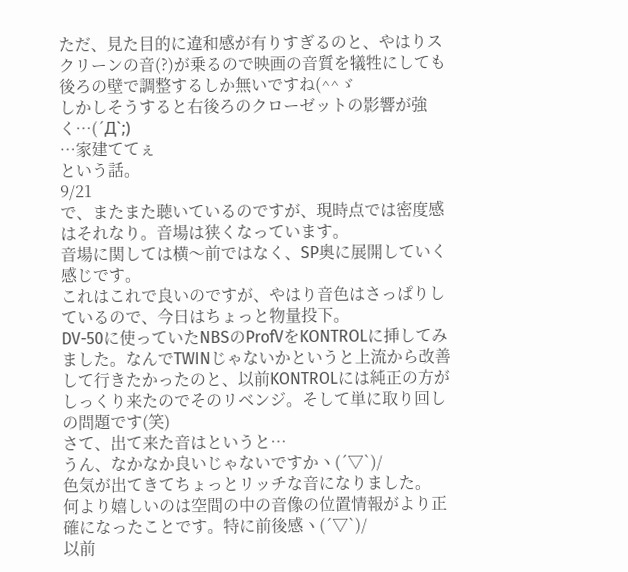ただ、見た目的に違和感が有りすぎるのと、やはりスクリーンの音(?)が乗るので映画の音質を犠牲にしても後ろの壁で調整するしか無いですね(^^ゞ
しかしそうすると右後ろのクローゼットの影響が強く…(´Д`;)
…家建ててぇ
という話。
9/21
で、またまた聴いているのですが、現時点では密度感はそれなり。音場は狭くなっています。
音場に関しては横〜前ではなく、SP奥に展開していく感じです。
これはこれで良いのですが、やはり音色はさっぱりしているので、今日はちょっと物量投下。
DV-50に使っていたNBSのProfVをKONTROLに挿してみました。なんでTWINじゃないかというと上流から改善して行きたかったのと、以前KONTROLには純正の方がしっくり来たのでそのリベンジ。そして単に取り回しの問題です(笑)
さて、出て来た音はというと…
うん、なかなか良いじゃないですかヽ(´▽`)/
色気が出てきてちょっとリッチな音になりました。
何より嬉しいのは空間の中の音像の位置情報がより正確になったことです。特に前後感ヽ(´▽`)/
以前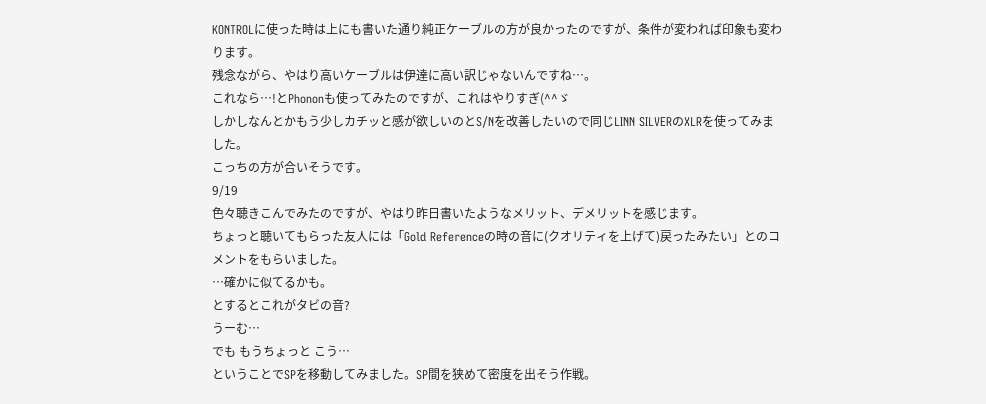KONTROLに使った時は上にも書いた通り純正ケーブルの方が良かったのですが、条件が変われば印象も変わります。
残念ながら、やはり高いケーブルは伊達に高い訳じゃないんですね…。
これなら…!とPhononも使ってみたのですが、これはやりすぎ(^^ゞ
しかしなんとかもう少しカチッと感が欲しいのとS/Nを改善したいので同じLINN SILVERのXLRを使ってみました。
こっちの方が合いそうです。
9/19
色々聴きこんでみたのですが、やはり昨日書いたようなメリット、デメリットを感じます。
ちょっと聴いてもらった友人には「Gold Referenceの時の音に(クオリティを上げて)戻ったみたい」とのコメントをもらいました。
…確かに似てるかも。
とするとこれがタビの音?
うーむ…
でも もうちょっと こう…
ということでSPを移動してみました。SP間を狭めて密度を出そう作戦。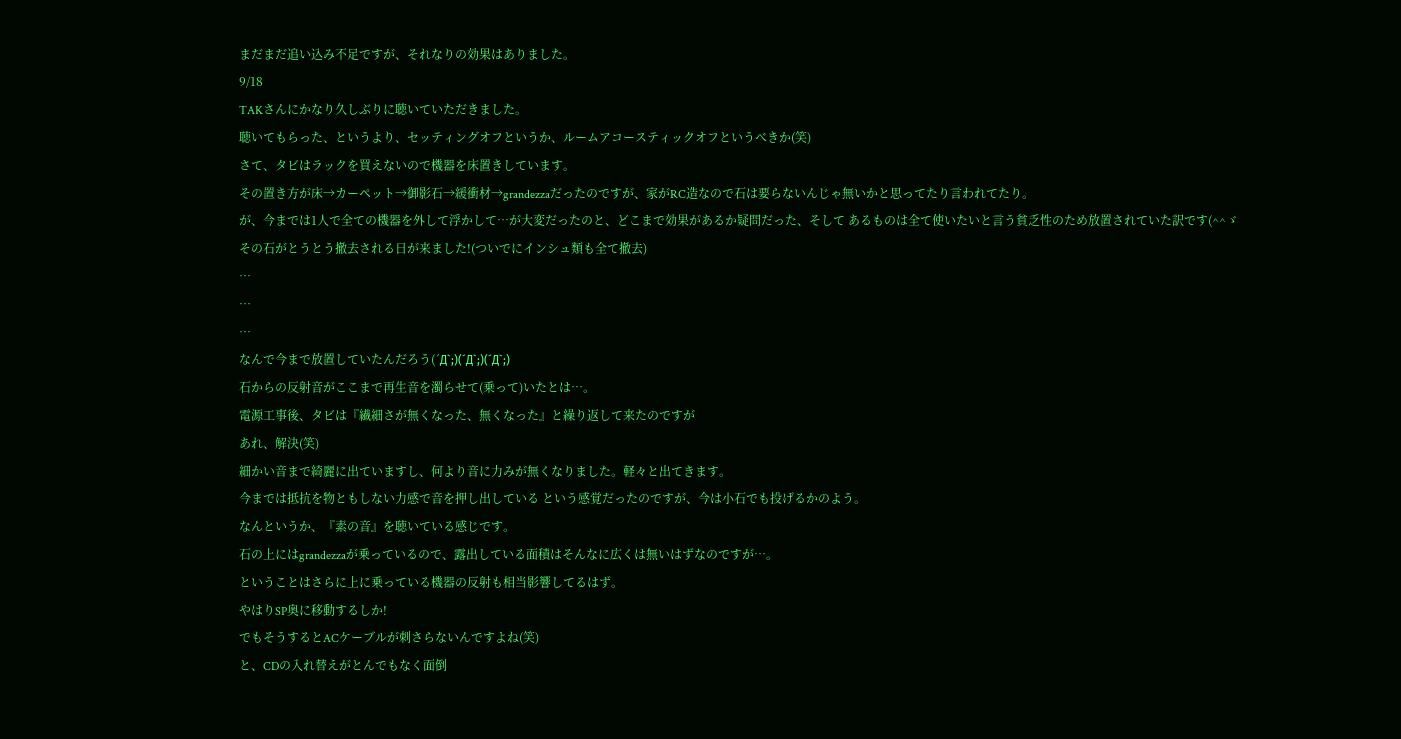まだまだ追い込み不足ですが、それなりの効果はありました。
9/18
TAKさんにかなり久しぶりに聴いていただきました。
聴いてもらった、というより、セッティングオフというか、ルームアコースティックオフというべきか(笑)
さて、タビはラックを買えないので機器を床置きしています。
その置き方が床→カーペット→御影石→緩衝材→grandezzaだったのですが、家がRC造なので石は要らないんじゃ無いかと思ってたり言われてたり。
が、今までは1人で全ての機器を外して浮かして…が大変だったのと、どこまで効果があるか疑問だった、そして あるものは全て使いたいと言う貧乏性のため放置されていた訳です(^^ゞ
その石がとうとう撤去される日が来ました!(ついでにインシュ類も全て撤去)
…
…
…
なんで今まで放置していたんだろう(´Д`;)(´Д`;)(´Д`;)
石からの反射音がここまで再生音を濁らせて(乗って)いたとは…。
電源工事後、タビは『繊細さが無くなった、無くなった』と繰り返して来たのですが
あれ、解決(笑)
細かい音まで綺麗に出ていますし、何より音に力みが無くなりました。軽々と出てきます。
今までは抵抗を物ともしない力感で音を押し出している という感覚だったのですが、今は小石でも投げるかのよう。
なんというか、『素の音』を聴いている感じです。
石の上にはgrandezzaが乗っているので、露出している面積はそんなに広くは無いはずなのですが…。
ということはさらに上に乗っている機器の反射も相当影響してるはず。
やはりSP奥に移動するしか!
でもそうするとACケーブルが刺さらないんですよね(笑)
と、CDの入れ替えがとんでもなく面倒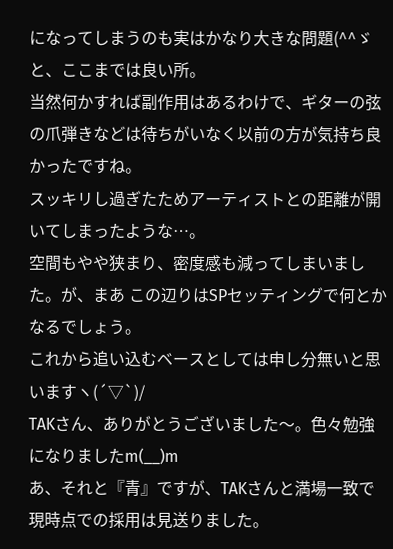になってしまうのも実はかなり大きな問題(^^ゞ
と、ここまでは良い所。
当然何かすれば副作用はあるわけで、ギターの弦の爪弾きなどは待ちがいなく以前の方が気持ち良かったですね。
スッキリし過ぎたためアーティストとの距離が開いてしまったような…。
空間もやや狭まり、密度感も減ってしまいました。が、まあ この辺りはSPセッティングで何とかなるでしょう。
これから追い込むベースとしては申し分無いと思いますヽ(´▽`)/
TAKさん、ありがとうございました〜。色々勉強になりましたm(__)m
あ、それと『青』ですが、TAKさんと満場一致で現時点での採用は見送りました。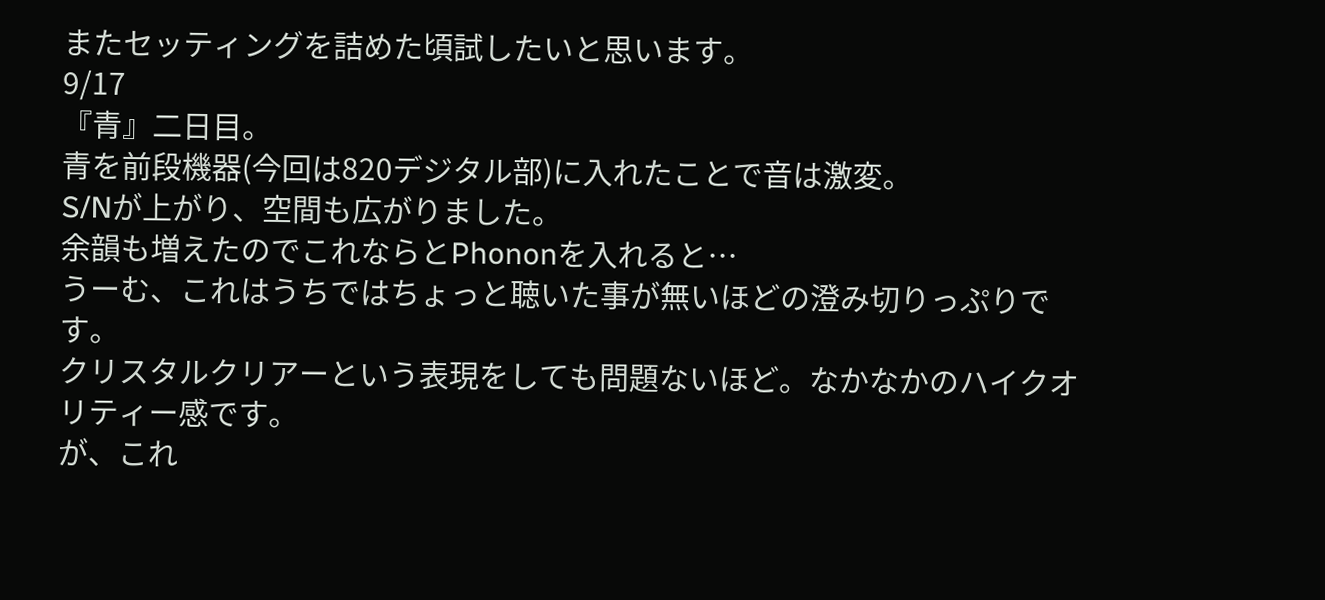またセッティングを詰めた頃試したいと思います。
9/17
『青』二日目。
青を前段機器(今回は820デジタル部)に入れたことで音は激変。
S/Nが上がり、空間も広がりました。
余韻も増えたのでこれならとPhononを入れると…
うーむ、これはうちではちょっと聴いた事が無いほどの澄み切りっぷりです。
クリスタルクリアーという表現をしても問題ないほど。なかなかのハイクオリティー感です。
が、これ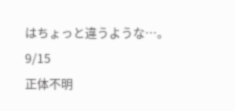はちょっと違うような…。
9/15
正体不明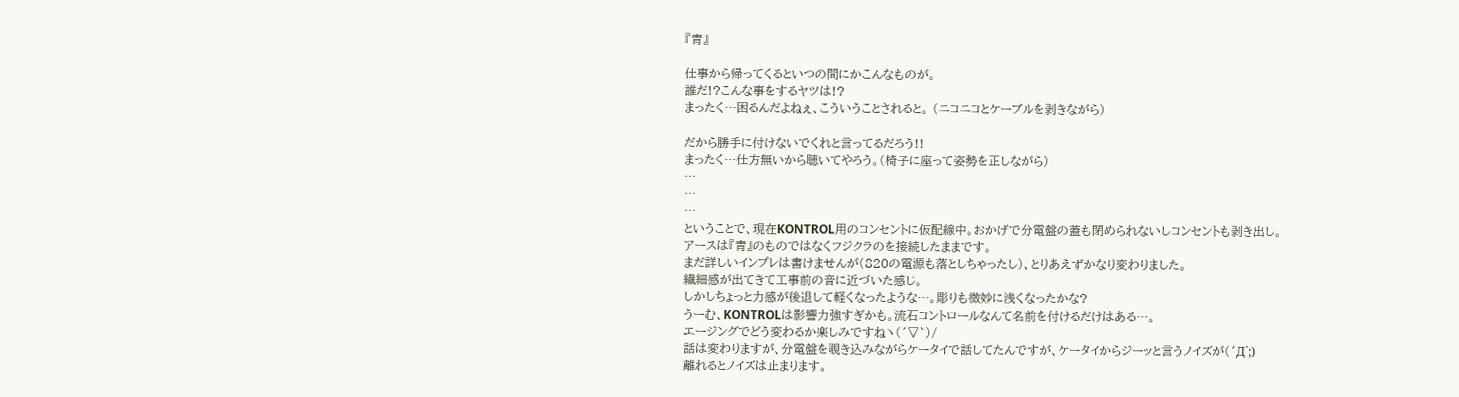『青』

仕事から帰ってくるといつの間にかこんなものが。
誰だ!?こんな事をするヤツは!?
まったく…困るんだよねぇ、こういうことされると。 (ニコニコとケーブルを剥きながら)

だから勝手に付けないでくれと言ってるだろう!!
まったく…仕方無いから聴いてやろう。(椅子に座って姿勢を正しながら)
…
…
…
ということで、現在KONTROL用のコンセントに仮配線中。おかげで分電盤の蓋も閉められないしコンセントも剥き出し。
アースは『青』のものではなくフジクラのを接続したままです。
まだ詳しいインプレは書けませんが(820の電源も落としちゃったし)、とりあえずかなり変わりました。
繊細感が出てきて工事前の音に近づいた感じ。
しかしちょっと力感が後退して軽くなったような…。彫りも微妙に浅くなったかな?
うーむ、KONTROLは影響力強すぎかも。流石コントロールなんて名前を付けるだけはある…。
エージングでどう変わるか楽しみですねヽ(´▽`)/
話は変わりますが、分電盤を覗き込みながらケータイで話してたんですが、ケータイからジーッと言うノイズが(´Д`;)
離れるとノイズは止まります。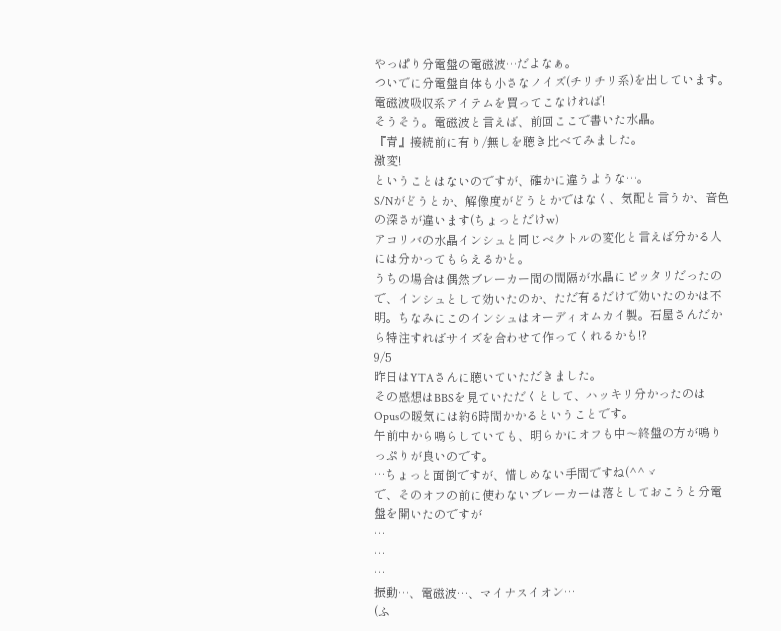やっぱり分電盤の電磁波…だよなぁ。
ついでに分電盤自体も小さなノイズ(チリチリ系)を出しています。
電磁波吸収系アイテムを買ってこなければ!
そうそう。電磁波と言えば、前回ここで書いた水晶。
『青』接続前に有り/無しを聴き比べてみました。
激変!
ということはないのですが、確かに違うような…。
S/Nがどうとか、解像度がどうとかではなく、気配と言うか、音色の深さが違います(ちょっとだけw)
アコリバの水晶インシュと同じベクトルの変化と言えば分かる人には分かってもらえるかと。
うちの場合は偶然ブレーカー間の間隔が水晶にピッタリだったので、インシュとして効いたのか、ただ有るだけで効いたのかは不明。ちなみにこのインシュはオーディオムカイ製。石屋さんだから特注すればサイズを合わせて作ってくれるかも!?
9/5
昨日はYTAさんに聴いていただきました。
その感想はBBSを見ていただくとして、ハッキリ分かったのはOpusの暖気には約6時間かかるということです。
午前中から鳴らしていても、明らかにオフも中〜終盤の方が鳴りっぷりが良いのです。
…ちょっと面倒ですが、惜しめない手間ですね(^^ゞ
で、そのオフの前に使わないブレーカーは落としておこうと分電盤を開いたのですが
…
…
…
振動…、電磁波…、マイナスイオン…
(ふ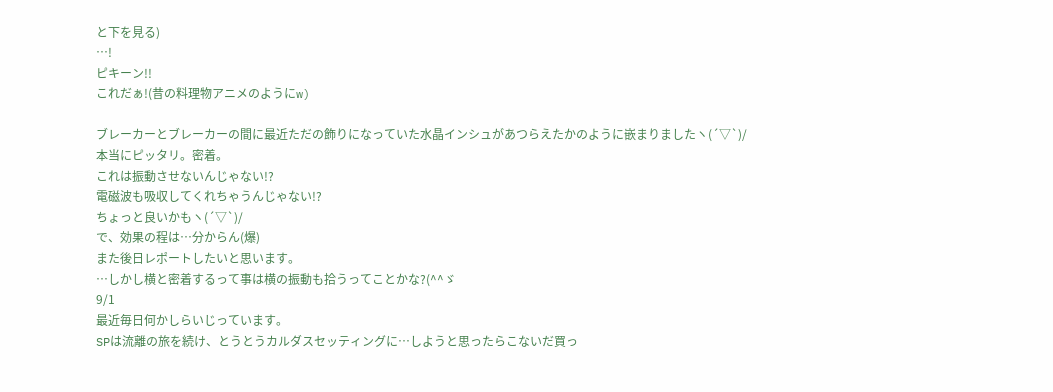と下を見る)
…!
ピキーン!!
これだぁ!(昔の料理物アニメのようにw)

ブレーカーとブレーカーの間に最近ただの飾りになっていた水晶インシュがあつらえたかのように嵌まりましたヽ(´▽`)/
本当にピッタリ。密着。
これは振動させないんじゃない!?
電磁波も吸収してくれちゃうんじゃない!?
ちょっと良いかもヽ(´▽`)/
で、効果の程は…分からん(爆)
また後日レポートしたいと思います。
…しかし横と密着するって事は横の振動も拾うってことかな?(^^ゞ
9/1
最近毎日何かしらいじっています。
SPは流離の旅を続け、とうとうカルダスセッティングに…しようと思ったらこないだ買っ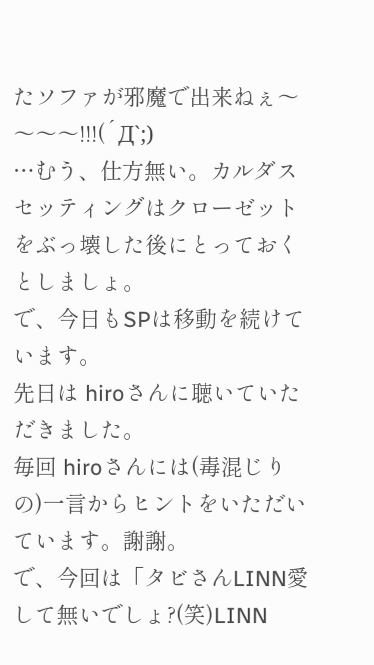たソファが邪魔で出来ねぇ〜〜〜〜!!!(´Д`;)
…むう、仕方無い。カルダスセッティングはクローゼットをぶっ壊した後にとっておくとしましょ。
で、今日もSPは移動を続けています。
先日は hiroさんに聴いていただきました。
毎回 hiroさんには(毒混じりの)一言からヒントをいただいています。謝謝。
で、今回は「タビさんLINN愛して無いでしょ?(笑)LINN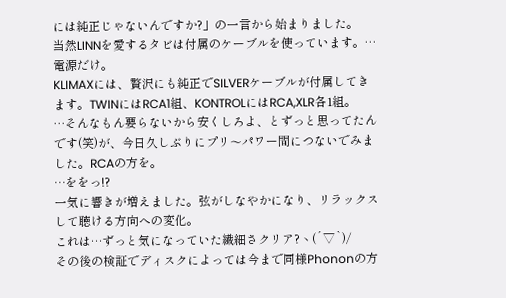には純正じゃないんですか?」の一言から始まりました。
当然LINNを愛するタビは付属のケーブルを使っています。…電源だけ。
KLIMAXには、贅沢にも純正でSILVERケーブルが付属してきます。TWINにはRCA1組、KONTROLにはRCA,XLR各1組。
…そんなもん要らないから安くしろよ、とずっと思ってたんです(笑)が、今日久しぶりにプリ〜パワー間につないでみました。RCAの方を。
…ををっ!?
一気に響きが増えました。弦がしなやかになり、リラックスして聴ける方向への変化。
これは…ずっと気になっていた繊細さクリア?ヽ(´▽`)/
その後の検証でディスクによっては今まで同様Phononの方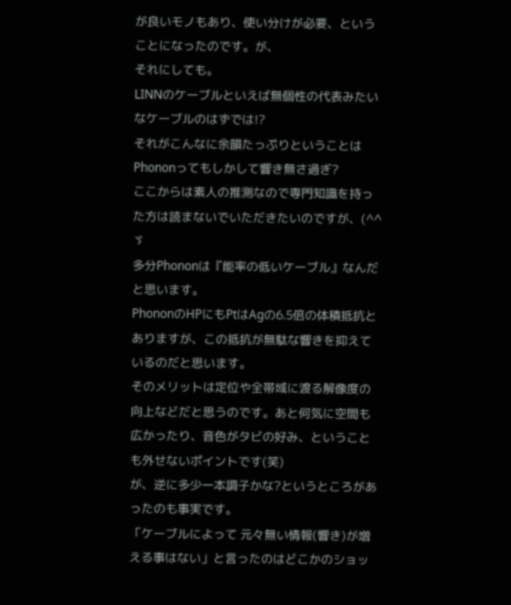が良いモノもあり、使い分けが必要、ということになったのです。が、
それにしても。
LINNのケーブルといえば無個性の代表みたいなケーブルのはずでは!?
それがこんなに余韻たっぷりということはPhononってもしかして響き無さ過ぎ?
ここからは素人の推測なので専門知識を持った方は読まないでいただきたいのですが、(^^ゞ
多分Phononは『能率の低いケーブル』なんだと思います。
PhononのHPにもPtはAgの6.5倍の体積抵抗とありますが、この抵抗が無駄な響きを抑えているのだと思います。
そのメリットは定位や全帯域に渡る解像度の向上などだと思うのです。あと何気に空間も広かったり、音色がタビの好み、ということも外せないポイントです(笑)
が、逆に多少一本調子かな?というところがあったのも事実です。
「ケーブルによって 元々無い情報(響き)が増える事はない」と言ったのはどこかのショッ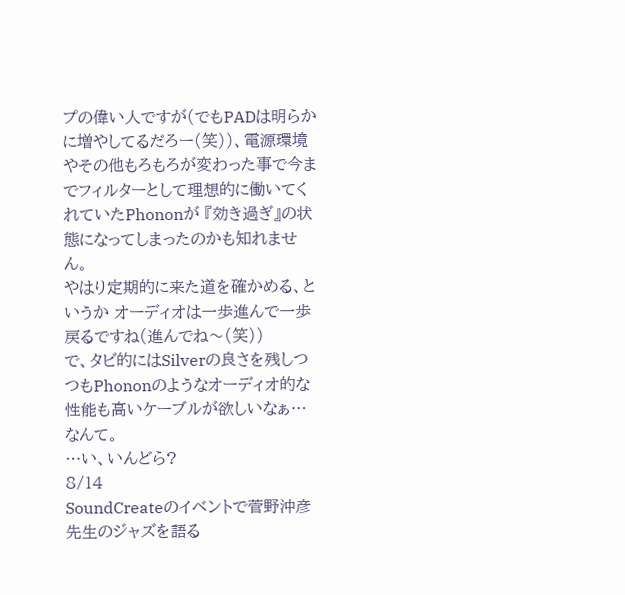プの偉い人ですが(でもPADは明らかに増やしてるだろー(笑))、電源環境やその他もろもろが変わった事で今までフィルターとして理想的に働いてくれていたPhononが 『効き過ぎ』の状態になってしまったのかも知れません。
やはり定期的に来た道を確かめる、というか オーディオは一歩進んで一歩戻るですね(進んでね〜(笑))
で、タビ的にはSilverの良さを残しつつもPhononのようなオーディオ的な性能も高いケーブルが欲しいなぁ…なんて。
…い、いんどら?
8/14
SoundCreateのイベントで菅野沖彦先生のジャズを語る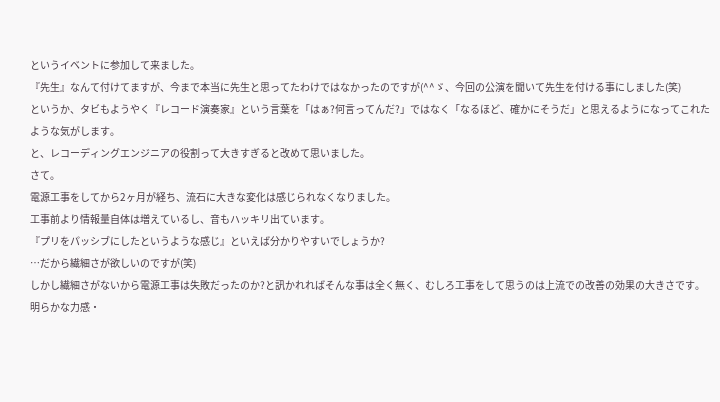というイベントに参加して来ました。
『先生』なんて付けてますが、今まで本当に先生と思ってたわけではなかったのですが(^^ゞ、今回の公演を聞いて先生を付ける事にしました(笑)
というか、タビもようやく『レコード演奏家』という言葉を「はぁ?何言ってんだ?」ではなく「なるほど、確かにそうだ」と思えるようになってこれたような気がします。
と、レコーディングエンジニアの役割って大きすぎると改めて思いました。
さて。
電源工事をしてから2ヶ月が経ち、流石に大きな変化は感じられなくなりました。
工事前より情報量自体は増えているし、音もハッキリ出ています。
『プリをパッシブにしたというような感じ』といえば分かりやすいでしょうか?
…だから繊細さが欲しいのですが(笑)
しかし繊細さがないから電源工事は失敗だったのか?と訊かれればそんな事は全く無く、むしろ工事をして思うのは上流での改善の効果の大きさです。
明らかな力感・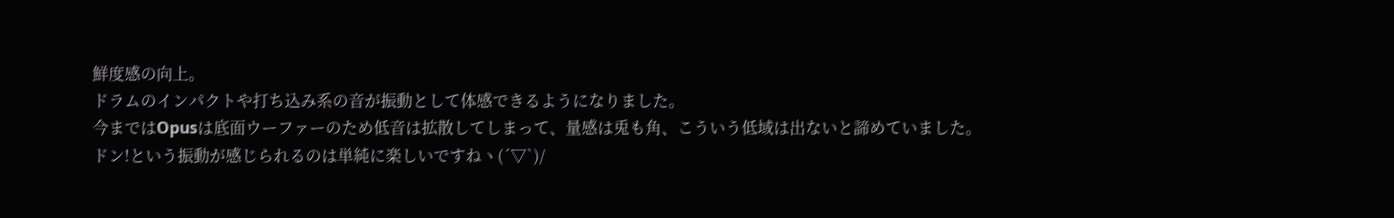鮮度感の向上。
ドラムのインパクトや打ち込み系の音が振動として体感できるようになりました。
今まではOpusは底面ウーファーのため低音は拡散してしまって、量感は兎も角、こういう低域は出ないと諦めていました。
ドン!という振動が感じられるのは単純に楽しいですねヽ(´▽`)/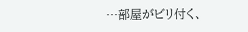…部屋がビリ付く、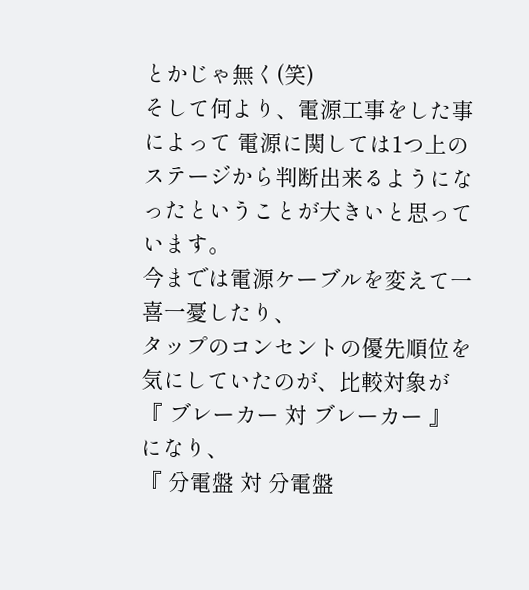とかじゃ無く(笑)
そして何より、電源工事をした事によって 電源に関しては1つ上のステージから判断出来るようになったということが大きいと思っています。
今までは電源ケーブルを変えて一喜一憂したり、
タップのコンセントの優先順位を気にしていたのが、比較対象が
『 ブレーカー 対 ブレーカー 』 になり、
『 分電盤 対 分電盤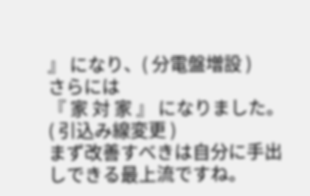』 になり、( 分電盤増設 )
さらには
『 家 対 家 』 になりました。( 引込み線変更 )
まず改善すべきは自分に手出しできる最上流ですね。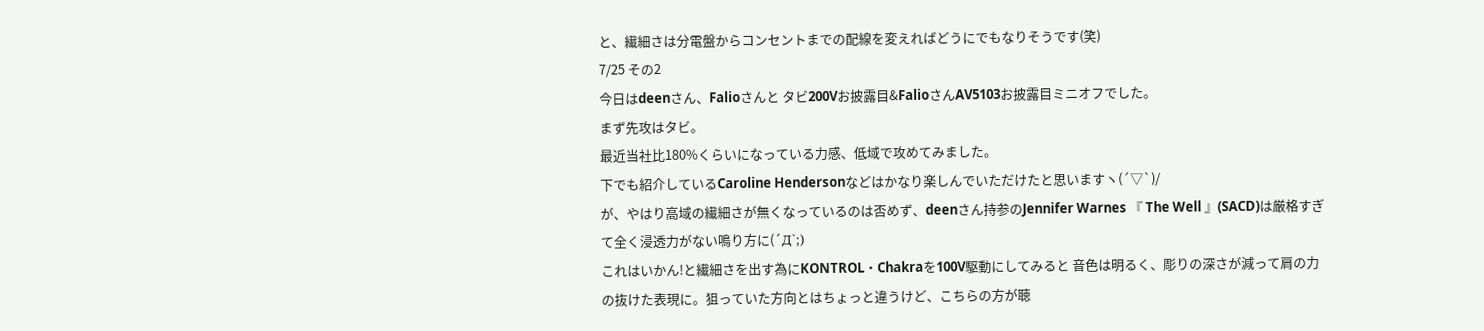と、繊細さは分電盤からコンセントまでの配線を変えればどうにでもなりそうです(笑)
7/25 その2
今日はdeenさん、Falioさんと タビ200Vお披露目&FalioさんAV5103お披露目ミニオフでした。
まず先攻はタビ。
最近当社比180%くらいになっている力感、低域で攻めてみました。
下でも紹介しているCaroline Hendersonなどはかなり楽しんでいただけたと思いますヽ(´▽`)/
が、やはり高域の繊細さが無くなっているのは否めず、deenさん持参のJennifer Warnes 『 The Well 』(SACD)は厳格すぎて全く浸透力がない鳴り方に(´Д`;)
これはいかん!と繊細さを出す為にKONTROL・Chakraを100V駆動にしてみると 音色は明るく、彫りの深さが減って肩の力の抜けた表現に。狙っていた方向とはちょっと違うけど、こちらの方が聴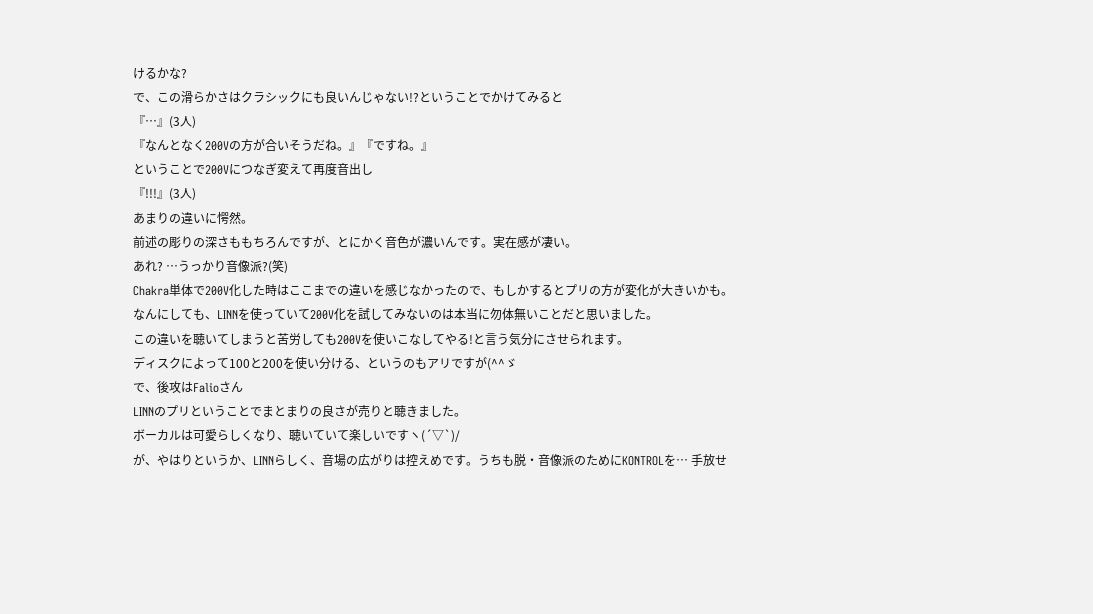けるかな?
で、この滑らかさはクラシックにも良いんじゃない!?ということでかけてみると
『…』(3人)
『なんとなく200Vの方が合いそうだね。』『ですね。』
ということで200Vにつなぎ変えて再度音出し
『!!!』(3人)
あまりの違いに愕然。
前述の彫りの深さももちろんですが、とにかく音色が濃いんです。実在感が凄い。
あれ? …うっかり音像派?(笑)
Chakra単体で200V化した時はここまでの違いを感じなかったので、もしかするとプリの方が変化が大きいかも。
なんにしても、LINNを使っていて200V化を試してみないのは本当に勿体無いことだと思いました。
この違いを聴いてしまうと苦労しても200Vを使いこなしてやる!と言う気分にさせられます。
ディスクによって100と200を使い分ける、というのもアリですが(^^ゞ
で、後攻はFalioさん
LINNのプリということでまとまりの良さが売りと聴きました。
ボーカルは可愛らしくなり、聴いていて楽しいですヽ(´▽`)/
が、やはりというか、LINNらしく、音場の広がりは控えめです。うちも脱・音像派のためにKONTROLを… 手放せ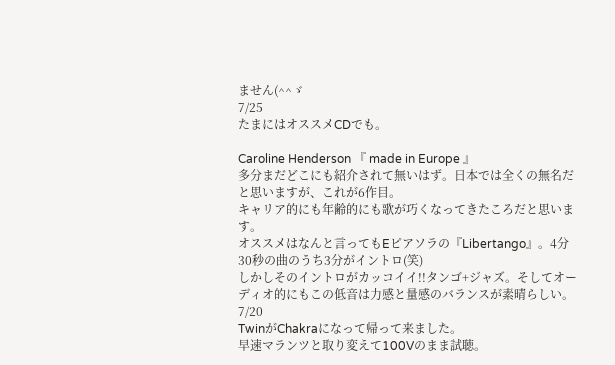ません(^^ゞ
7/25
たまにはオススメCDでも。

Caroline Henderson 『 made in Europe 』
多分まだどこにも紹介されて無いはず。日本では全くの無名だと思いますが、これが6作目。
キャリア的にも年齢的にも歌が巧くなってきたころだと思います。
オススメはなんと言ってもEピアソラの『Libertango』。4分30秒の曲のうち3分がイントロ(笑)
しかしそのイントロがカッコイイ!!タンゴ+ジャズ。そしてオーディオ的にもこの低音は力感と量感のバランスが素晴らしい。
7/20
TwinがChakraになって帰って来ました。
早速マランツと取り変えて100Vのまま試聴。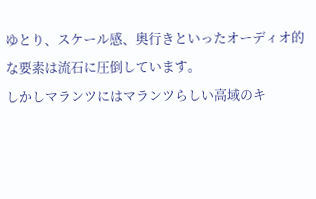ゆとり、スケール感、奥行きといったオーディオ的な要素は流石に圧倒しています。
しかしマランツにはマランツらしい高域のキ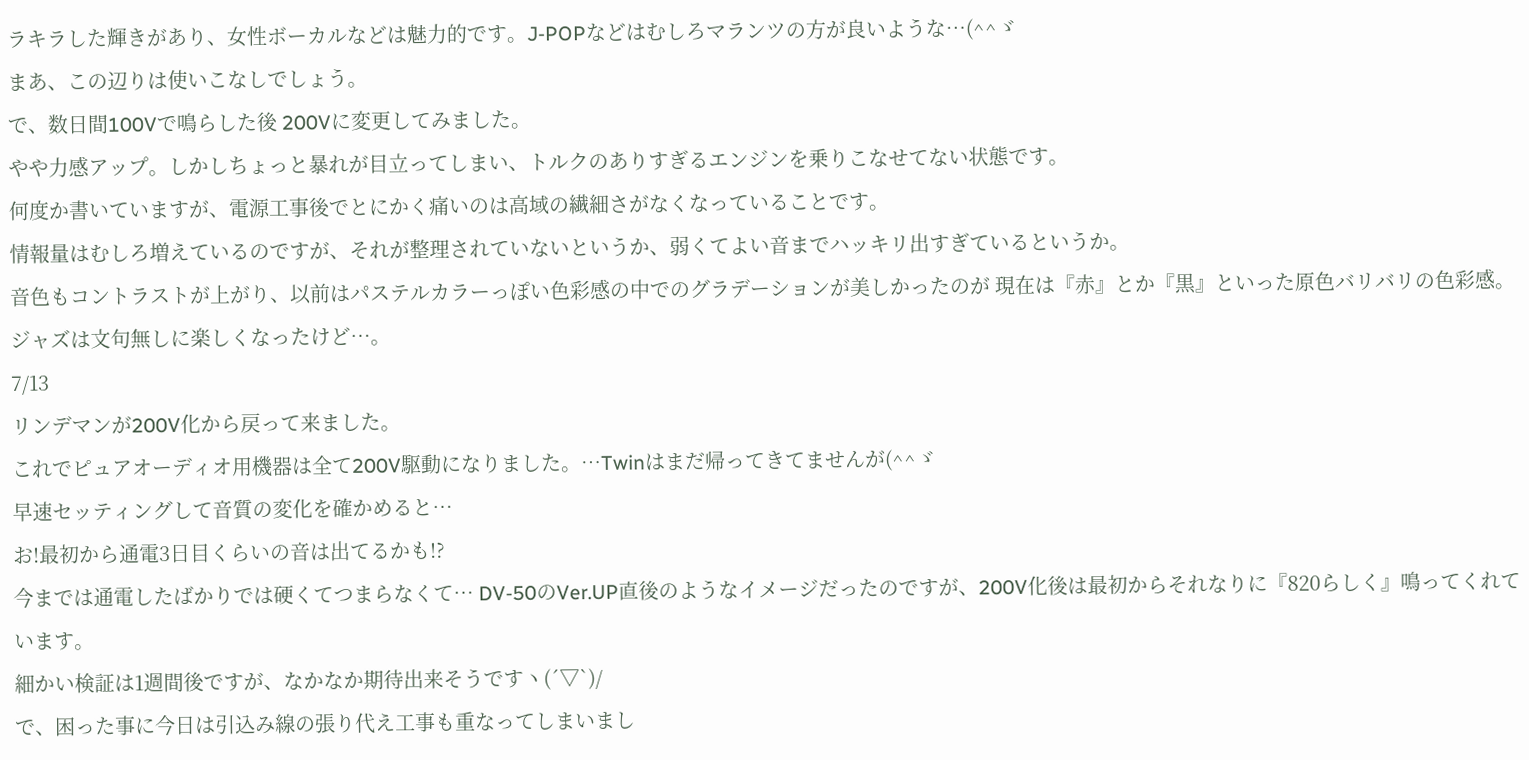ラキラした輝きがあり、女性ボーカルなどは魅力的です。J-POPなどはむしろマランツの方が良いような…(^^ゞ
まあ、この辺りは使いこなしでしょう。
で、数日間100Vで鳴らした後 200Vに変更してみました。
やや力感アップ。しかしちょっと暴れが目立ってしまい、トルクのありすぎるエンジンを乗りこなせてない状態です。
何度か書いていますが、電源工事後でとにかく痛いのは高域の繊細さがなくなっていることです。
情報量はむしろ増えているのですが、それが整理されていないというか、弱くてよい音までハッキリ出すぎているというか。
音色もコントラストが上がり、以前はパステルカラーっぽい色彩感の中でのグラデーションが美しかったのが 現在は『赤』とか『黒』といった原色バリバリの色彩感。
ジャズは文句無しに楽しくなったけど…。
7/13
リンデマンが200V化から戻って来ました。
これでピュアオーディオ用機器は全て200V駆動になりました。…Twinはまだ帰ってきてませんが(^^ゞ
早速セッティングして音質の変化を確かめると…
お!最初から通電3日目くらいの音は出てるかも!?
今までは通電したばかりでは硬くてつまらなくて… DV-50のVer.UP直後のようなイメージだったのですが、200V化後は最初からそれなりに『820らしく』鳴ってくれています。
細かい検証は1週間後ですが、なかなか期待出来そうですヽ(´▽`)/
で、困った事に今日は引込み線の張り代え工事も重なってしまいまし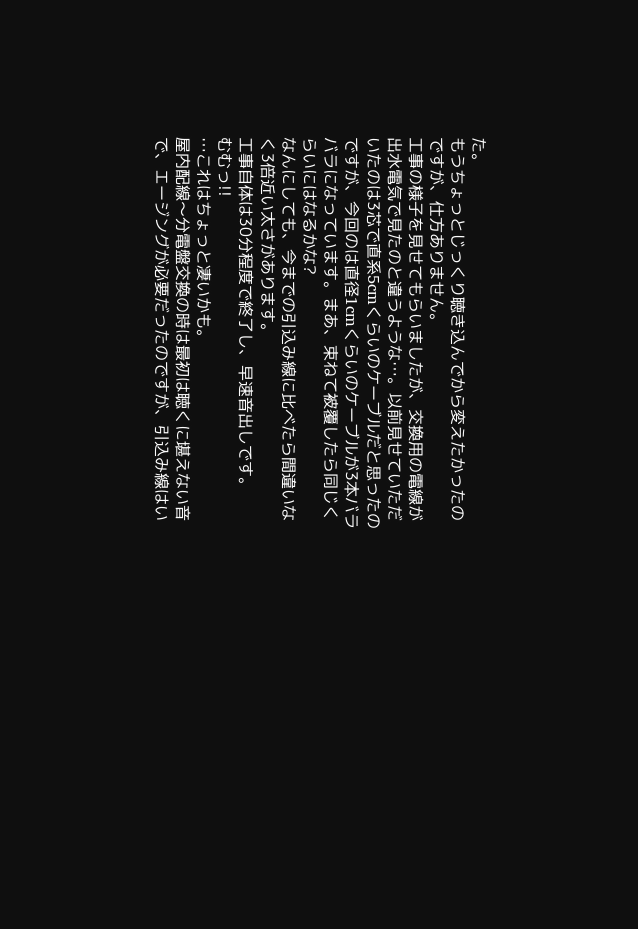た。
もうちょっとじっくり聴き込んでから変えたかったのですが、仕方ありません。
工事の様子を見せてもらいましたが、交換用の電線が出水電気で見たのと違うような…。以前見せていただいたのは3芯で直系5cmくらいのケーブルだと思ったのですが、今回のは直径1cmくらいのケーブルが3本バラバラになっています。まあ、束ねて被覆したら同じくらいにはなるかな?
なんにしても、今までの引込み線に比べたら間違いなく3倍近い太さがあります。
工事自体は30分程度で終了し、早速音出しです。
むむっ!!
…これはちょっと凄いかも。
屋内配線〜分電盤交換の時は最初は聴くに堪えない音で、エージングが必要だったのですが、引込み線はい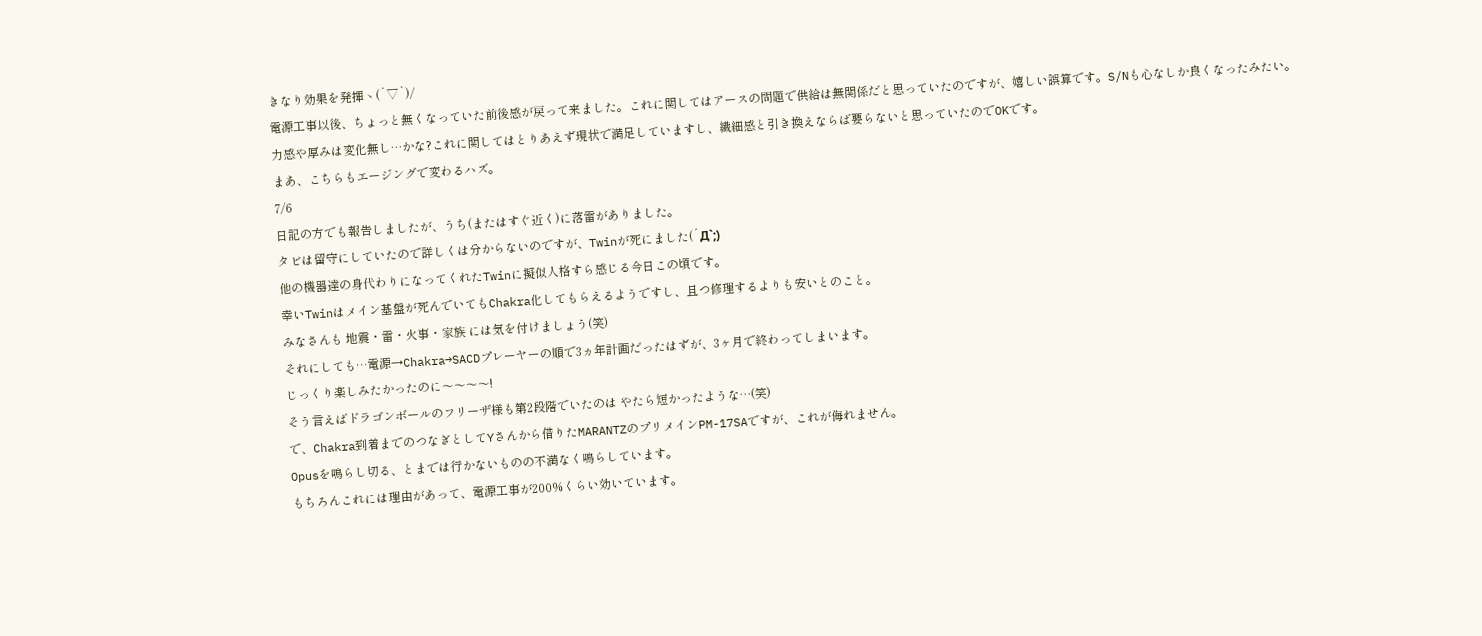きなり効果を発揮ヽ(´▽`)/
電源工事以後、ちょっと無くなっていた前後感が戻って来ました。これに関してはアースの問題で供給は無関係だと思っていたのですが、嬉しい誤算です。S/Nも心なしか良くなったみたい。
力感や厚みは変化無し…かな?これに関してはとりあえず現状で満足していますし、繊細感と引き換えならば要らないと思っていたのでOKです。
まあ、こちらもエージングで変わるハズ。
7/6
日記の方でも報告しましたが、うち(またはすぐ近く)に落雷がありました。
タビは留守にしていたので詳しくは分からないのですが、Twinが死にました(´Д`;)
他の機器達の身代わりになってくれたTwinに擬似人格すら感じる今日この頃です。
幸いTwinはメイン基盤が死んでいてもChakra化してもらえるようですし、且つ修理するよりも安いとのこと。
みなさんも 地震・雷・火事・家族 には気を付けましょう(笑)
それにしても…電源→Chakra→SACDプレーヤーの順で3ヵ年計画だったはずが、3ヶ月で終わってしまいます。
じっくり楽しみたかったのに〜〜〜〜!
そう言えばドラゴンボールのフリーザ様も第2段階でいたのは やたら短かったような…(笑)
で、Chakra到着までのつなぎとしてYさんから借りたMARANTZのプリメインPM-17SAですが、これが侮れません。
Opusを鳴らし切る、とまでは行かないものの不満なく鳴らしています。
もちろんこれには理由があって、電源工事が200%くらい効いています。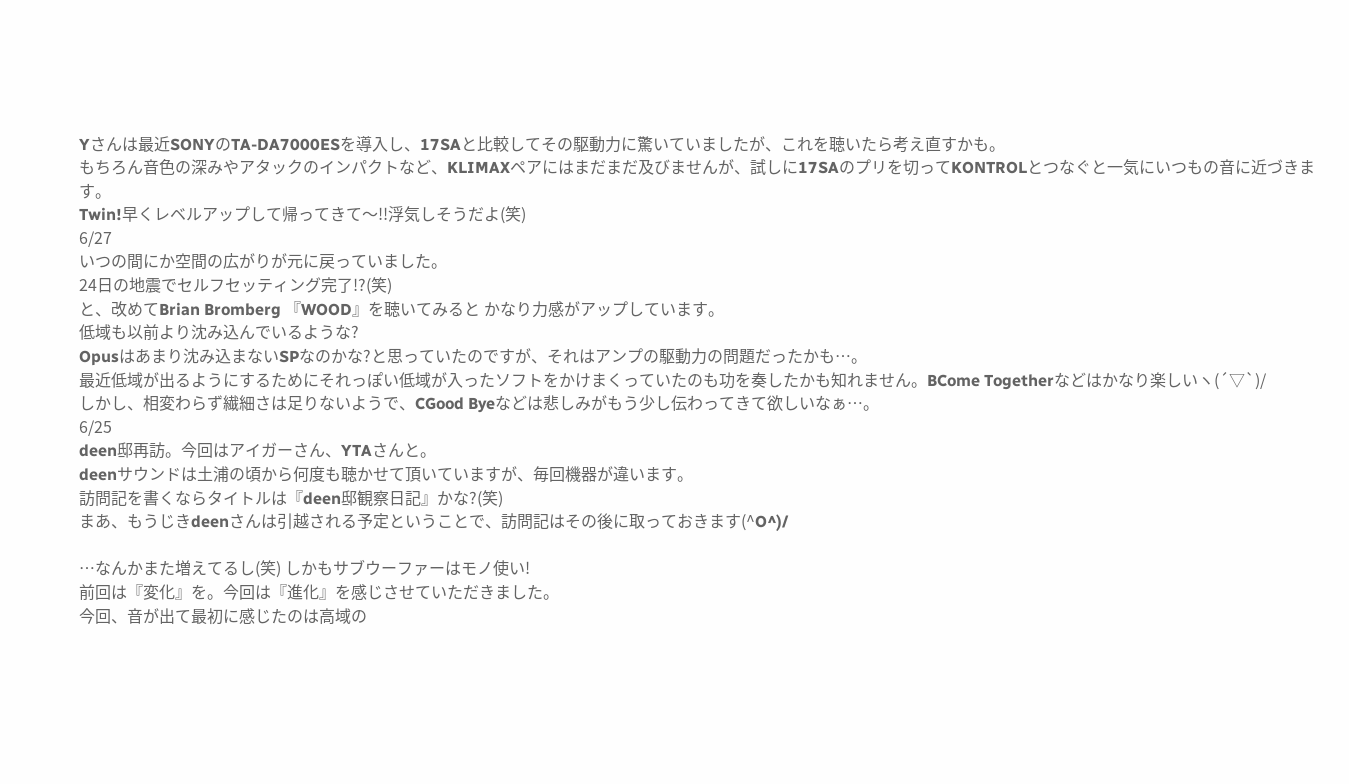Yさんは最近SONYのTA-DA7000ESを導入し、17SAと比較してその駆動力に驚いていましたが、これを聴いたら考え直すかも。
もちろん音色の深みやアタックのインパクトなど、KLIMAXペアにはまだまだ及びませんが、試しに17SAのプリを切ってKONTROLとつなぐと一気にいつもの音に近づきます。
Twin!早くレベルアップして帰ってきて〜!!浮気しそうだよ(笑)
6/27
いつの間にか空間の広がりが元に戻っていました。
24日の地震でセルフセッティング完了!?(笑)
と、改めてBrian Bromberg 『WOOD』を聴いてみると かなり力感がアップしています。
低域も以前より沈み込んでいるような?
Opusはあまり沈み込まないSPなのかな?と思っていたのですが、それはアンプの駆動力の問題だったかも…。
最近低域が出るようにするためにそれっぽい低域が入ったソフトをかけまくっていたのも功を奏したかも知れません。BCome Togetherなどはかなり楽しいヽ(´▽`)/
しかし、相変わらず繊細さは足りないようで、CGood Byeなどは悲しみがもう少し伝わってきて欲しいなぁ…。
6/25
deen邸再訪。今回はアイガーさん、YTAさんと。
deenサウンドは土浦の頃から何度も聴かせて頂いていますが、毎回機器が違います。
訪問記を書くならタイトルは『deen邸観察日記』かな?(笑)
まあ、もうじきdeenさんは引越される予定ということで、訪問記はその後に取っておきます(^O^)/

…なんかまた増えてるし(笑) しかもサブウーファーはモノ使い!
前回は『変化』を。今回は『進化』を感じさせていただきました。
今回、音が出て最初に感じたのは高域の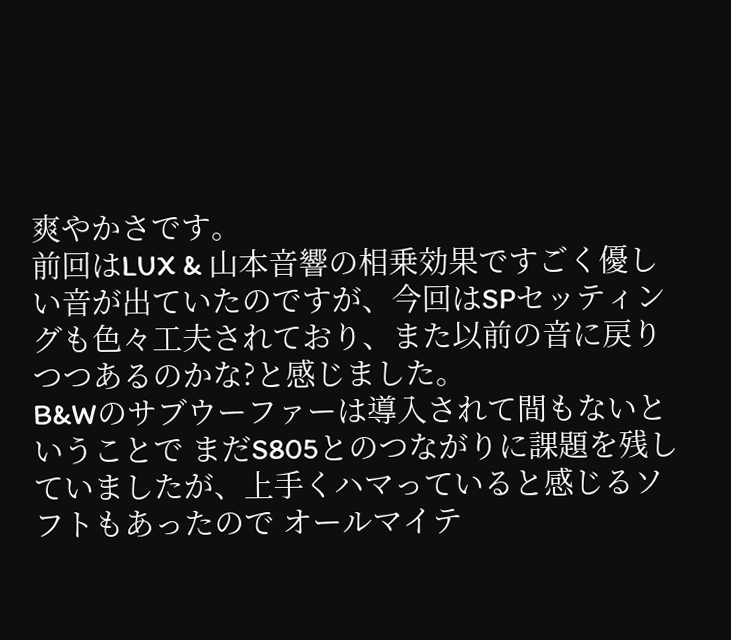爽やかさです。
前回はLUX & 山本音響の相乗効果ですごく優しい音が出ていたのですが、今回はSPセッティングも色々工夫されており、また以前の音に戻りつつあるのかな?と感じました。
B&Wのサブウーファーは導入されて間もないということで まだS805とのつながりに課題を残していましたが、上手くハマっていると感じるソフトもあったので オールマイテ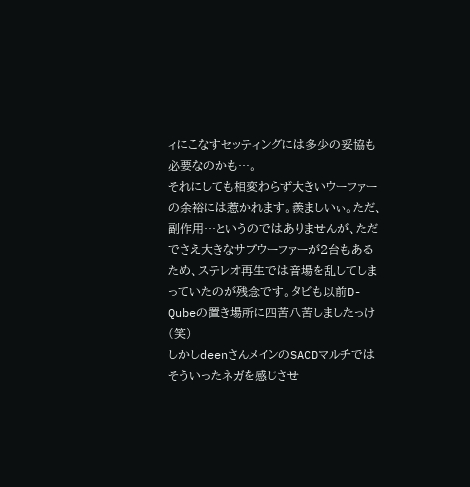ィにこなすセッティングには多少の妥協も必要なのかも…。
それにしても相変わらず大きいウーファーの余裕には惹かれます。羨ましいぃ。ただ、副作用…というのではありませんが、ただでさえ大きなサブウーファーが2台もあるため、ステレオ再生では音場を乱してしまっていたのが残念です。タビも以前D-Qubeの置き場所に四苦八苦しましたっけ(笑)
しかしdeenさんメインのSACDマルチではそういったネガを感じさせ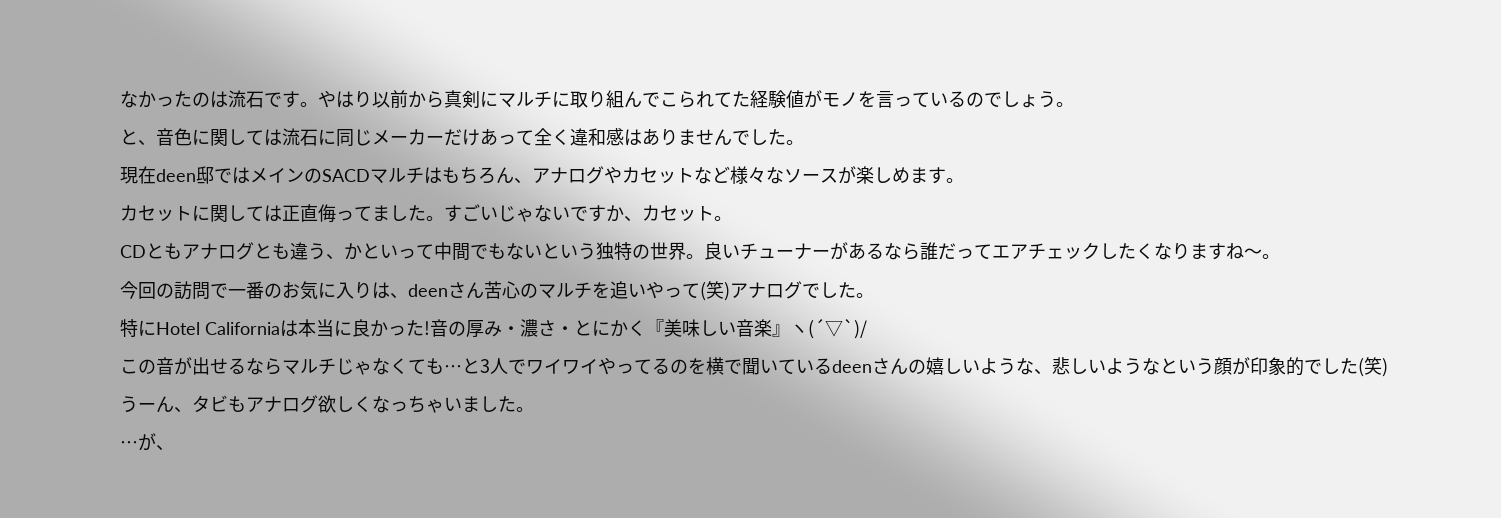なかったのは流石です。やはり以前から真剣にマルチに取り組んでこられてた経験値がモノを言っているのでしょう。
と、音色に関しては流石に同じメーカーだけあって全く違和感はありませんでした。
現在deen邸ではメインのSACDマルチはもちろん、アナログやカセットなど様々なソースが楽しめます。
カセットに関しては正直侮ってました。すごいじゃないですか、カセット。
CDともアナログとも違う、かといって中間でもないという独特の世界。良いチューナーがあるなら誰だってエアチェックしたくなりますね〜。
今回の訪問で一番のお気に入りは、deenさん苦心のマルチを追いやって(笑)アナログでした。
特にHotel Californiaは本当に良かった!音の厚み・濃さ・とにかく『美味しい音楽』ヽ(´▽`)/
この音が出せるならマルチじゃなくても…と3人でワイワイやってるのを横で聞いているdeenさんの嬉しいような、悲しいようなという顔が印象的でした(笑)
うーん、タビもアナログ欲しくなっちゃいました。
…が、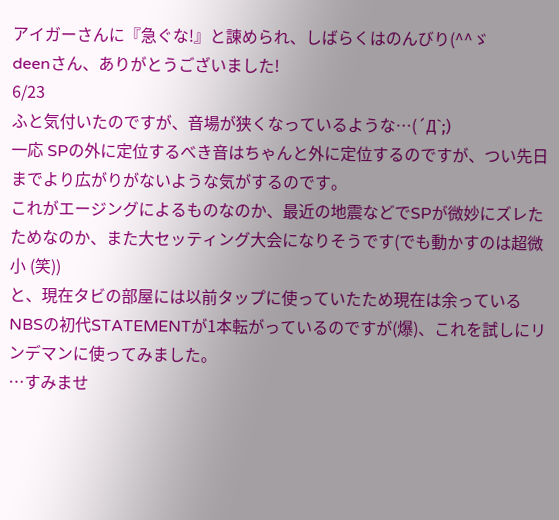アイガーさんに『急ぐな!』と諌められ、しばらくはのんびり(^^ゞ
deenさん、ありがとうございました!
6/23
ふと気付いたのですが、音場が狭くなっているような…(´Д`;)
一応 SPの外に定位するべき音はちゃんと外に定位するのですが、つい先日までより広がりがないような気がするのです。
これがエージングによるものなのか、最近の地震などでSPが微妙にズレたためなのか、また大セッティング大会になりそうです(でも動かすのは超微小 (笑))
と、現在タビの部屋には以前タップに使っていたため現在は余っているNBSの初代STATEMENTが1本転がっているのですが(爆)、これを試しにリンデマンに使ってみました。
…すみませ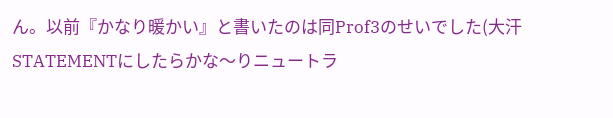ん。以前『かなり暖かい』と書いたのは同Prof3のせいでした(大汗
STATEMENTにしたらかな〜りニュートラ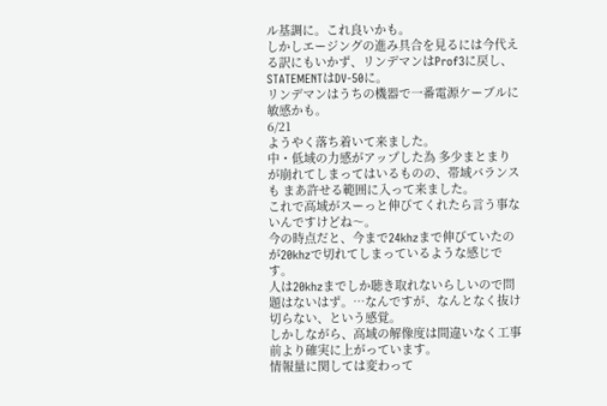ル基調に。これ良いかも。
しかしエージングの進み具合を見るには今代える訳にもいかず、リンデマンはProf3に戻し、STATEMENTはDV-50に。
リンデマンはうちの機器で一番電源ケーブルに敏感かも。
6/21
ようやく落ち着いて来ました。
中・低域の力感がアップした為 多少まとまりが崩れてしまってはいるものの、帯域バランスも まあ許せる範囲に入って来ました。
これで高域がスーっと伸びてくれたら言う事ないんですけどね〜。
今の時点だと、今まで24khzまで伸びていたのが20khzで切れてしまっているような感じです。
人は20khzまでしか聴き取れないらしいので問題はないはず。…なんですが、なんとなく抜け切らない、という感覚。
しかしながら、高域の解像度は間違いなく工事前より確実に上がっています。
情報量に関しては変わって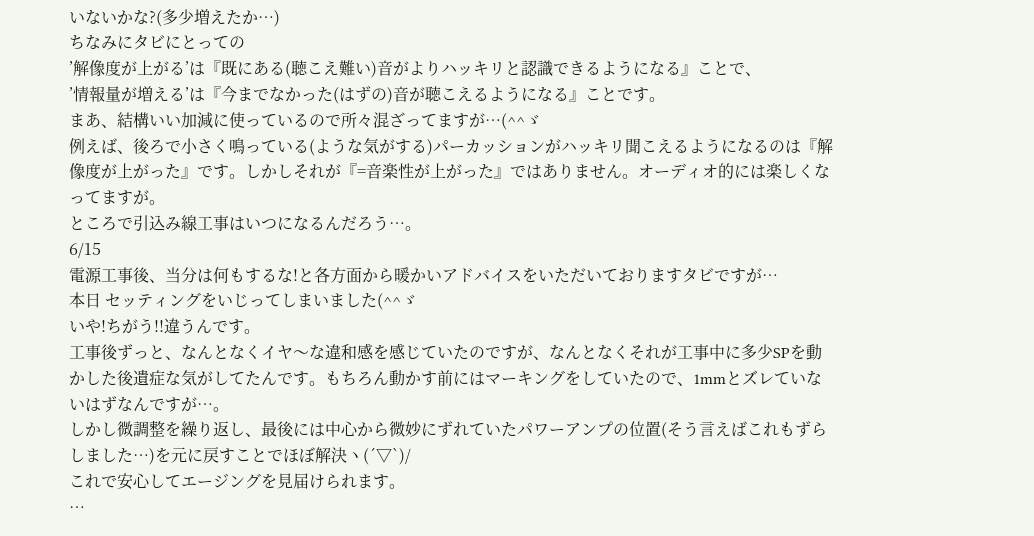いないかな?(多少増えたか…)
ちなみにタビにとっての
’解像度が上がる’は『既にある(聴こえ難い)音がよりハッキリと認識できるようになる』ことで、
’情報量が増える’は『今までなかった(はずの)音が聴こえるようになる』ことです。
まあ、結構いい加減に使っているので所々混ざってますが…(^^ゞ
例えば、後ろで小さく鳴っている(ような気がする)パーカッションがハッキリ聞こえるようになるのは『解像度が上がった』です。しかしそれが『=音楽性が上がった』ではありません。オーディオ的には楽しくなってますが。
ところで引込み線工事はいつになるんだろう…。
6/15
電源工事後、当分は何もするな!と各方面から暖かいアドバイスをいただいておりますタビですが…
本日 セッティングをいじってしまいました(^^ゞ
いや!ちがう!!違うんです。
工事後ずっと、なんとなくイヤ〜な違和感を感じていたのですが、なんとなくそれが工事中に多少SPを動かした後遺症な気がしてたんです。もちろん動かす前にはマーキングをしていたので、1mmとズレていないはずなんですが…。
しかし微調整を繰り返し、最後には中心から微妙にずれていたパワーアンプの位置(そう言えばこれもずらしました…)を元に戻すことでほぼ解決ヽ(´▽`)/
これで安心してエージングを見届けられます。
…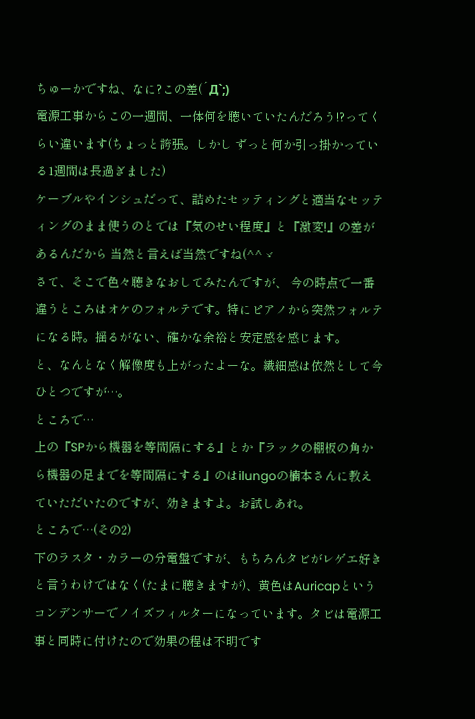ちゅーかですね、なに?この差(´Д`;)
電源工事からこの一週間、一体何を聴いていたんだろう!?ってくらい違います(ちょっと誇張。しかし ずっと何か引っ掛かっている1週間は長過ぎました)
ケーブルやインシュだって、詰めたセッティングと適当なセッティングのまま使うのとでは『気のせい程度』と『激変!』の差があるんだから 当然と言えば当然ですね(^^ゞ
さて、そこで色々聴きなおしてみたんですが、 今の時点で一番違うところはオケのフォルテです。特にピアノから突然フォルテになる時。揺るがない、確かな余裕と安定感を感じます。
と、なんとなく解像度も上がったよーな。繊細感は依然として今ひとつですが…。
ところで…
上の『SPから機器を等間隔にする』とか『ラックの棚板の角から機器の足までを等間隔にする』のはilungoの楠本さんに教えていただいたのですが、効きますよ。お試しあれ。
ところで…(その2)
下のラスタ・カラーの分電盤ですが、もちろんタビがレゲエ好きと言うわけではなく(たまに聴きますが)、黄色はAuricapというコンデンサーでノイズフィルターになっています。タビは電源工事と同時に付けたので効果の程は不明です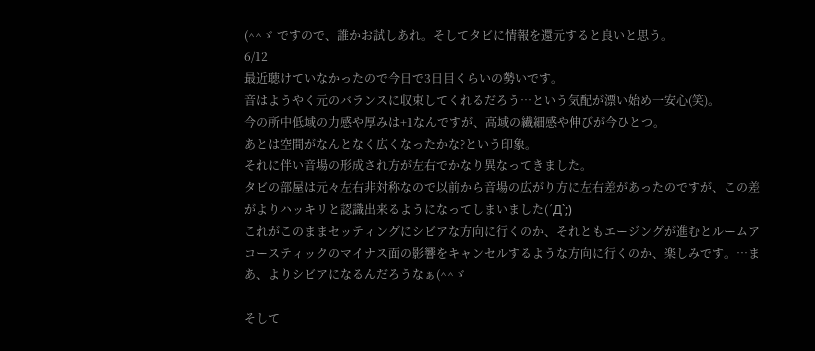(^^ゞ ですので、誰かお試しあれ。そしてタビに情報を還元すると良いと思う。
6/12
最近聴けていなかったので今日で3日目くらいの勢いです。
音はようやく元のバランスに収束してくれるだろう…という気配が漂い始め一安心(笑)。
今の所中低域の力感や厚みは+1なんですが、高域の繊細感や伸びが今ひとつ。
あとは空間がなんとなく広くなったかな?という印象。
それに伴い音場の形成され方が左右でかなり異なってきました。
タビの部屋は元々左右非対称なので以前から音場の広がり方に左右差があったのですが、この差がよりハッキリと認識出来るようになってしまいました(´Д`;)
これがこのままセッティングにシビアな方向に行くのか、それともエージングが進むとルームアコースティックのマイナス面の影響をキャンセルするような方向に行くのか、楽しみです。…まあ、よりシビアになるんだろうなぁ(^^ゞ

そして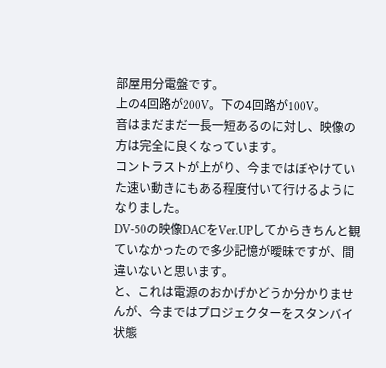部屋用分電盤です。
上の4回路が200V。下の4回路が100V。
音はまだまだ一長一短あるのに対し、映像の方は完全に良くなっています。
コントラストが上がり、今まではぼやけていた速い動きにもある程度付いて行けるようになりました。
DV-50の映像DACをVer.UPしてからきちんと観ていなかったので多少記憶が曖昧ですが、間違いないと思います。
と、これは電源のおかげかどうか分かりませんが、今まではプロジェクターをスタンバイ状態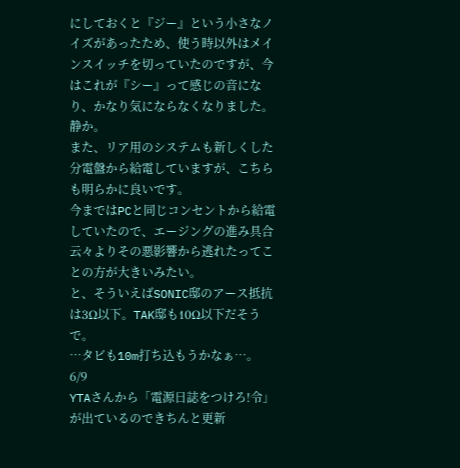にしておくと『ジー』という小さなノイズがあったため、使う時以外はメインスイッチを切っていたのですが、今はこれが『シー』って感じの音になり、かなり気にならなくなりました。静か。
また、リア用のシステムも新しくした分電盤から給電していますが、こちらも明らかに良いです。
今まではPCと同じコンセントから給電していたので、エージングの進み具合云々よりその悪影響から逃れたってことの方が大きいみたい。
と、そういえばSONIC邸のアース抵抗は3Ω以下。TAK邸も10Ω以下だそうで。
…タビも10m打ち込もうかなぁ…。
6/9
YTAさんから「電源日誌をつけろ!令」が出ているのできちんと更新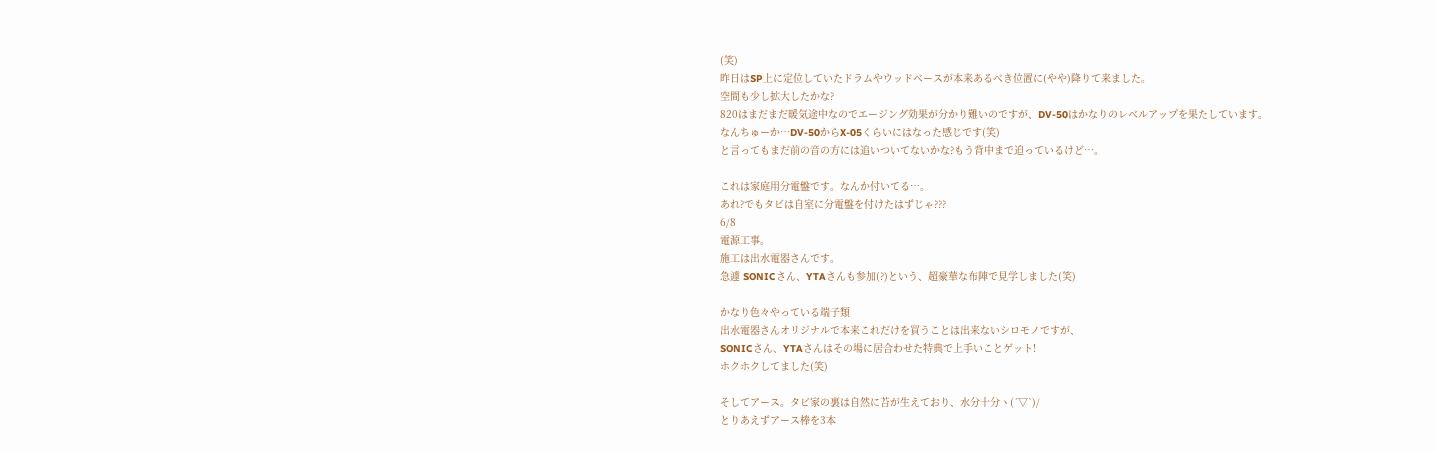(笑)
昨日はSP上に定位していたドラムやウッドベースが本来あるべき位置に(やや)降りて来ました。
空間も少し拡大したかな?
820はまだまだ暖気途中なのでエージング効果が分かり難いのですが、DV-50はかなりのレベルアップを果たしています。
なんちゅーか…DV-50からX-05くらいにはなった感じです(笑)
と言ってもまだ前の音の方には追いついてないかな?もう背中まで迫っているけど…。

これは家庭用分電盤です。なんか付いてる…。
あれ?でもタビは自室に分電盤を付けたはずじゃ???
6/8
電源工事。
施工は出水電器さんです。
急遽 SONICさん、YTAさんも参加(?)という、超豪華な布陣で見学しました(笑)

かなり色々やっている端子類
出水電器さんオリジナルで本来これだけを買うことは出来ないシロモノですが、
SONICさん、YTAさんはその場に居合わせた特典で上手いことゲット!
ホクホクしてました(笑)

そしてアース。タビ家の裏は自然に苔が生えており、水分十分ヽ(´▽`)/
とりあえずアース棒を3本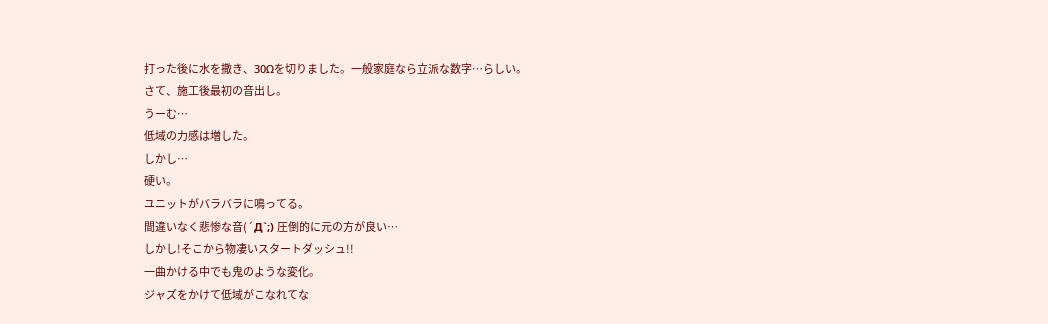打った後に水を撒き、30Ωを切りました。一般家庭なら立派な数字…らしい。
さて、施工後最初の音出し。
うーむ…
低域の力感は増した。
しかし…
硬い。
ユニットがバラバラに鳴ってる。
間違いなく悲惨な音(´Д`;) 圧倒的に元の方が良い…
しかし!そこから物凄いスタートダッシュ!!
一曲かける中でも鬼のような変化。
ジャズをかけて低域がこなれてな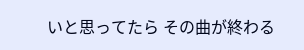いと思ってたら その曲が終わる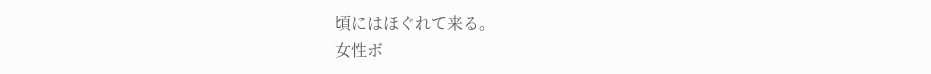頃にはほぐれて来る。
女性ボ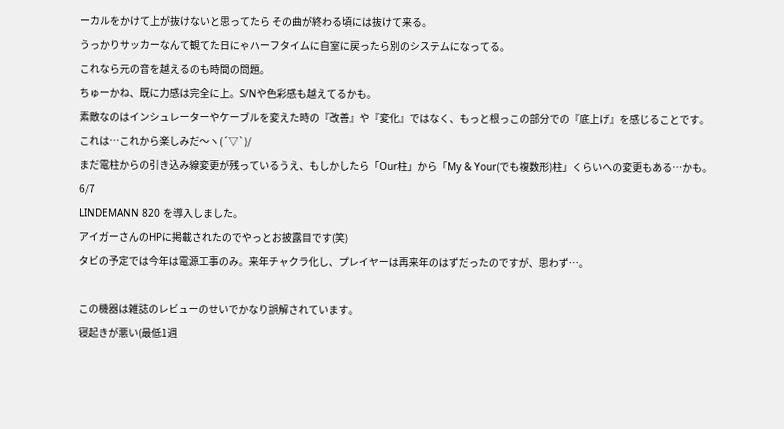ーカルをかけて上が抜けないと思ってたら その曲が終わる頃には抜けて来る。
うっかりサッカーなんて観てた日にゃハーフタイムに自室に戻ったら別のシステムになってる。
これなら元の音を越えるのも時間の問題。
ちゅーかね、既に力感は完全に上。S/Nや色彩感も越えてるかも。
素敵なのはインシュレーターやケーブルを変えた時の『改善』や『変化』ではなく、もっと根っこの部分での『底上げ』を感じることです。
これは…これから楽しみだ〜ヽ(´▽`)/
まだ電柱からの引き込み線変更が残っているうえ、もしかしたら「Our柱」から「My & Your(でも複数形)柱」くらいへの変更もある…かも。
6/7
LINDEMANN 820 を導入しました。
アイガーさんのHPに掲載されたのでやっとお披露目です(笑)
タビの予定では今年は電源工事のみ。来年チャクラ化し、プレイヤーは再来年のはずだったのですが、思わず…。

この機器は雑誌のレビューのせいでかなり誤解されています。
寝起きが悪い(最低1週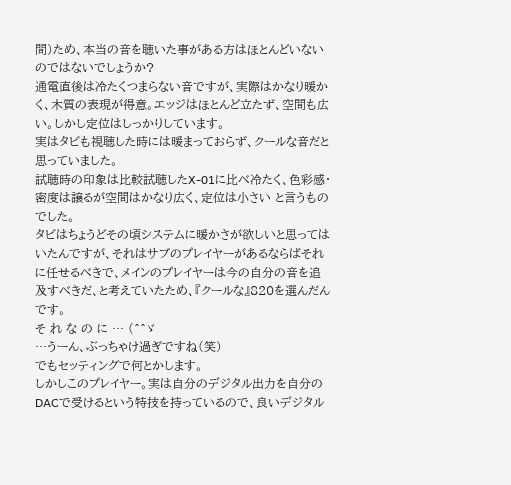間)ため、本当の音を聴いた事がある方はほとんどいないのではないでしょうか?
通電直後は冷たくつまらない音ですが、実際はかなり暖かく、木質の表現が得意。エッジはほとんど立たず、空間も広い。しかし定位はしっかりしています。
実はタビも視聴した時には暖まっておらず、クールな音だと思っていました。
試聴時の印象は比較試聴したX-01に比べ冷たく、色彩感・密度は譲るが空間はかなり広く、定位は小さい と言うものでした。
タビはちょうどその頃システムに暖かさが欲しいと思ってはいたんですが、それはサブのプレイヤーがあるならばそれに任せるべきで、メインのプレイヤーは今の自分の音を追及すべきだ、と考えていたため、『クールな』820を選んだんです。
そ れ な の に … (^^ゞ
…うーん、ぶっちゃけ過ぎですね(笑)
でもセッティングで何とかします。
しかしこのプレイヤー。実は自分のデジタル出力を自分のDACで受けるという特技を持っているので、良いデジタル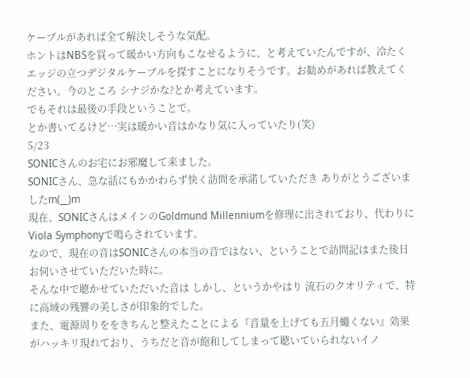ケーブルがあれば全て解決しそうな気配。
ホントはNBSを買って暖かい方向もこなせるように、と考えていたんですが、冷たくエッジの立つデジタルケーブルを探すことになりそうです。お勧めがあれば教えてください。今のところ シナジかな?とか考えています。
でもそれは最後の手段ということで。
とか書いてるけど…実は暖かい音はかなり気に入っていたり(笑)
5/23
SONICさんのお宅にお邪魔して来ました。
SONICさん、急な話にもかかわらず快く訪問を承諾していただき ありがとうございましたm(__)m
現在、SONICさんはメインのGoldmund Millenniumを修理に出されており、代わりにViola Symphonyで鳴らされています。
なので、現在の音はSONICさんの本当の音ではない、ということで訪問記はまた後日お伺いさせていただいた時に。
そんな中で聴かせていただいた音は しかし、というかやはり 流石のクオリティで、特に高域の残響の美しさが印象的でした。
また、電源周りををきちんと整えたことによる『音量を上げても五月蠅くない』効果がハッキリ現れており、うちだと音が飽和してしまって聴いていられないイノ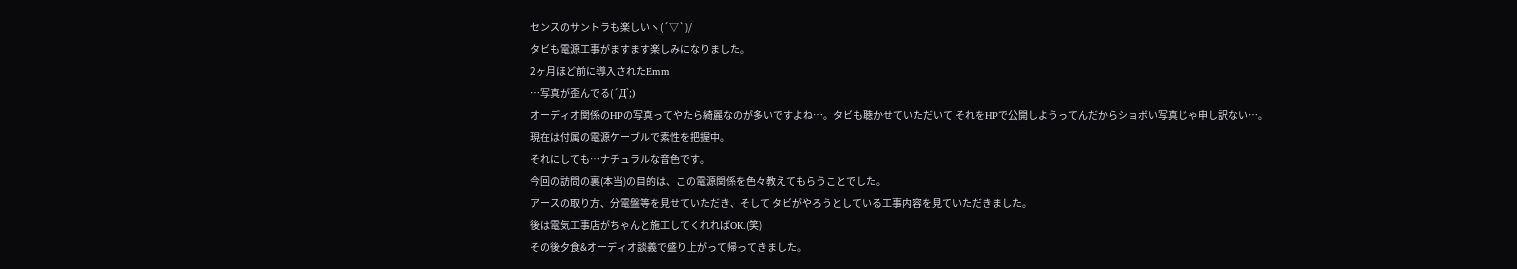センスのサントラも楽しいヽ(´▽`)/
タビも電源工事がますます楽しみになりました。
2ヶ月ほど前に導入されたEmm
…写真が歪んでる(´Д`;)
オーディオ関係のHPの写真ってやたら綺麗なのが多いですよね…。タビも聴かせていただいて それをHPで公開しようってんだからショボい写真じゃ申し訳ない…。
現在は付属の電源ケーブルで素性を把握中。
それにしても…ナチュラルな音色です。
今回の訪問の裏(本当)の目的は、この電源関係を色々教えてもらうことでした。
アースの取り方、分電盤等を見せていただき、そして タビがやろうとしている工事内容を見ていただきました。
後は電気工事店がちゃんと施工してくれればOK.(笑)
その後夕食&オーディオ談義で盛り上がって帰ってきました。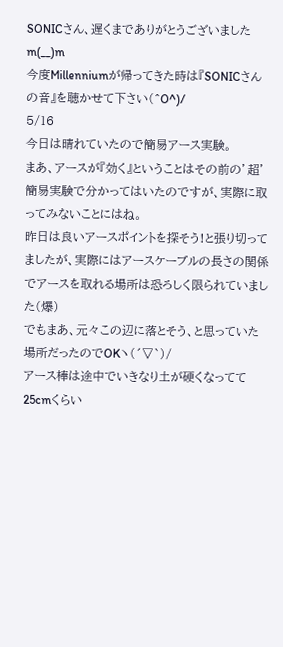SONICさん、遅くまでありがとうございましたm(__)m
今度Millenniumが帰ってきた時は『SONICさんの音』を聴かせて下さい(^O^)/
5/16
今日は晴れていたので簡易アース実験。
まあ、アースが『効く』ということはその前の’超’簡易実験で分かってはいたのですが、実際に取ってみないことにはね。
昨日は良いアースポイントを探そう!と張り切ってましたが、実際にはアースケーブルの長さの関係でアースを取れる場所は恐ろしく限られていました(爆)
でもまあ、元々この辺に落とそう、と思っていた場所だったのでOKヽ(´▽`)/
アース棒は途中でいきなり土が硬くなってて25cmくらい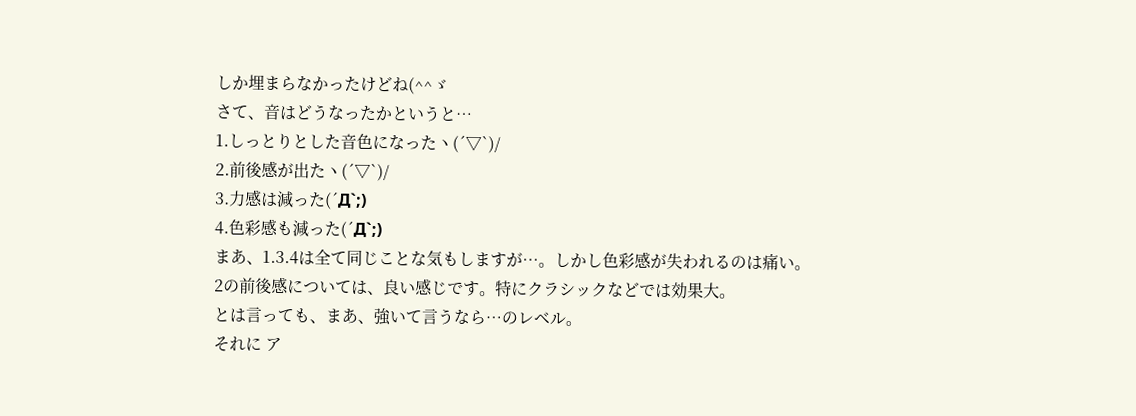しか埋まらなかったけどね(^^ゞ
さて、音はどうなったかというと…
1.しっとりとした音色になったヽ(´▽`)/
2.前後感が出たヽ(´▽`)/
3.力感は減った(´Д`;)
4.色彩感も減った(´Д`;)
まあ、1.3.4は全て同じことな気もしますが…。しかし色彩感が失われるのは痛い。
2の前後感については、良い感じです。特にクラシックなどでは効果大。
とは言っても、まあ、強いて言うなら…のレベル。
それに ア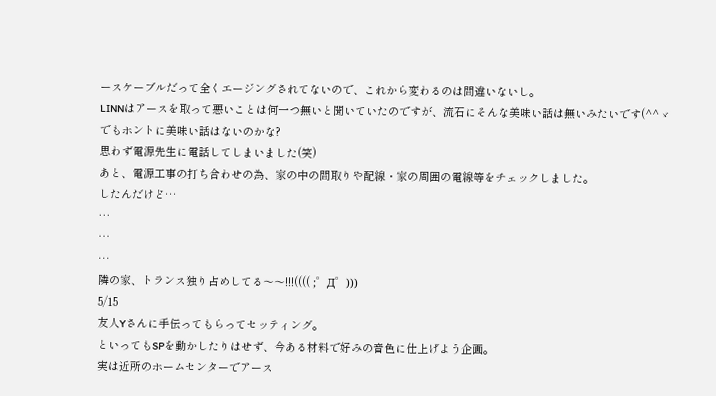ースケーブルだって全くエージングされてないので、これから変わるのは間違いないし。
LINNはアースを取って悪いことは何一つ無いと聞いていたのですが、流石にそんな美味い話は無いみたいです(^^ゞ
でもホントに美味い話はないのかな?
思わず電源先生に電話してしまいました(笑)
あと、電源工事の打ち合わせの為、家の中の間取りや配線・家の周囲の電線等をチェックしました。
したんだけど…
…
…
…
隣の家、トランス独り占めしてる〜〜!!!(((( ;゜Д゜)))
5/15
友人Yさんに手伝ってもらってセッティング。
といってもSPを動かしたりはせず、今ある材料で好みの音色に仕上げよう企画。
実は近所のホームセンターでアース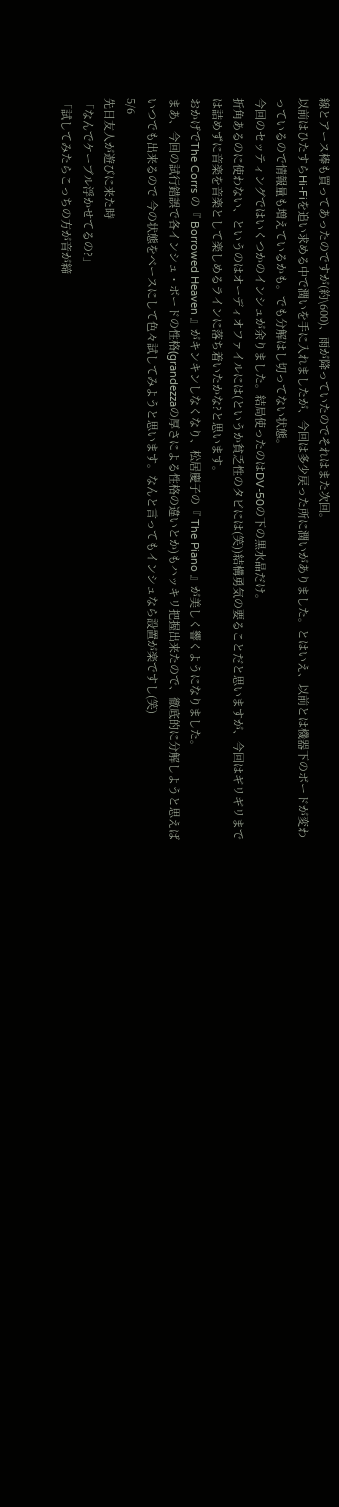線とアース棒も買ってあったのですが(約\600)、雨が降っていたのでそれはまた次回。
以前はひたすらHi-Fiを追い求める中で潤いを手に入れましたが、今回は多少戻った所に潤いがありました。とはいえ、以前とは機器下のボードが変わっているので情報量も増えているかも。でも分解はし切ってない状態。
今回のセッティングではいくつかのインシュが余りました。結局使ったのはDV-50の下の黒水晶だけ。
折角あるのに使わない、というのはオーディオファイルには(というか貧乏性のタビには(笑))結構勇気の要ることだと思いますが、今回はギリギリまでは詰めずに音楽を音楽として楽しめるラインに落ち着いたかな?と思います。
おかげでThe Corrs の『 Borrowed Heaven 』がキンキンしなくなり、松居慶子の『 The Piano 』が美しく響くようになりました。
まあ、今回の試行錯誤で各インシュ・ボードの性格(grandezzaの厚さによる性格の違いとか)もハッキリ把握出来たので、徹底的に分解しようと思えばいつでも出来るので 今の状態をベースにして色々試してみようと思います。なんと言ってもインシュなら設置が楽ですし(笑)
5/6
先日友人が遊びに来た時
「なんでケーブル浮かせてるの?」
「試してみたらこっちの方が音が締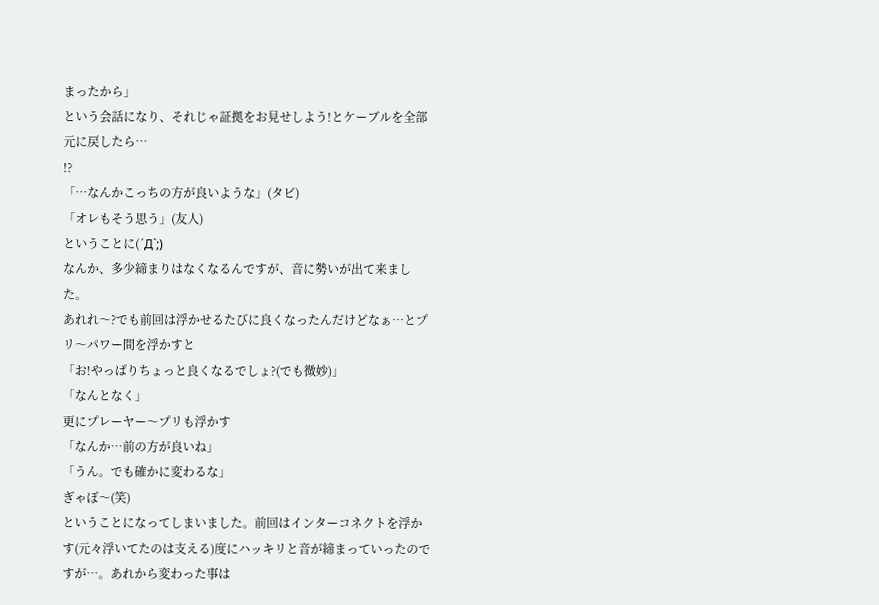まったから」
という会話になり、それじゃ証拠をお見せしよう!とケーブルを全部元に戻したら…
!?
「…なんかこっちの方が良いような」(タビ)
「オレもそう思う」(友人)
ということに(´Д`;)
なんか、多少締まりはなくなるんですが、音に勢いが出て来ました。
あれれ〜?でも前回は浮かせるたびに良くなったんだけどなぁ…とプリ〜パワー間を浮かすと
「お!やっぱりちょっと良くなるでしょ?(でも微妙)」
「なんとなく」
更にプレーヤー〜プリも浮かす
「なんか…前の方が良いね」
「うん。でも確かに変わるな」
ぎゃぼ〜(笑)
ということになってしまいました。前回はインターコネクトを浮かす(元々浮いてたのは支える)度にハッキリと音が締まっていったのですが…。あれから変わった事は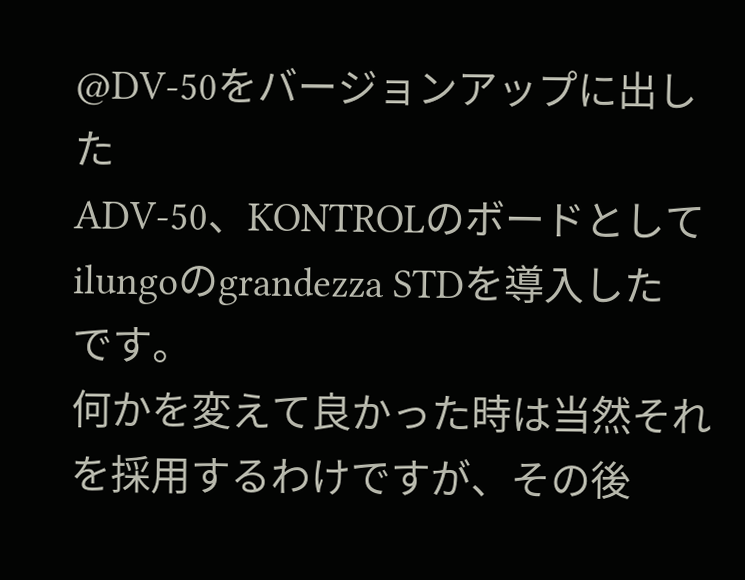@DV-50をバージョンアップに出した
ADV-50、KONTROLのボードとしてilungoのgrandezza STDを導入した
です。
何かを変えて良かった時は当然それを採用するわけですが、その後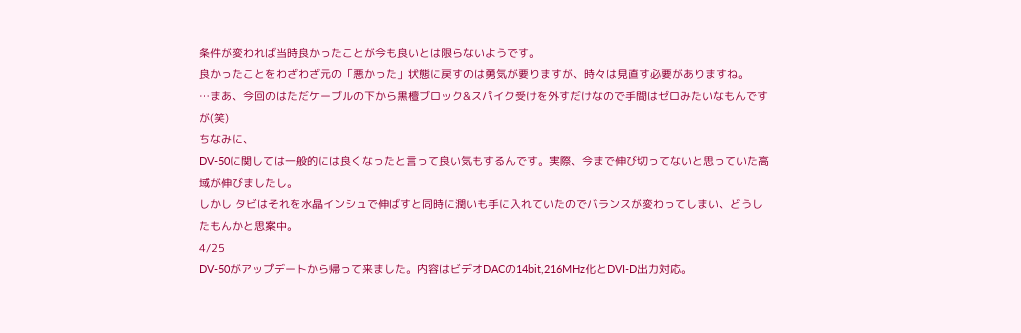条件が変われば当時良かったことが今も良いとは限らないようです。
良かったことをわざわざ元の「悪かった」状態に戻すのは勇気が要りますが、時々は見直す必要がありますね。
…まあ、今回のはただケーブルの下から黒檀ブロック&スパイク受けを外すだけなので手間はゼロみたいなもんですが(笑)
ちなみに、
DV-50に関しては一般的には良くなったと言って良い気もするんです。実際、今まで伸び切ってないと思っていた高域が伸びましたし。
しかし タビはそれを水晶インシュで伸ばすと同時に潤いも手に入れていたのでバランスが変わってしまい、どうしたもんかと思案中。
4/25
DV-50がアップデートから帰って来ました。内容はビデオDACの14bit,216MHz化とDVI-D出力対応。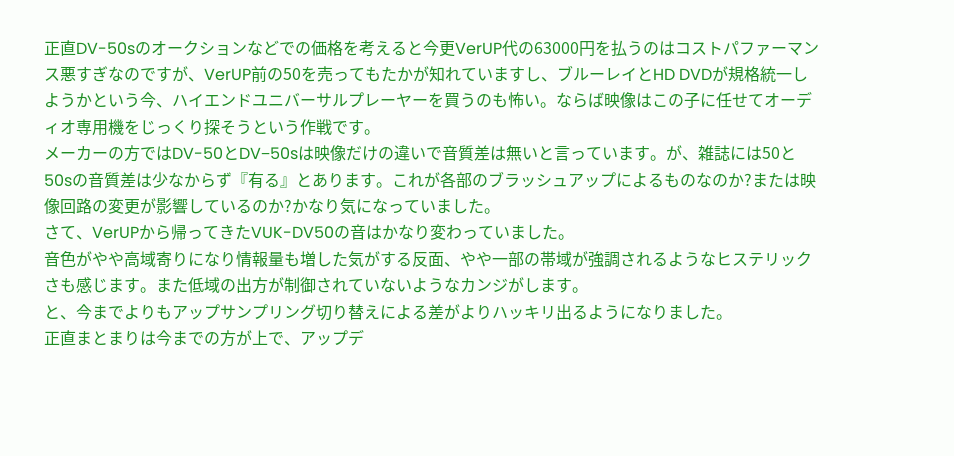正直DV-50sのオークションなどでの価格を考えると今更VerUP代の63000円を払うのはコストパファーマンス悪すぎなのですが、VerUP前の50を売ってもたかが知れていますし、ブルーレイとHD DVDが規格統一しようかという今、ハイエンドユニバーサルプレーヤーを買うのも怖い。ならば映像はこの子に任せてオーディオ専用機をじっくり探そうという作戦です。
メーカーの方ではDV-50とDV−50sは映像だけの違いで音質差は無いと言っています。が、雑誌には50と50sの音質差は少なからず『有る』とあります。これが各部のブラッシュアップによるものなのか?または映像回路の変更が影響しているのか?かなり気になっていました。
さて、VerUPから帰ってきたVUK-DV50の音はかなり変わっていました。
音色がやや高域寄りになり情報量も増した気がする反面、やや一部の帯域が強調されるようなヒステリックさも感じます。また低域の出方が制御されていないようなカンジがします。
と、今までよりもアップサンプリング切り替えによる差がよりハッキリ出るようになりました。
正直まとまりは今までの方が上で、アップデ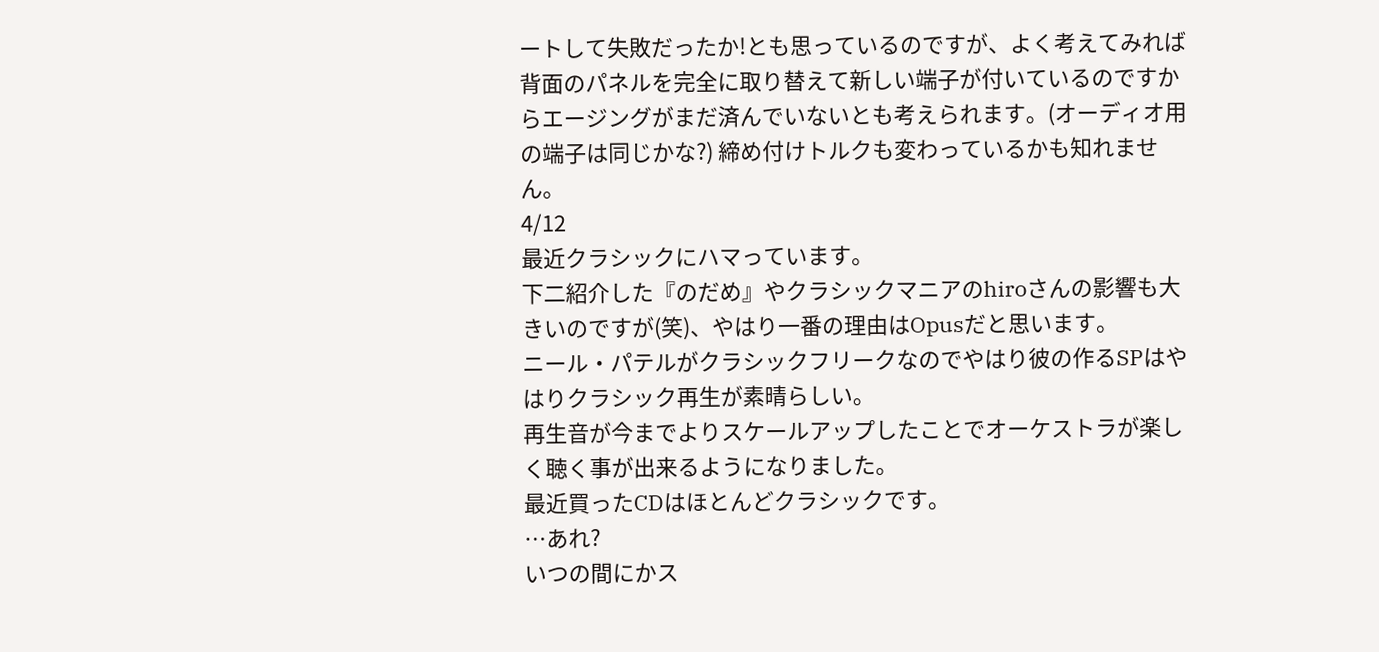ートして失敗だったか!とも思っているのですが、よく考えてみれば背面のパネルを完全に取り替えて新しい端子が付いているのですからエージングがまだ済んでいないとも考えられます。(オーディオ用の端子は同じかな?) 締め付けトルクも変わっているかも知れません。
4/12
最近クラシックにハマっています。
下二紹介した『のだめ』やクラシックマニアのhiroさんの影響も大きいのですが(笑)、やはり一番の理由はOpusだと思います。
ニール・パテルがクラシックフリークなのでやはり彼の作るSPはやはりクラシック再生が素晴らしい。
再生音が今までよりスケールアップしたことでオーケストラが楽しく聴く事が出来るようになりました。
最近買ったCDはほとんどクラシックです。
…あれ?
いつの間にかス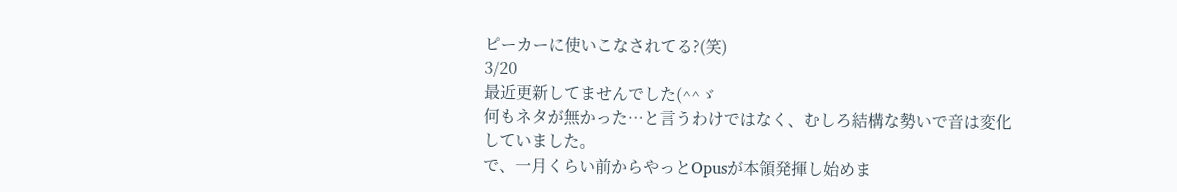ピーカーに使いこなされてる?(笑)
3/20
最近更新してませんでした(^^ゞ
何もネタが無かった…と言うわけではなく、むしろ結構な勢いで音は変化していました。
で、一月くらい前からやっとOpusが本領発揮し始めま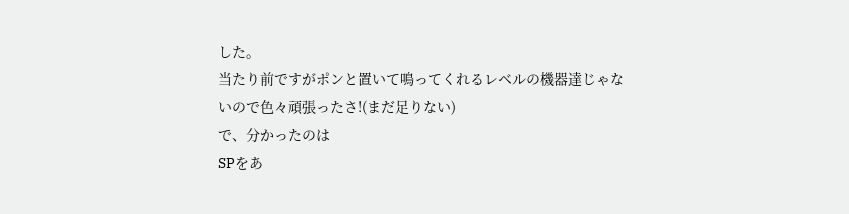した。
当たり前ですがポンと置いて鳴ってくれるレベルの機器達じゃないので色々頑張ったさ!(まだ足りない)
で、分かったのは
SPをあ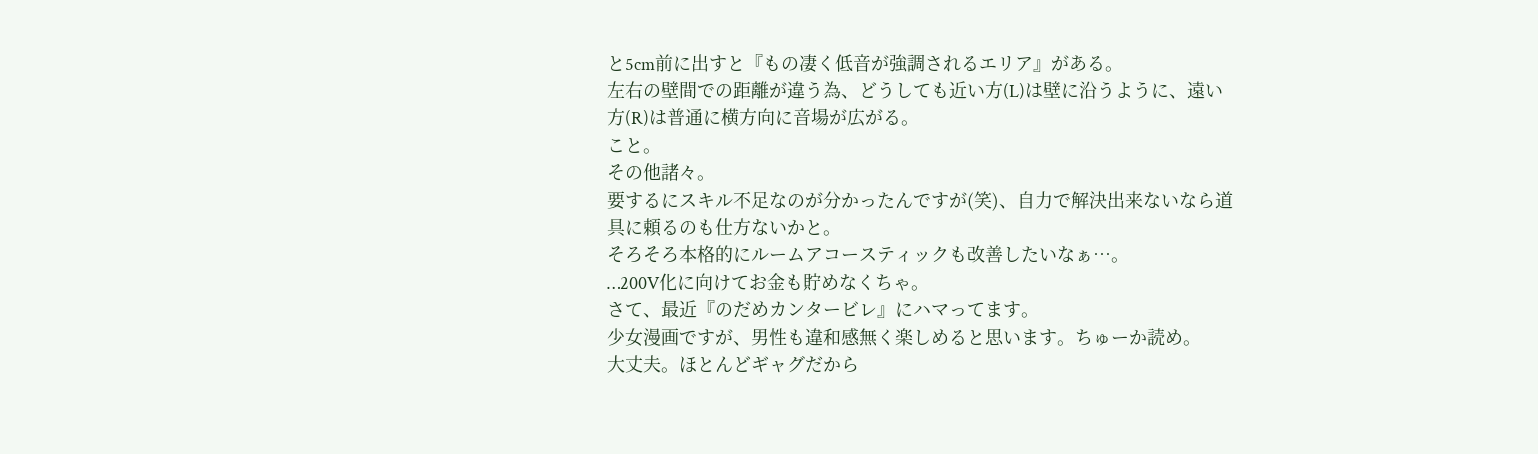と5cm前に出すと『もの凄く低音が強調されるエリア』がある。
左右の壁間での距離が違う為、どうしても近い方(L)は壁に沿うように、遠い方(R)は普通に横方向に音場が広がる。
こと。
その他諸々。
要するにスキル不足なのが分かったんですが(笑)、自力で解決出来ないなら道具に頼るのも仕方ないかと。
そろそろ本格的にルームアコースティックも改善したいなぁ…。
…200V化に向けてお金も貯めなくちゃ。
さて、最近『のだめカンタービレ』にハマってます。
少女漫画ですが、男性も違和感無く楽しめると思います。ちゅーか読め。
大丈夫。ほとんどギャグだから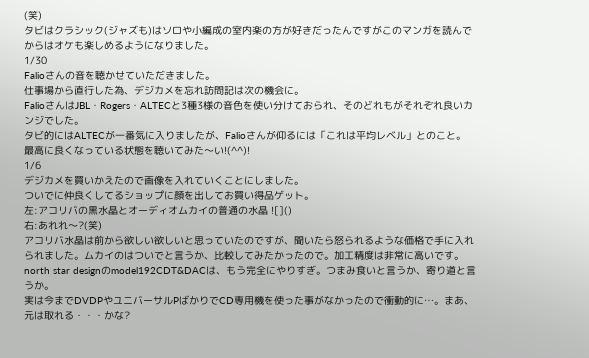(笑)
タビはクラシック(ジャズも)はソロや小編成の室内楽の方が好きだったんですがこのマンガを読んでからはオケも楽しめるようになりました。
1/30
Falioさんの音を聴かせていただきました。
仕事場から直行した為、デジカメを忘れ訪問記は次の機会に。
FalioさんはJBL・Rogers・ALTECと3種3様の音色を使い分けておられ、そのどれもがそれぞれ良いカンジでした。
タビ的にはALTECが一番気に入りましたが、Falioさんが仰るには「これは平均レベル」とのこと。
最高に良くなっている状態を聴いてみた〜い!(^^)!
1/6
デジカメを買いかえたので画像を入れていくことにしました。
ついでに仲良くしてるショップに顔を出してお買い得品ゲット。
左:アコリバの黒水晶とオーディオムカイの普通の水晶 ![]()
右:あれれ〜?(笑)
アコリバ水晶は前から欲しい欲しいと思っていたのですが、聞いたら怒られるような価格で手に入れられました。ムカイのはついでと言うか、比較してみたかったので。加工精度は非常に高いです。
north star designのmodel192CDT&DACは、もう完全にやりすぎ。つまみ食いと言うか、寄り道と言うか。
実は今までDVDPやユニバーサルPばかりでCD専用機を使った事がなかったので衝動的に…。まあ、元は取れる・・・かな?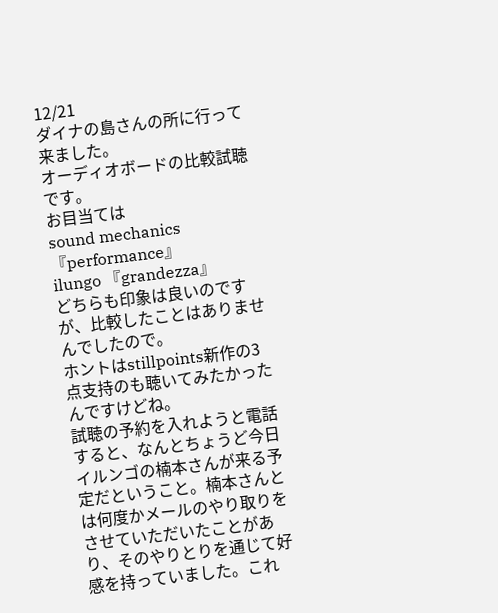12/21
ダイナの島さんの所に行って来ました。
オーディオボードの比較試聴です。
お目当ては
sound mechanics 『performance』
ilungo 『grandezza』
どちらも印象は良いのですが、比較したことはありませんでしたので。
ホントはstillpoints新作の3点支持のも聴いてみたかったんですけどね。
試聴の予約を入れようと電話すると、なんとちょうど今日イルンゴの楠本さんが来る予定だということ。楠本さんとは何度かメールのやり取りをさせていただいたことがあり、そのやりとりを通じて好感を持っていました。これ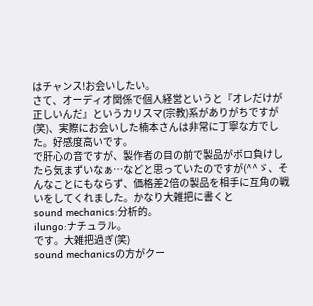はチャンス!お会いしたい。
さて、オーディオ関係で個人経営というと『オレだけが正しいんだ』というカリスマ(宗教)系がありがちですが(笑)、実際にお会いした楠本さんは非常に丁寧な方でした。好感度高いです。
で肝心の音ですが、製作者の目の前で製品がボロ負けしたら気まずいなぁ…などと思っていたのですが(^^ゞ、そんなことにもならず、価格差2倍の製品を相手に互角の戦いをしてくれました。かなり大雑把に書くと
sound mechanics:分析的。
ilungo:ナチュラル。
です。大雑把過ぎ(笑)
sound mechanicsの方がクー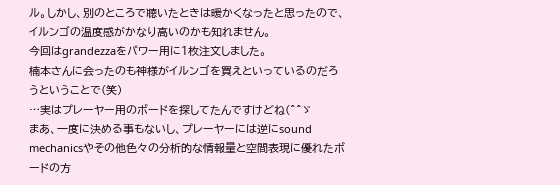ル。しかし、別のところで聴いたときは暖かくなったと思ったので、イルンゴの温度感がかなり高いのかも知れません。
今回はgrandezzaをパワー用に1枚注文しました。
楠本さんに会ったのも神様がイルンゴを買えといっているのだろうということで(笑)
…実はプレーヤー用のボードを探してたんですけどね(^^ゞ
まあ、一度に決める事もないし、プレーヤーには逆にsound mechanicsやその他色々の分析的な情報量と空間表現に優れたボードの方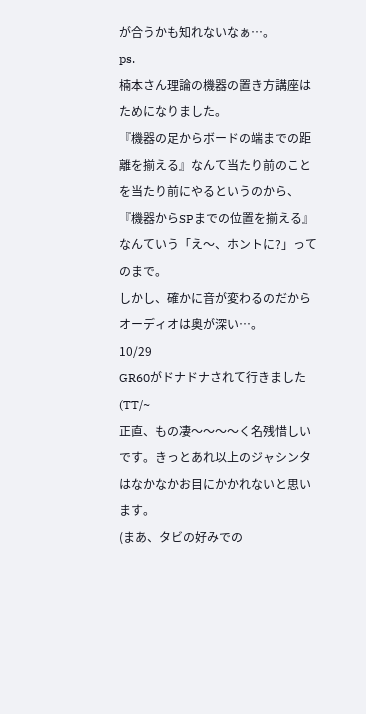が合うかも知れないなぁ…。
ps.
楠本さん理論の機器の置き方講座はためになりました。
『機器の足からボードの端までの距離を揃える』なんて当たり前のことを当たり前にやるというのから、『機器からSPまでの位置を揃える』なんていう「え〜、ホントに?」ってのまで。
しかし、確かに音が変わるのだからオーディオは奥が深い…。
10/29
GR60がドナドナされて行きました(TT/~
正直、もの凄〜〜〜〜く名残惜しいです。きっとあれ以上のジャシンタはなかなかお目にかかれないと思います。
(まあ、タビの好みでの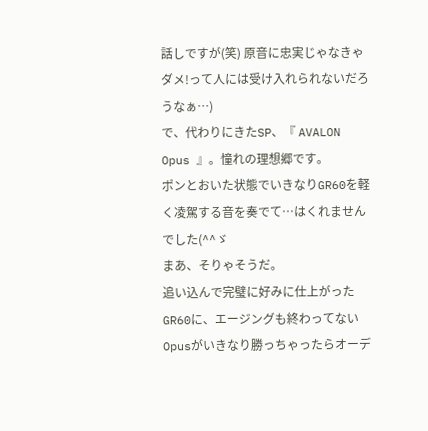話しですが(笑) 原音に忠実じゃなきゃダメ!って人には受け入れられないだろうなぁ…)
で、代わりにきたSP、『 AVALON Opus 』。憧れの理想郷です。
ポンとおいた状態でいきなりGR60を軽く凌駕する音を奏でて…はくれませんでした(^^ゞ
まあ、そりゃそうだ。
追い込んで完璧に好みに仕上がったGR60に、エージングも終わってないOpusがいきなり勝っちゃったらオーデ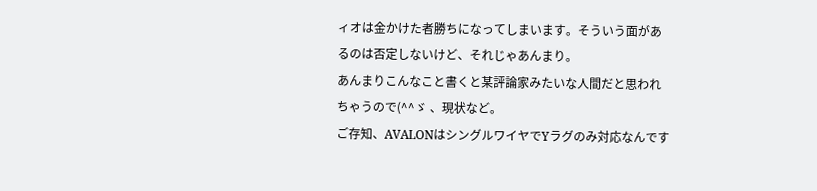ィオは金かけた者勝ちになってしまいます。そういう面があるのは否定しないけど、それじゃあんまり。
あんまりこんなこと書くと某評論家みたいな人間だと思われちゃうので(^^ゞ 、現状など。
ご存知、AVALONはシングルワイヤでYラグのみ対応なんです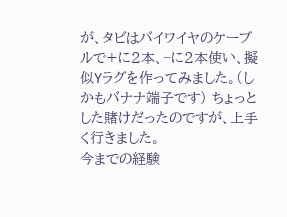が、タビはバイワイヤのケーブルで+に2本、−に2本使い、擬似Yラグを作ってみました。(しかもバナナ端子です) ちょっとした賭けだったのですが、上手く行きました。
今までの経験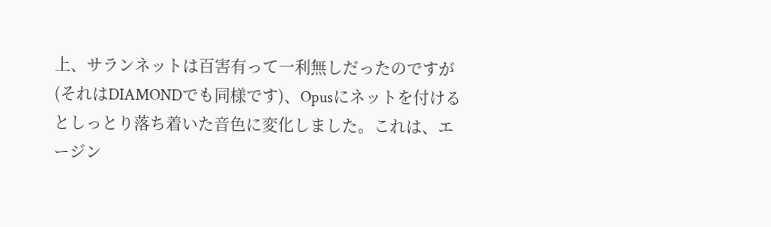上、サランネットは百害有って一利無しだったのですが(それはDIAMONDでも同様です)、Opusにネットを付けるとしっとり落ち着いた音色に変化しました。これは、エージン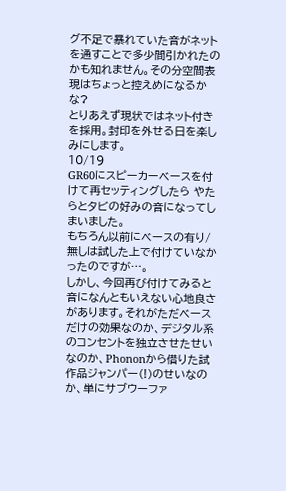グ不足で暴れていた音がネットを通すことで多少間引かれたのかも知れません。その分空間表現はちょっと控えめになるかな?
とりあえず現状ではネット付きを採用。封印を外せる日を楽しみにします。
10/19
GR60にスピーカーベースを付けて再セッティングしたら やたらとタビの好みの音になってしまいました。
もちろん以前にベースの有り/無しは試した上で付けていなかったのですが…。
しかし、今回再び付けてみると音になんともいえない心地良さがあります。それがただベースだけの効果なのか、デジタル系のコンセントを独立させたせいなのか、Phononから借りた試作品ジャンパー(!)のせいなのか、単にサブウーファ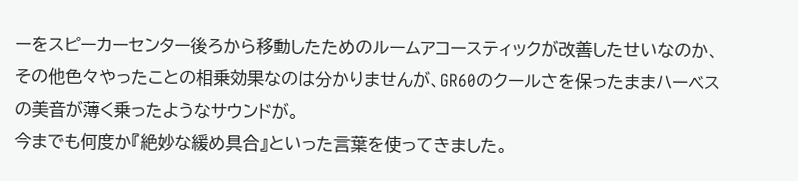ーをスピーカーセンター後ろから移動したためのルームアコースティックが改善したせいなのか、その他色々やったことの相乗効果なのは分かりませんが、GR60のクールさを保ったままハーベスの美音が薄く乗ったようなサウンドが。
今までも何度か『絶妙な緩め具合』といった言葉を使ってきました。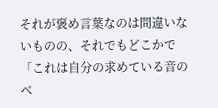それが褒め言葉なのは間違いないものの、それでもどこかで「これは自分の求めている音のベ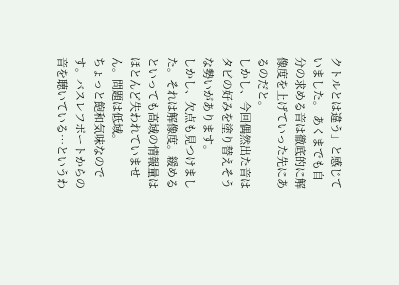クトルとは違う」と感じていました。 あくまでも自分の求める音は徹底的に解像度を上げていった先にあるのだと。
しかし、今回偶然出た音はタビの好みを塗り替えそうな勢いがあります。
しかし、欠点も見つけました。それは解像度。緩めるといっても高域の情報量はほとんど失われていません。問題は低域。
ちょっと飽和気味なのです。バスレフポートからの音を聴いている…というわ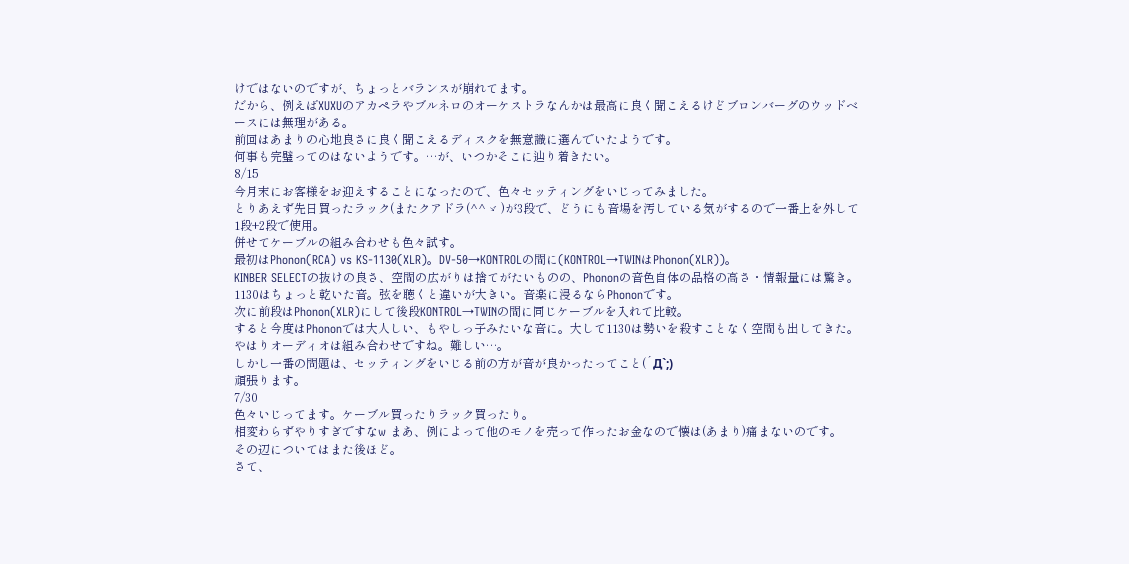けではないのですが、ちょっとバランスが崩れてます。
だから、例えばXUXUのアカペラやブルネロのオーケストラなんかは最高に良く聞こえるけどブロンバーグのウッドベースには無理がある。
前回はあまりの心地良さに良く聞こえるディスクを無意識に選んでいたようです。
何事も完璧ってのはないようです。…が、いつかそこに辿り着きたい。
8/15
今月末にお客様をお迎えすることになったので、色々セッティングをいじってみました。
とりあえず先日買ったラック(またクアドラ(^^ゞ )が3段で、どうにも音場を汚している気がするので一番上を外して1段+2段で使用。
併せてケーブルの組み合わせも色々試す。
最初はPhonon(RCA) vs KS-1130(XLR)。DV-50→KONTROLの間に(KONTROL→TWINはPhonon(XLR))。
KINBER SELECTの抜けの良さ、空間の広がりは捨てがたいものの、Phononの音色自体の品格の高さ・情報量には驚き。
1130はちょっと乾いた音。弦を聴くと違いが大きい。音楽に浸るならPhononです。
次に前段はPhonon(XLR)にして後段KONTROL→TWINの間に同じケーブルを入れて比較。
すると今度はPhononでは大人しい、もやしっ子みたいな音に。大して1130は勢いを殺すことなく空間も出してきた。
やはりオーディオは組み合わせですね。難しい…。
しかし一番の問題は、セッティングをいじる前の方が音が良かったってこと(´Д`;)
頑張ります。
7/30
色々いじってます。ケーブル買ったりラック買ったり。
相変わらずやりすぎですなw まあ、例によって他のモノを売って作ったお金なので懐は(あまり)痛まないのです。
その辺についてはまた後ほど。
さて、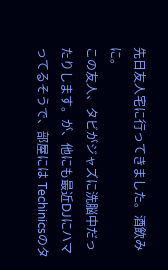先日友人宅に行ってきました。酒飲みに。
この友人、タビがジャズに洗脳中だったりします。が、他にも最近DJにハマってるそうで、部屋には Techinicsのタ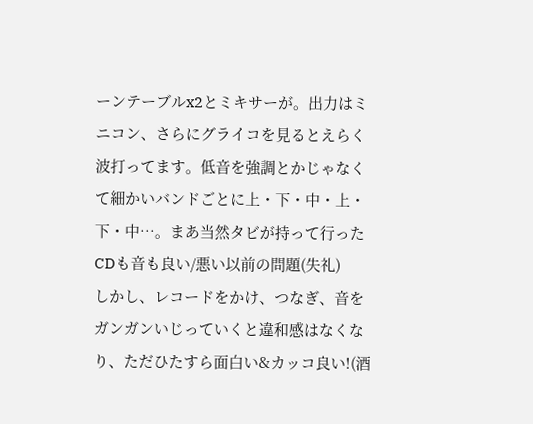ーンテーブルx2とミキサーが。出力はミニコン、さらにグライコを見るとえらく波打ってます。低音を強調とかじゃなくて細かいバンドごとに上・下・中・上・下・中…。まあ当然タビが持って行ったCDも音も良い/悪い以前の問題(失礼)
しかし、レコードをかけ、つなぎ、音をガンガンいじっていくと違和感はなくなり、ただひたすら面白い&カッコ良い!(酒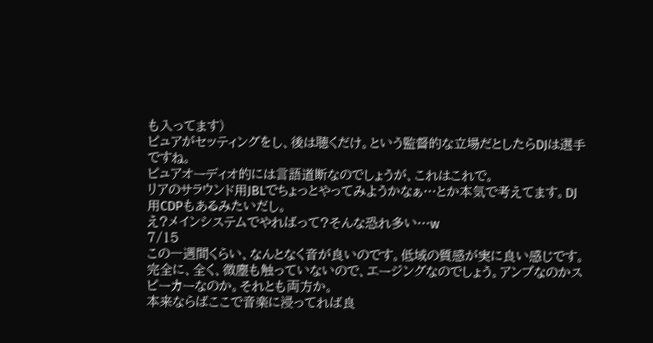も入ってます)
ピュアがセッティングをし、後は聴くだけ。という監督的な立場だとしたらDJは選手ですね。
ピュアオーディオ的には言語道断なのでしょうが、これはこれで。
リアのサラウンド用JBLでちょっとやってみようかなぁ…とか本気で考えてます。DJ用CDPもあるみたいだし。
え?メインシステムでやればって?そんな恐れ多い…w
7/15
この一週間くらい、なんとなく音が良いのです。低域の質感が実に良い感じです。
完全に、全く、微塵も触っていないので、エージングなのでしょう。アンプなのかスピーカーなのか。それとも両方か。
本来ならばここで音楽に浸ってれば良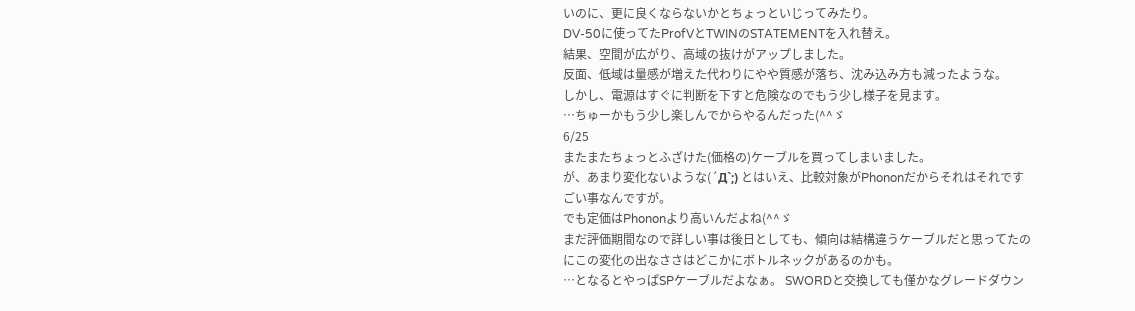いのに、更に良くならないかとちょっといじってみたり。
DV-50に使ってたProfVとTWINのSTATEMENTを入れ替え。
結果、空間が広がり、高域の抜けがアップしました。
反面、低域は量感が増えた代わりにやや質感が落ち、沈み込み方も減ったような。
しかし、電源はすぐに判断を下すと危険なのでもう少し様子を見ます。
…ちゅーかもう少し楽しんでからやるんだった(^^ゞ
6/25
またまたちょっとふざけた(価格の)ケーブルを買ってしまいました。
が、あまり変化ないような(´Д`;) とはいえ、比較対象がPhononだからそれはそれですごい事なんですが。
でも定価はPhononより高いんだよね(^^ゞ
まだ評価期間なので詳しい事は後日としても、傾向は結構違うケーブルだと思ってたのにこの変化の出なささはどこかにボトルネックがあるのかも。
…となるとやっぱSPケーブルだよなぁ。 SWORDと交換しても僅かなグレードダウン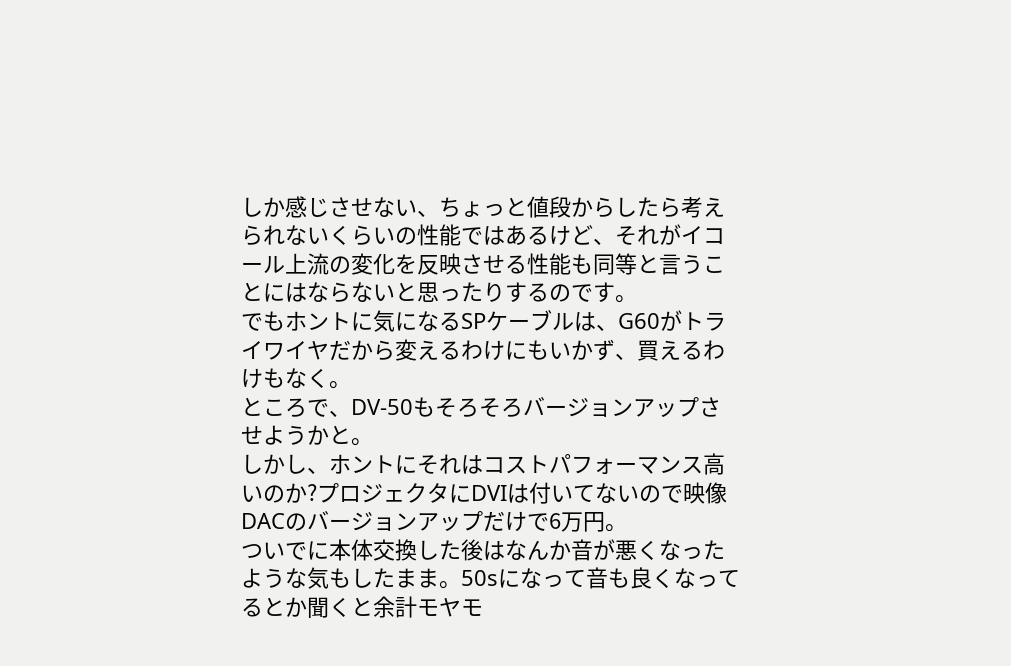しか感じさせない、ちょっと値段からしたら考えられないくらいの性能ではあるけど、それがイコール上流の変化を反映させる性能も同等と言うことにはならないと思ったりするのです。
でもホントに気になるSPケーブルは、G60がトライワイヤだから変えるわけにもいかず、買えるわけもなく。
ところで、DV-50もそろそろバージョンアップさせようかと。
しかし、ホントにそれはコストパフォーマンス高いのか?プロジェクタにDVIは付いてないので映像DACのバージョンアップだけで6万円。
ついでに本体交換した後はなんか音が悪くなったような気もしたまま。50sになって音も良くなってるとか聞くと余計モヤモ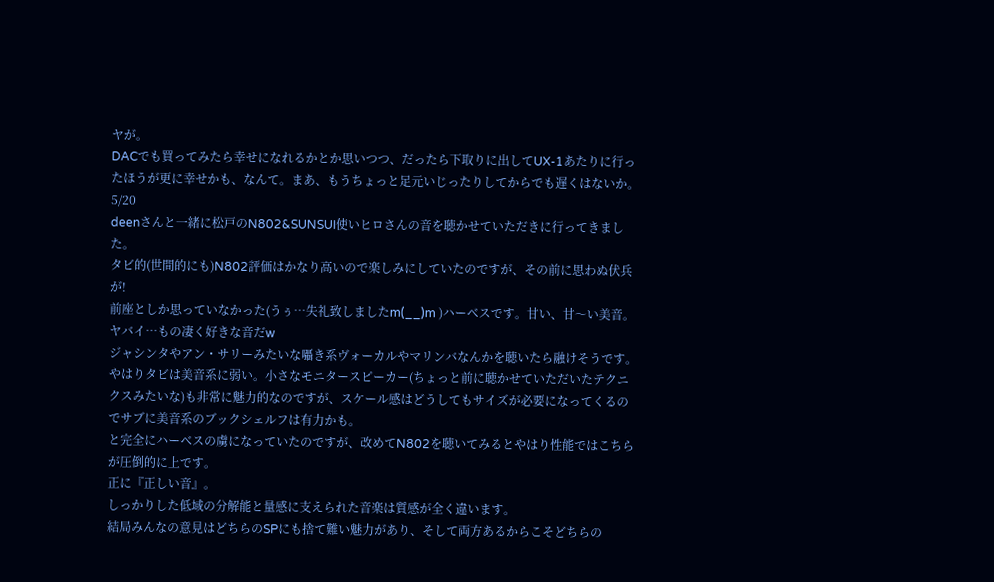ヤが。
DACでも買ってみたら幸せになれるかとか思いつつ、だったら下取りに出してUX-1あたりに行ったほうが更に幸せかも、なんて。まあ、もうちょっと足元いじったりしてからでも遅くはないか。
5/20
deenさんと一緒に松戸のN802&SUNSUI使いヒロさんの音を聴かせていただきに行ってきました。
タビ的(世間的にも)N802評価はかなり高いので楽しみにしていたのですが、その前に思わぬ伏兵が!
前座としか思っていなかった(うぅ…失礼致しましたm(__)m )ハーベスです。甘い、甘〜い美音。ヤバイ…もの凄く好きな音だw
ジャシンタやアン・サリーみたいな囁き系ヴォーカルやマリンバなんかを聴いたら融けそうです。
やはりタビは美音系に弱い。小さなモニタースピーカー(ちょっと前に聴かせていただいたテクニクスみたいな)も非常に魅力的なのですが、スケール感はどうしてもサイズが必要になってくるのでサブに美音系のブックシェルフは有力かも。
と完全にハーベスの虜になっていたのですが、改めてN802を聴いてみるとやはり性能ではこちらが圧倒的に上です。
正に『正しい音』。
しっかりした低域の分解能と量感に支えられた音楽は質感が全く違います。
結局みんなの意見はどちらのSPにも捨て難い魅力があり、そして両方あるからこそどちらの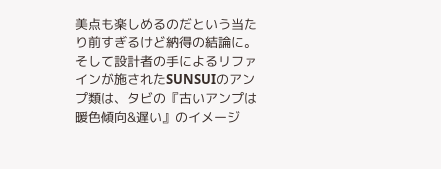美点も楽しめるのだという当たり前すぎるけど納得の結論に。
そして設計者の手によるリファインが施されたSUNSUIのアンプ類は、タビの『古いアンプは暖色傾向&遅い』のイメージ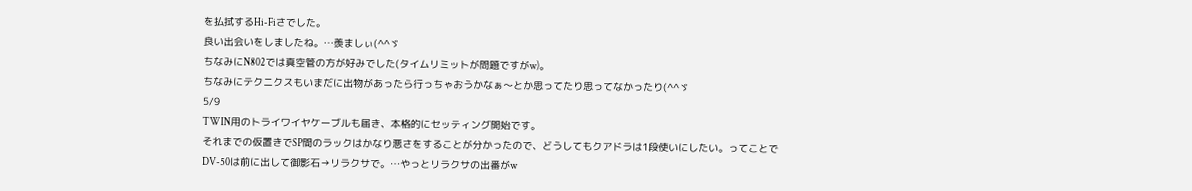を払拭するHi-Fiさでした。
良い出会いをしましたね。…羨ましぃ(^^ゞ
ちなみにN802では真空管の方が好みでした(タイムリミットが問題ですがw)。
ちなみにテクニクスもいまだに出物があったら行っちゃおうかなぁ〜とか思ってたり思ってなかったり(^^ゞ
5/9
TWIN用のトライワイヤケーブルも届き、本格的にセッティング開始です。
それまでの仮置きでSP間のラックはかなり悪さをすることが分かったので、どうしてもクアドラは1段使いにしたい。ってことでDV-50は前に出して御影石→リラクサで。…やっとリラクサの出番がw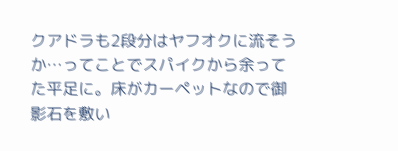クアドラも2段分はヤフオクに流そうか…ってことでスパイクから余ってた平足に。床がカーペットなので御影石を敷い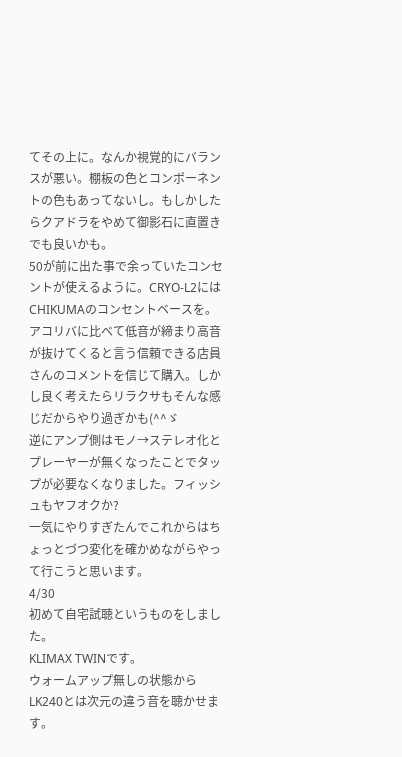てその上に。なんか視覚的にバランスが悪い。棚板の色とコンポーネントの色もあってないし。もしかしたらクアドラをやめて御影石に直置きでも良いかも。
50が前に出た事で余っていたコンセントが使えるように。CRYO-L2にはCHIKUMAのコンセントベースを。アコリバに比べて低音が締まり高音が抜けてくると言う信頼できる店員さんのコメントを信じて購入。しかし良く考えたらリラクサもそんな感じだからやり過ぎかも(^^ゞ
逆にアンプ側はモノ→ステレオ化とプレーヤーが無くなったことでタップが必要なくなりました。フィッシュもヤフオクか?
一気にやりすぎたんでこれからはちょっとづつ変化を確かめながらやって行こうと思います。
4/30
初めて自宅試聴というものをしました。
KLIMAX TWINです。
ウォームアップ無しの状態からLK240とは次元の違う音を聴かせます。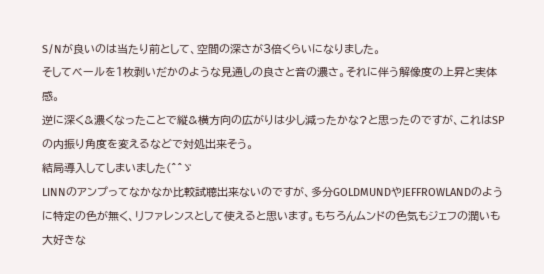S/Nが良いのは当たり前として、空間の深さが3倍くらいになりました。
そしてベールを1枚剥いだかのような見通しの良さと音の濃さ。それに伴う解像度の上昇と実体感。
逆に深く&濃くなったことで縦&横方向の広がりは少し減ったかな?と思ったのですが、これはSPの内振り角度を変えるなどで対処出来そう。
結局導入してしまいました(^^ゞ
LINNのアンプってなかなか比較試聴出来ないのですが、多分GOLDMUNDやJEFFROWLANDのように特定の色が無く、リファレンスとして使えると思います。もちろんムンドの色気もジェフの潤いも大好きな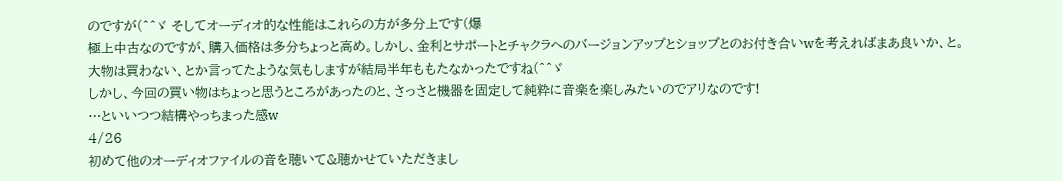のですが(^^ゞ そしてオーディオ的な性能はこれらの方が多分上です(爆
極上中古なのですが、購入価格は多分ちょっと高め。しかし、金利とサポートとチャクラへのバージョンアップとショップとのお付き合いwを考えればまあ良いか、と。
大物は買わない、とか言ってたような気もしますが結局半年ももたなかったですね(^^ゞ
しかし、今回の買い物はちょっと思うところがあったのと、さっさと機器を固定して純粋に音楽を楽しみたいのでアリなのです!
…といいつつ結構やっちまった感w
4/26
初めて他のオーディオファイルの音を聴いて&聴かせていただきまし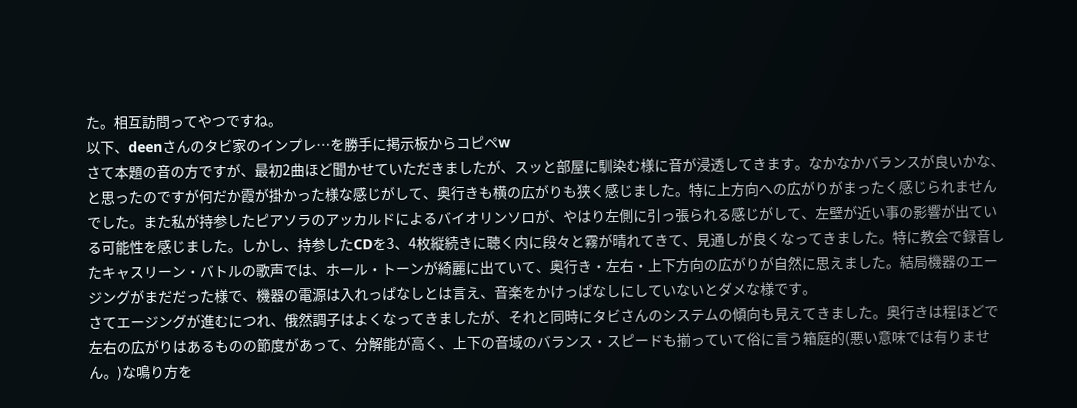た。相互訪問ってやつですね。
以下、deenさんのタビ家のインプレ…を勝手に掲示板からコピペw
さて本題の音の方ですが、最初2曲ほど聞かせていただきましたが、スッと部屋に馴染む様に音が浸透してきます。なかなかバランスが良いかな、と思ったのですが何だか霞が掛かった様な感じがして、奥行きも横の広がりも狭く感じました。特に上方向への広がりがまったく感じられませんでした。また私が持参したピアソラのアッカルドによるバイオリンソロが、やはり左側に引っ張られる感じがして、左壁が近い事の影響が出ている可能性を感じました。しかし、持参したCDを3、4枚縦続きに聴く内に段々と霧が晴れてきて、見通しが良くなってきました。特に教会で録音したキャスリーン・バトルの歌声では、ホール・トーンが綺麗に出ていて、奥行き・左右・上下方向の広がりが自然に思えました。結局機器のエージングがまだだった様で、機器の電源は入れっぱなしとは言え、音楽をかけっぱなしにしていないとダメな様です。
さてエージングが進むにつれ、俄然調子はよくなってきましたが、それと同時にタビさんのシステムの傾向も見えてきました。奥行きは程ほどで左右の広がりはあるものの節度があって、分解能が高く、上下の音域のバランス・スピードも揃っていて俗に言う箱庭的(悪い意味では有りません。)な鳴り方を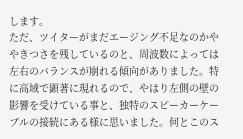します。
ただ、ツイターがまだエージング不足なのかややきつさを残しているのと、周波数によっては左右のバランスが崩れる傾向がありました。特に高域で顕著に現れるので、やはり左側の壁の影響を受けている事と、独特のスピーカーケーブルの接続にある様に思いました。何とこのス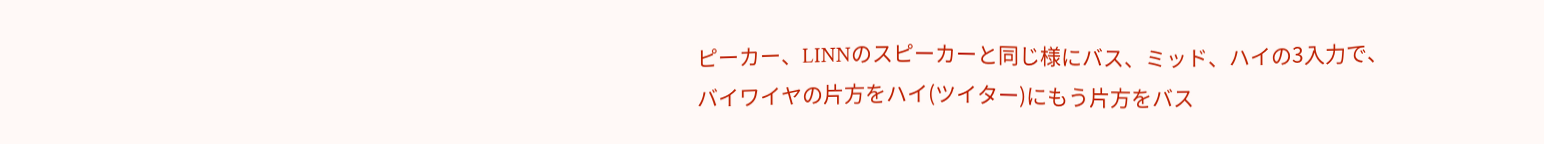ピーカー、LINNのスピーカーと同じ様にバス、ミッド、ハイの3入力で、バイワイヤの片方をハイ(ツイター)にもう片方をバス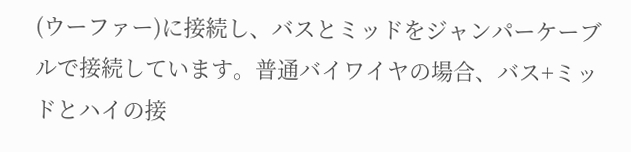(ウーファー)に接続し、バスとミッドをジャンパーケーブルで接続しています。普通バイワイヤの場合、バス+ミッドとハイの接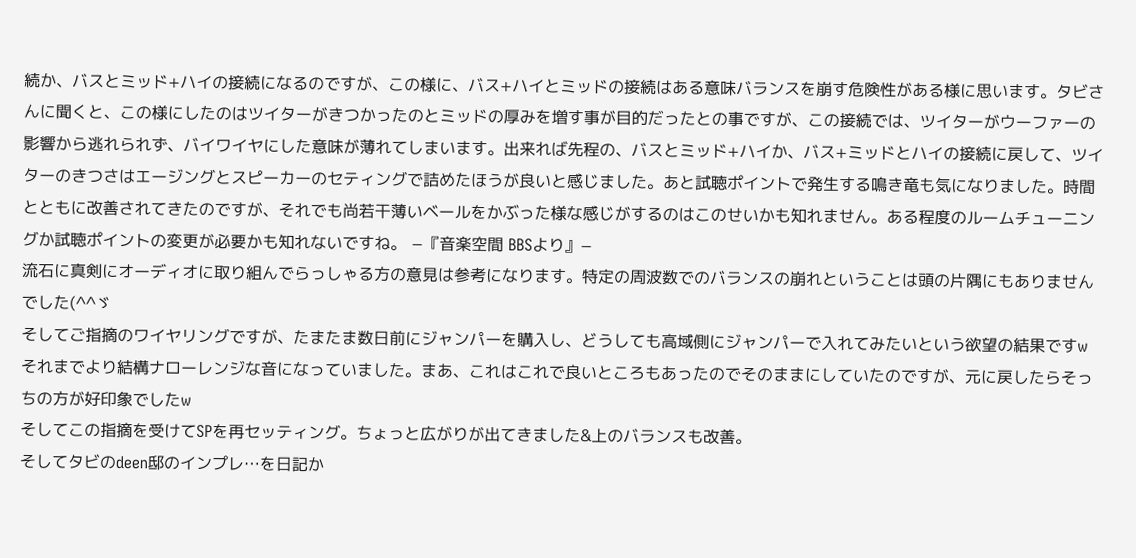続か、バスとミッド+ハイの接続になるのですが、この様に、バス+ハイとミッドの接続はある意味バランスを崩す危険性がある様に思います。タビさんに聞くと、この様にしたのはツイターがきつかったのとミッドの厚みを増す事が目的だったとの事ですが、この接続では、ツイターがウーファーの影響から逃れられず、バイワイヤにした意味が薄れてしまいます。出来れば先程の、バスとミッド+ハイか、バス+ミッドとハイの接続に戻して、ツイターのきつさはエージングとスピーカーのセティングで詰めたほうが良いと感じました。あと試聴ポイントで発生する鳴き竜も気になりました。時間とともに改善されてきたのですが、それでも尚若干薄いベールをかぶった様な感じがするのはこのせいかも知れません。ある程度のルームチューニングか試聴ポイントの変更が必要かも知れないですね。 −『音楽空間 BBSより』−
流石に真剣にオーディオに取り組んでらっしゃる方の意見は参考になります。特定の周波数でのバランスの崩れということは頭の片隅にもありませんでした(^^ゞ
そしてご指摘のワイヤリングですが、たまたま数日前にジャンパーを購入し、どうしても高域側にジャンパーで入れてみたいという欲望の結果ですw それまでより結構ナローレンジな音になっていました。まあ、これはこれで良いところもあったのでそのままにしていたのですが、元に戻したらそっちの方が好印象でしたw
そしてこの指摘を受けてSPを再セッティング。ちょっと広がりが出てきました&上のバランスも改善。
そしてタビのdeen邸のインプレ…を日記か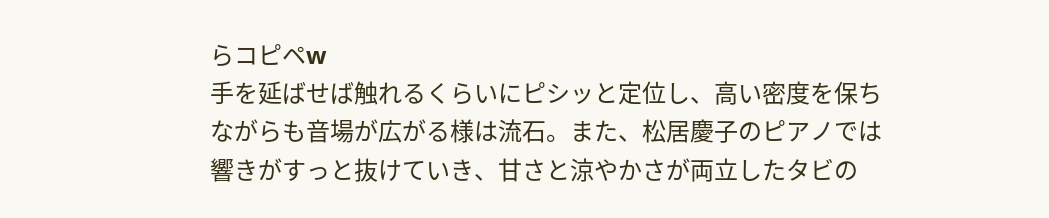らコピペw
手を延ばせば触れるくらいにピシッと定位し、高い密度を保ちながらも音場が広がる様は流石。また、松居慶子のピアノでは響きがすっと抜けていき、甘さと涼やかさが両立したタビの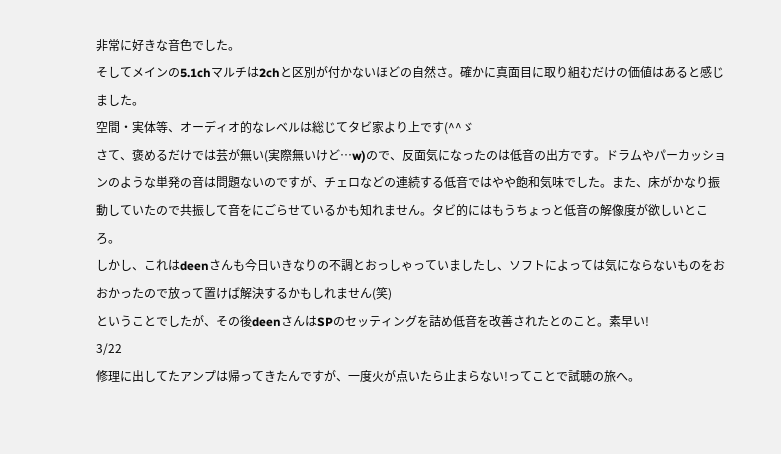非常に好きな音色でした。
そしてメインの5.1chマルチは2chと区別が付かないほどの自然さ。確かに真面目に取り組むだけの価値はあると感じました。
空間・実体等、オーディオ的なレベルは総じてタビ家より上です(^^ゞ
さて、褒めるだけでは芸が無い(実際無いけど…w)ので、反面気になったのは低音の出方です。ドラムやパーカッションのような単発の音は問題ないのですが、チェロなどの連続する低音ではやや飽和気味でした。また、床がかなり振動していたので共振して音をにごらせているかも知れません。タビ的にはもうちょっと低音の解像度が欲しいところ。
しかし、これはdeenさんも今日いきなりの不調とおっしゃっていましたし、ソフトによっては気にならないものをおおかったので放って置けば解決するかもしれません(笑)
ということでしたが、その後deenさんはSPのセッティングを詰め低音を改善されたとのこと。素早い!
3/22
修理に出してたアンプは帰ってきたんですが、一度火が点いたら止まらない!ってことで試聴の旅へ。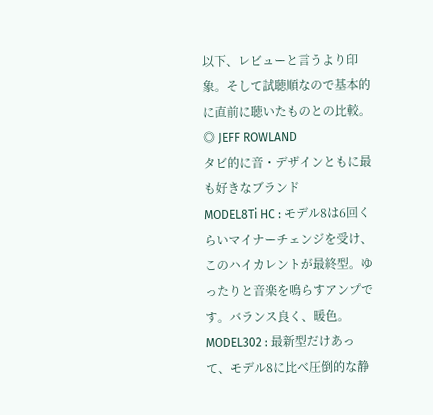以下、レビューと言うより印象。そして試聴順なので基本的に直前に聴いたものとの比較。
◎ JEFF ROWLAND
タビ的に音・デザインともに最も好きなブランド
MODEL8Ti HC : モデル8は6回くらいマイナーチェンジを受け、このハイカレントが最終型。ゆったりと音楽を鳴らすアンプです。バランス良く、暖色。
MODEL302 : 最新型だけあって、モデル8に比べ圧倒的な静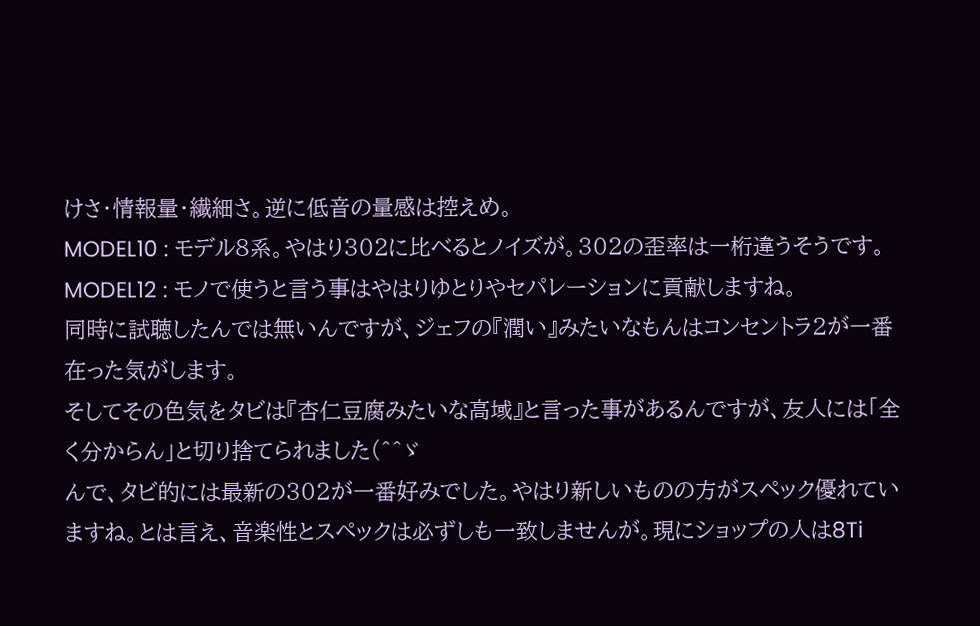けさ・情報量・繊細さ。逆に低音の量感は控えめ。
MODEL10 : モデル8系。やはり302に比べるとノイズが。302の歪率は一桁違うそうです。
MODEL12 : モノで使うと言う事はやはりゆとりやセパレーションに貢献しますね。
同時に試聴したんでは無いんですが、ジェフの『潤い』みたいなもんはコンセントラ2が一番在った気がします。
そしてその色気をタビは『杏仁豆腐みたいな高域』と言った事があるんですが、友人には「全く分からん」と切り捨てられました(^^ゞ
んで、タビ的には最新の302が一番好みでした。やはり新しいものの方がスペック優れていますね。とは言え、音楽性とスペックは必ずしも一致しませんが。現にショップの人は8Ti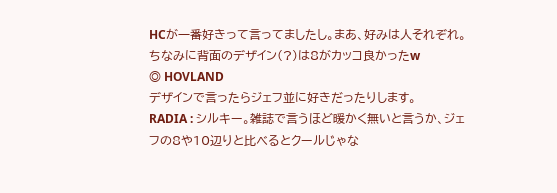HCが一番好きって言ってましたし。まあ、好みは人それぞれ。ちなみに背面のデザイン(?)は8がカッコ良かったw
◎ HOVLAND
デザインで言ったらジェフ並に好きだったりします。
RADIA : シルキー。雑誌で言うほど暖かく無いと言うか、ジェフの8や10辺りと比べるとクールじゃな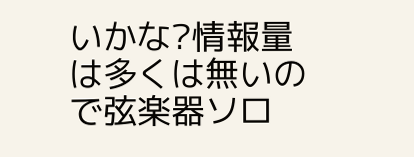いかな?情報量は多くは無いので弦楽器ソロ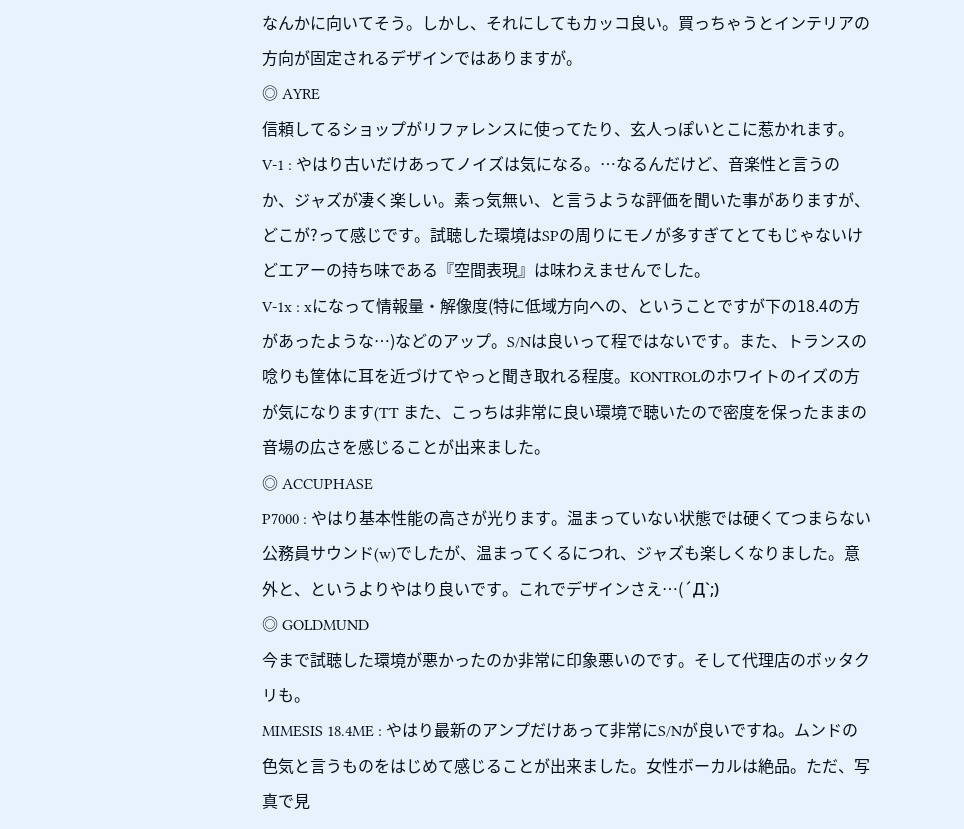なんかに向いてそう。しかし、それにしてもカッコ良い。買っちゃうとインテリアの方向が固定されるデザインではありますが。
◎ AYRE
信頼してるショップがリファレンスに使ってたり、玄人っぽいとこに惹かれます。
V-1 : やはり古いだけあってノイズは気になる。…なるんだけど、音楽性と言うのか、ジャズが凄く楽しい。素っ気無い、と言うような評価を聞いた事がありますが、どこが?って感じです。試聴した環境はSPの周りにモノが多すぎてとてもじゃないけどエアーの持ち味である『空間表現』は味わえませんでした。
V-1x : xになって情報量・解像度(特に低域方向への、ということですが下の18.4の方があったような…)などのアップ。S/Nは良いって程ではないです。また、トランスの唸りも筐体に耳を近づけてやっと聞き取れる程度。KONTROLのホワイトのイズの方が気になります(TT また、こっちは非常に良い環境で聴いたので密度を保ったままの音場の広さを感じることが出来ました。
◎ ACCUPHASE
P7000 : やはり基本性能の高さが光ります。温まっていない状態では硬くてつまらない公務員サウンド(w)でしたが、温まってくるにつれ、ジャズも楽しくなりました。意外と、というよりやはり良いです。これでデザインさえ…(´Д`;)
◎ GOLDMUND
今まで試聴した環境が悪かったのか非常に印象悪いのです。そして代理店のボッタクリも。
MIMESIS 18.4ME : やはり最新のアンプだけあって非常にS/Nが良いですね。ムンドの色気と言うものをはじめて感じることが出来ました。女性ボーカルは絶品。ただ、写真で見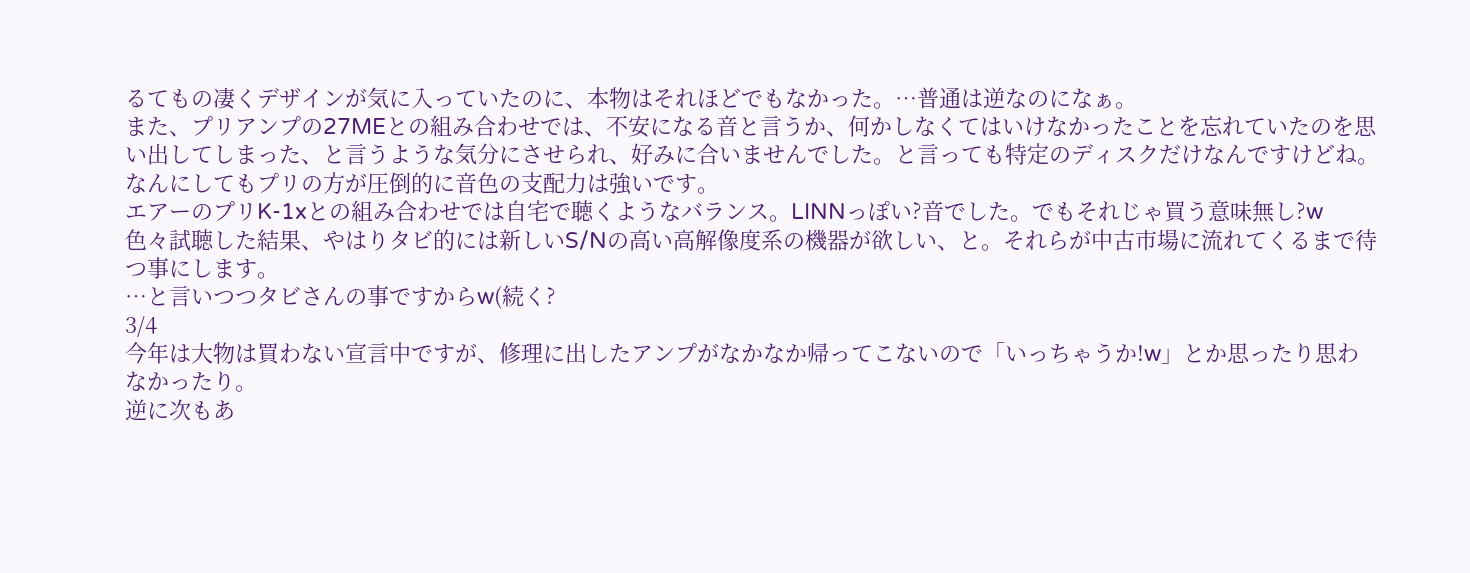るてもの凄くデザインが気に入っていたのに、本物はそれほどでもなかった。…普通は逆なのになぁ。
また、プリアンプの27MEとの組み合わせでは、不安になる音と言うか、何かしなくてはいけなかったことを忘れていたのを思い出してしまった、と言うような気分にさせられ、好みに合いませんでした。と言っても特定のディスクだけなんですけどね。なんにしてもプリの方が圧倒的に音色の支配力は強いです。
エアーのプリK-1xとの組み合わせでは自宅で聴くようなバランス。LINNっぽい?音でした。でもそれじゃ買う意味無し?w
色々試聴した結果、やはりタビ的には新しいS/Nの高い高解像度系の機器が欲しい、と。それらが中古市場に流れてくるまで待つ事にします。
…と言いつつタビさんの事ですからw(続く?
3/4
今年は大物は買わない宣言中ですが、修理に出したアンプがなかなか帰ってこないので「いっちゃうか!w」とか思ったり思わなかったり。
逆に次もあ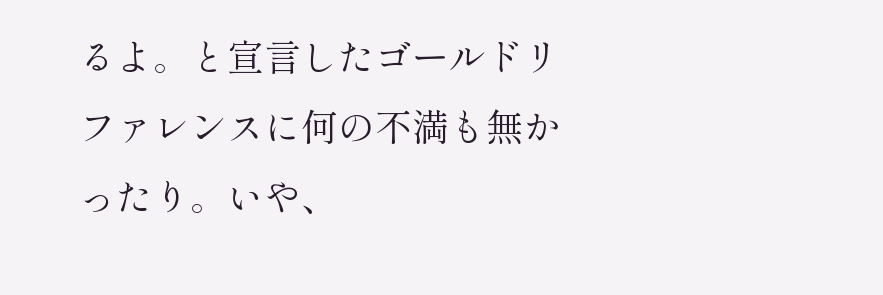るよ。と宣言したゴールドリファレンスに何の不満も無かったり。いや、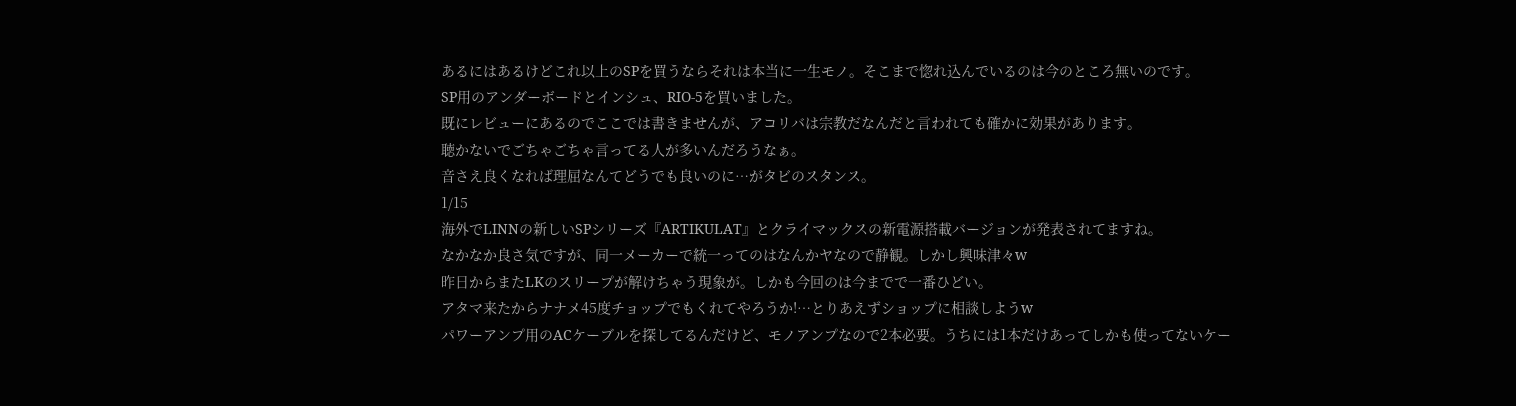あるにはあるけどこれ以上のSPを買うならそれは本当に一生モノ。そこまで惚れ込んでいるのは今のところ無いのです。
SP用のアンダーボードとインシュ、RIO-5を買いました。
既にレビューにあるのでここでは書きませんが、アコリバは宗教だなんだと言われても確かに効果があります。
聴かないでごちゃごちゃ言ってる人が多いんだろうなぁ。
音さえ良くなれば理屈なんてどうでも良いのに…がタビのスタンス。
1/15
海外でLINNの新しいSPシリーズ『ARTIKULAT』とクライマックスの新電源搭載バージョンが発表されてますね。
なかなか良さ気ですが、同一メーカーで統一ってのはなんかヤなので静観。しかし興味津々w
昨日からまたLKのスリープが解けちゃう現象が。しかも今回のは今までで一番ひどい。
アタマ来たからナナメ45度チョップでもくれてやろうか!…とりあえずショップに相談しようw
パワーアンプ用のACケーブルを探してるんだけど、モノアンプなので2本必要。うちには1本だけあってしかも使ってないケー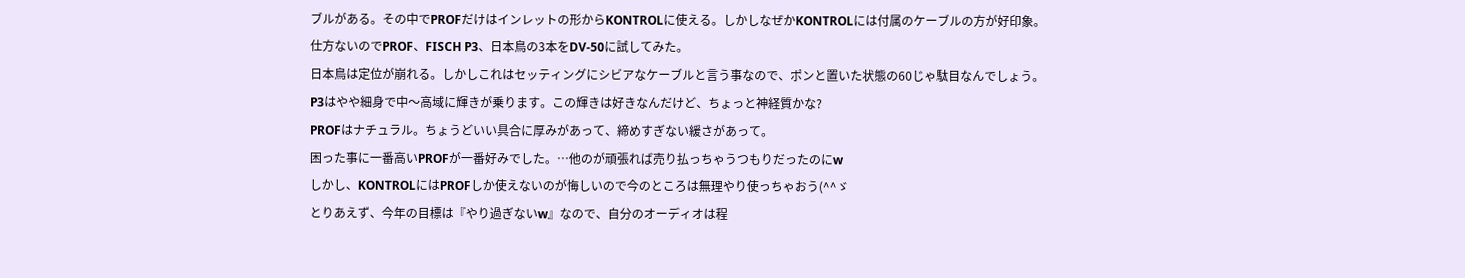ブルがある。その中でPROFだけはインレットの形からKONTROLに使える。しかしなぜかKONTROLには付属のケーブルの方が好印象。
仕方ないのでPROF、FISCH P3、日本鳥の3本をDV-50に試してみた。
日本鳥は定位が崩れる。しかしこれはセッティングにシビアなケーブルと言う事なので、ポンと置いた状態の60じゃ駄目なんでしょう。
P3はやや細身で中〜高域に輝きが乗ります。この輝きは好きなんだけど、ちょっと神経質かな?
PROFはナチュラル。ちょうどいい具合に厚みがあって、締めすぎない緩さがあって。
困った事に一番高いPROFが一番好みでした。…他のが頑張れば売り払っちゃうつもりだったのにw
しかし、KONTROLにはPROFしか使えないのが悔しいので今のところは無理やり使っちゃおう(^^ゞ
とりあえず、今年の目標は『やり過ぎないw』なので、自分のオーディオは程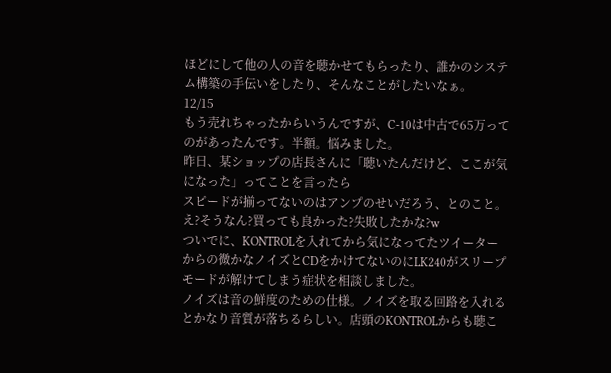ほどにして他の人の音を聴かせてもらったり、誰かのシステム構築の手伝いをしたり、そんなことがしたいなぁ。
12/15
もう売れちゃったからいうんですが、C-10は中古で65万ってのがあったんです。半額。悩みました。
昨日、某ショップの店長さんに「聴いたんだけど、ここが気になった」ってことを言ったら
スピードが揃ってないのはアンプのせいだろう、とのこと。え?そうなん?買っても良かった?失敗したかな?w
ついでに、KONTROLを入れてから気になってたツイーターからの微かなノイズとCDをかけてないのにLK240がスリープモードが解けてしまう症状を相談しました。
ノイズは音の鮮度のための仕様。ノイズを取る回路を入れるとかなり音質が落ちるらしい。店頭のKONTROLからも聴こ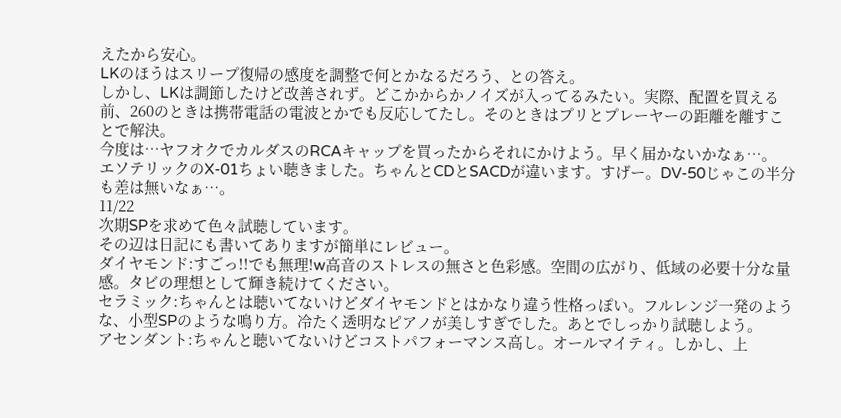えたから安心。
LKのほうはスリープ復帰の感度を調整で何とかなるだろう、との答え。
しかし、LKは調節したけど改善されず。どこかからかノイズが入ってるみたい。実際、配置を買える前、260のときは携帯電話の電波とかでも反応してたし。そのときはプリとプレーヤーの距離を離すことで解決。
今度は…ヤフオクでカルダスのRCAキャップを買ったからそれにかけよう。早く届かないかなぁ…。
エソテリックのX-01ちょい聴きました。ちゃんとCDとSACDが違います。すげー。DV-50じゃこの半分も差は無いなぁ…。
11/22
次期SPを求めて色々試聴しています。
その辺は日記にも書いてありますが簡単にレビュー。
ダイヤモンド:すごっ!!でも無理!w高音のストレスの無さと色彩感。空間の広がり、低域の必要十分な量感。タビの理想として輝き続けてください。
セラミック:ちゃんとは聴いてないけどダイヤモンドとはかなり違う性格っぽい。フルレンジ一発のような、小型SPのような鳴り方。冷たく透明なピアノが美しすぎでした。あとでしっかり試聴しよう。
アセンダント:ちゃんと聴いてないけどコストパフォーマンス高し。オールマイティ。しかし、上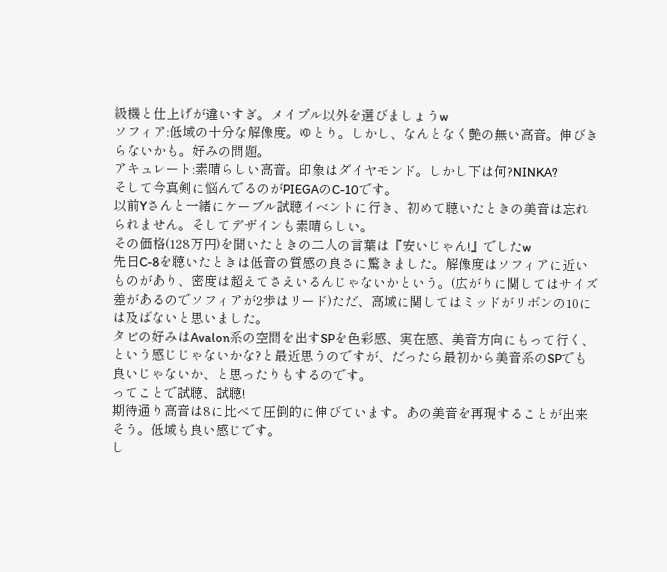級機と仕上げが違いすぎ。メイプル以外を選びましょうw
ソフィア:低域の十分な解像度。ゆとり。しかし、なんとなく艶の無い高音。伸びきらないかも。好みの問題。
アキュレート:素晴らしい高音。印象はダイヤモンド。しかし下は何?NINKA?
そして今真剣に悩んでるのがPIEGAのC-10です。
以前Yさんと一緒にケーブル試聴イベントに行き、初めて聴いたときの美音は忘れられません。そしてデザインも素晴らしい。
その価格(128万円)を聞いたときの二人の言葉は『安いじゃん!』でしたw
先日C-8を聴いたときは低音の質感の良さに驚きました。解像度はソフィアに近いものがあり、密度は超えてさえいるんじゃないかという。(広がりに関してはサイズ差があるのでソフィアが2歩はリード)ただ、高域に関してはミッドがリボンの10には及ばないと思いました。
タビの好みはAvalon系の空間を出すSPを色彩感、実在感、美音方向にもって行く、という感じじゃないかな?と最近思うのですが、だったら最初から美音系のSPでも良いじゃないか、と思ったりもするのです。
ってことで試聴、試聴!
期待通り高音は8に比べて圧倒的に伸びています。あの美音を再現することが出来そう。低域も良い感じです。
し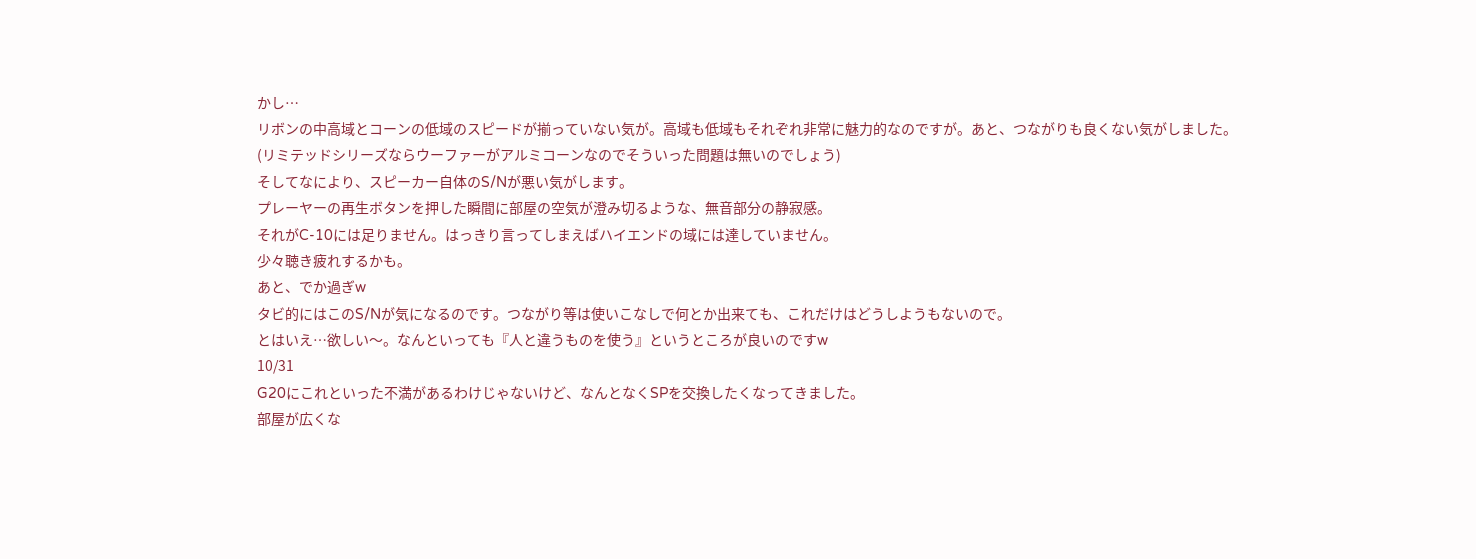かし…
リボンの中高域とコーンの低域のスピードが揃っていない気が。高域も低域もそれぞれ非常に魅力的なのですが。あと、つながりも良くない気がしました。
(リミテッドシリーズならウーファーがアルミコーンなのでそういった問題は無いのでしょう)
そしてなにより、スピーカー自体のS/Nが悪い気がします。
プレーヤーの再生ボタンを押した瞬間に部屋の空気が澄み切るような、無音部分の静寂感。
それがC-10には足りません。はっきり言ってしまえばハイエンドの域には達していません。
少々聴き疲れするかも。
あと、でか過ぎw
タビ的にはこのS/Nが気になるのです。つながり等は使いこなしで何とか出来ても、これだけはどうしようもないので。
とはいえ…欲しい〜。なんといっても『人と違うものを使う』というところが良いのですw
10/31
G20にこれといった不満があるわけじゃないけど、なんとなくSPを交換したくなってきました。
部屋が広くな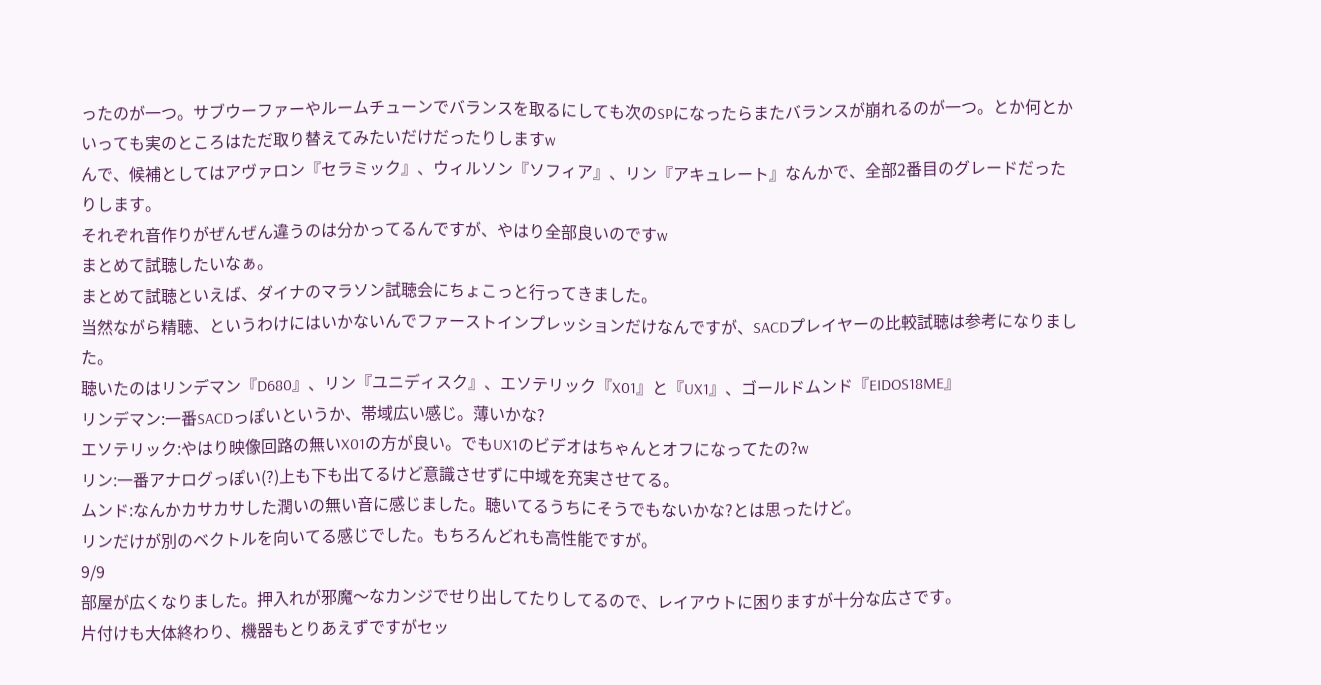ったのが一つ。サブウーファーやルームチューンでバランスを取るにしても次のSPになったらまたバランスが崩れるのが一つ。とか何とかいっても実のところはただ取り替えてみたいだけだったりしますw
んで、候補としてはアヴァロン『セラミック』、ウィルソン『ソフィア』、リン『アキュレート』なんかで、全部2番目のグレードだったりします。
それぞれ音作りがぜんぜん違うのは分かってるんですが、やはり全部良いのですw
まとめて試聴したいなぁ。
まとめて試聴といえば、ダイナのマラソン試聴会にちょこっと行ってきました。
当然ながら精聴、というわけにはいかないんでファーストインプレッションだけなんですが、SACDプレイヤーの比較試聴は参考になりました。
聴いたのはリンデマン『D680』、リン『ユニディスク』、エソテリック『X01』と『UX1』、ゴールドムンド『EIDOS18ME』
リンデマン:一番SACDっぽいというか、帯域広い感じ。薄いかな?
エソテリック:やはり映像回路の無いX01の方が良い。でもUX1のビデオはちゃんとオフになってたの?w
リン:一番アナログっぽい(?)上も下も出てるけど意識させずに中域を充実させてる。
ムンド:なんかカサカサした潤いの無い音に感じました。聴いてるうちにそうでもないかな?とは思ったけど。
リンだけが別のベクトルを向いてる感じでした。もちろんどれも高性能ですが。
9/9
部屋が広くなりました。押入れが邪魔〜なカンジでせり出してたりしてるので、レイアウトに困りますが十分な広さです。
片付けも大体終わり、機器もとりあえずですがセッ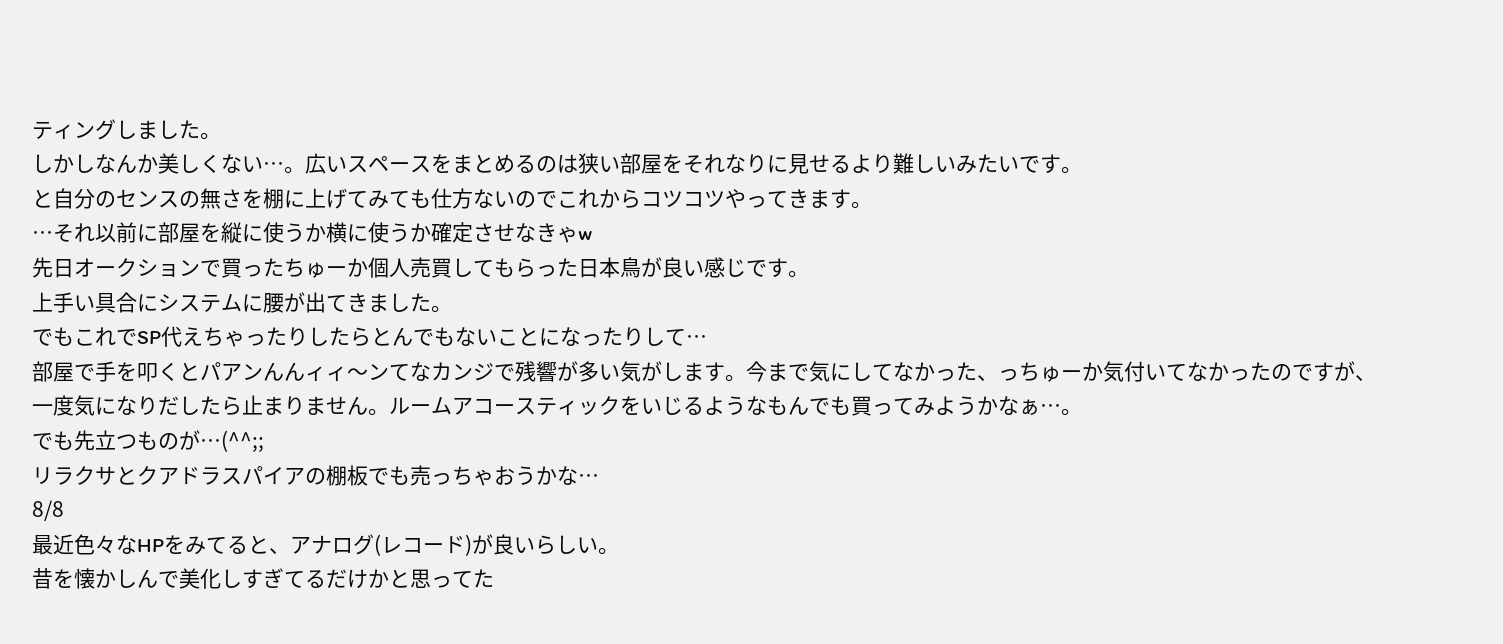ティングしました。
しかしなんか美しくない…。広いスペースをまとめるのは狭い部屋をそれなりに見せるより難しいみたいです。
と自分のセンスの無さを棚に上げてみても仕方ないのでこれからコツコツやってきます。
…それ以前に部屋を縦に使うか横に使うか確定させなきゃw
先日オークションで買ったちゅーか個人売買してもらった日本鳥が良い感じです。
上手い具合にシステムに腰が出てきました。
でもこれでSP代えちゃったりしたらとんでもないことになったりして…
部屋で手を叩くとパアンんんィィ〜ンてなカンジで残響が多い気がします。今まで気にしてなかった、っちゅーか気付いてなかったのですが、一度気になりだしたら止まりません。ルームアコースティックをいじるようなもんでも買ってみようかなぁ…。
でも先立つものが…(^^;;
リラクサとクアドラスパイアの棚板でも売っちゃおうかな…
8/8
最近色々なHPをみてると、アナログ(レコード)が良いらしい。
昔を懐かしんで美化しすぎてるだけかと思ってた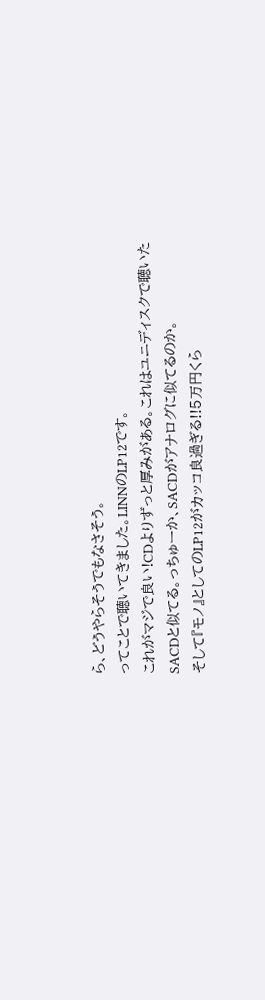ら、どうやらそうでもなさそう。
ってことで聴いてきました。LINNのLP12です。
これがマジで良い!CDよりずっと厚みがある。これはユニディスクで聴いたSACDと似てる。っちゅーか、SACDがアナログに似てるのか。
そして『モノ』としてのLP12がカッコ良過ぎる!!5万円くら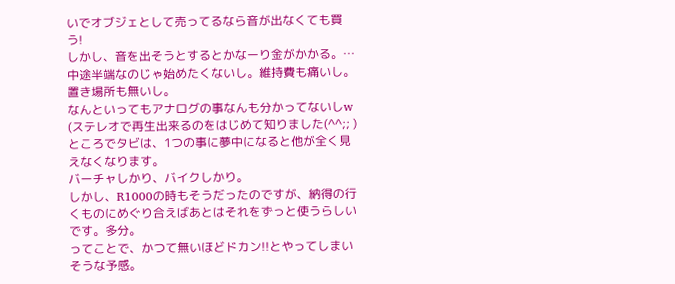いでオブジェとして売ってるなら音が出なくても買う!
しかし、音を出そうとするとかなーり金がかかる。…中途半端なのじゃ始めたくないし。維持費も痛いし。置き場所も無いし。
なんといってもアナログの事なんも分かってないしw (ステレオで再生出来るのをはじめて知りました(^^;; )
ところでタビは、1つの事に夢中になると他が全く見えなくなります。
バーチャしかり、バイクしかり。
しかし、R1000の時もそうだったのですが、納得の行くものにめぐり合えばあとはそれをずっと使うらしいです。多分。
ってことで、かつて無いほどドカン!!とやってしまいそうな予感。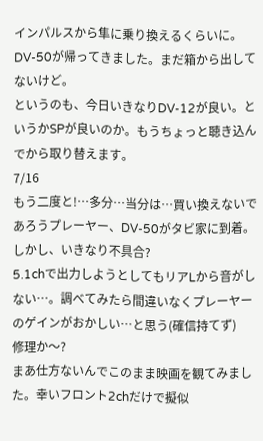インパルスから隼に乗り換えるくらいに。
DV-50が帰ってきました。まだ箱から出してないけど。
というのも、今日いきなりDV-12が良い。というかSPが良いのか。もうちょっと聴き込んでから取り替えます。
7/16
もう二度と!…多分…当分は…買い換えないであろうプレーヤー、DV-50がタビ家に到着。
しかし、いきなり不具合?
5.1chで出力しようとしてもリアLから音がしない…。調べてみたら間違いなくプレーヤーのゲインがおかしい…と思う(確信持てず)
修理か〜?
まあ仕方ないんでこのまま映画を観てみました。幸いフロント2chだけで擬似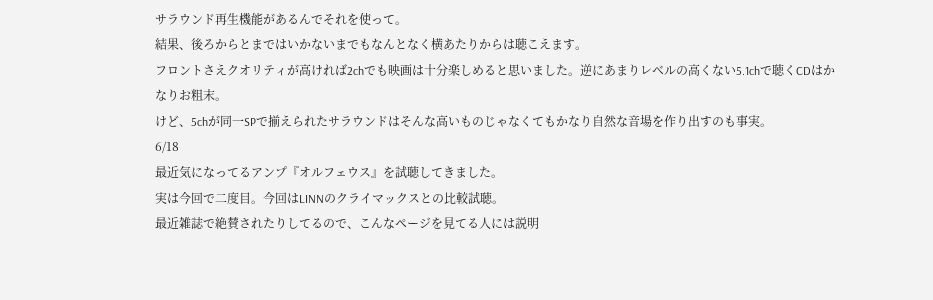サラウンド再生機能があるんでそれを使って。
結果、後ろからとまではいかないまでもなんとなく横あたりからは聴こえます。
フロントさえクオリティが高ければ2chでも映画は十分楽しめると思いました。逆にあまりレベルの高くない5.1chで聴くCDはかなりお粗末。
けど、5chが同一SPで揃えられたサラウンドはそんな高いものじゃなくてもかなり自然な音場を作り出すのも事実。
6/18
最近気になってるアンプ『オルフェウス』を試聴してきました。
実は今回で二度目。今回はLINNのクライマックスとの比較試聴。
最近雑誌で絶賛されたりしてるので、こんなページを見てる人には説明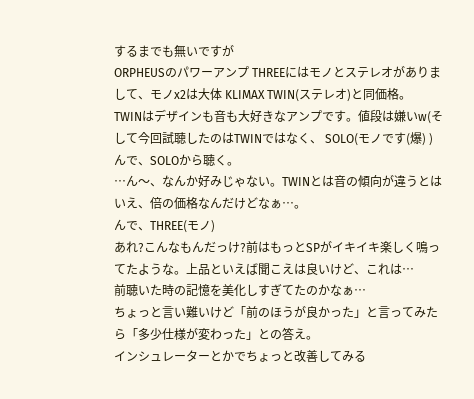するまでも無いですが
ORPHEUSのパワーアンプ THREEにはモノとステレオがありまして、モノx2は大体 KLIMAX TWIN(ステレオ)と同価格。
TWINはデザインも音も大好きなアンプです。値段は嫌いw(そして今回試聴したのはTWINではなく、 SOLO(モノです(爆) )
んで、SOLOから聴く。
…ん〜、なんか好みじゃない。TWINとは音の傾向が違うとはいえ、倍の価格なんだけどなぁ…。
んで、THREE(モノ)
あれ?こんなもんだっけ?前はもっとSPがイキイキ楽しく鳴ってたような。上品といえば聞こえは良いけど、これは…
前聴いた時の記憶を美化しすぎてたのかなぁ…
ちょっと言い難いけど「前のほうが良かった」と言ってみたら「多少仕様が変わった」との答え。
インシュレーターとかでちょっと改善してみる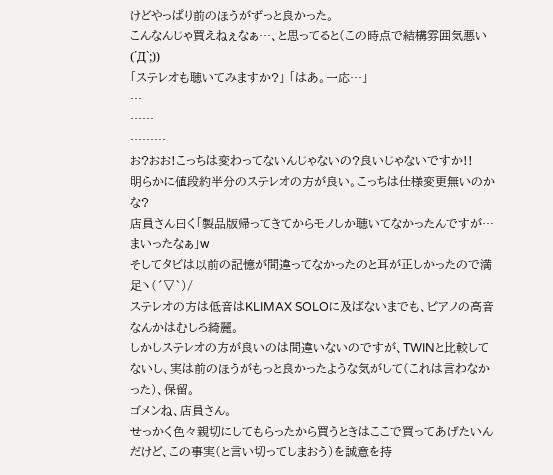けどやっぱり前のほうがずっと良かった。
こんなんじゃ買えねぇなぁ…、と思ってると(この時点で結構雰囲気悪い(´Д`;))
「ステレオも聴いてみますか?」 「はあ。一応…」
…
……
………
お?おお!こっちは変わってないんじゃないの?良いじゃないですか!!
明らかに値段約半分のステレオの方が良い。こっちは仕様変更無いのかな?
店員さん曰く「製品版帰ってきてからモノしか聴いてなかったんですが…まいったなぁ」w
そしてタビは以前の記憶が間違ってなかったのと耳が正しかったので満足ヽ(´▽`)/
ステレオの方は低音はKLIMAX SOLOに及ばないまでも、ピアノの高音なんかはむしろ綺麗。
しかしステレオの方が良いのは間違いないのですが、TWINと比較してないし、実は前のほうがもっと良かったような気がして(これは言わなかった)、保留。
ゴメンね、店員さん。
せっかく色々親切にしてもらったから買うときはここで買ってあげたいんだけど、この事実(と言い切ってしまおう)を誠意を持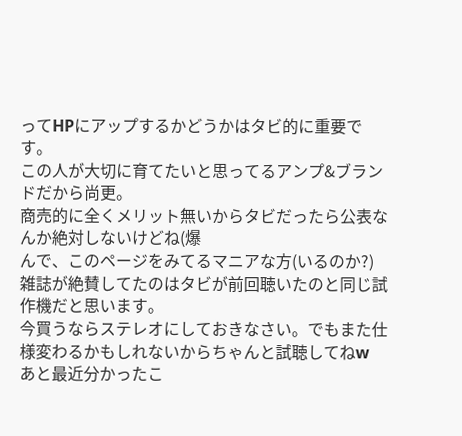ってHPにアップするかどうかはタビ的に重要です。
この人が大切に育てたいと思ってるアンプ&ブランドだから尚更。
商売的に全くメリット無いからタビだったら公表なんか絶対しないけどね(爆
んで、このページをみてるマニアな方(いるのか?)
雑誌が絶賛してたのはタビが前回聴いたのと同じ試作機だと思います。
今買うならステレオにしておきなさい。でもまた仕様変わるかもしれないからちゃんと試聴してねw
あと最近分かったこ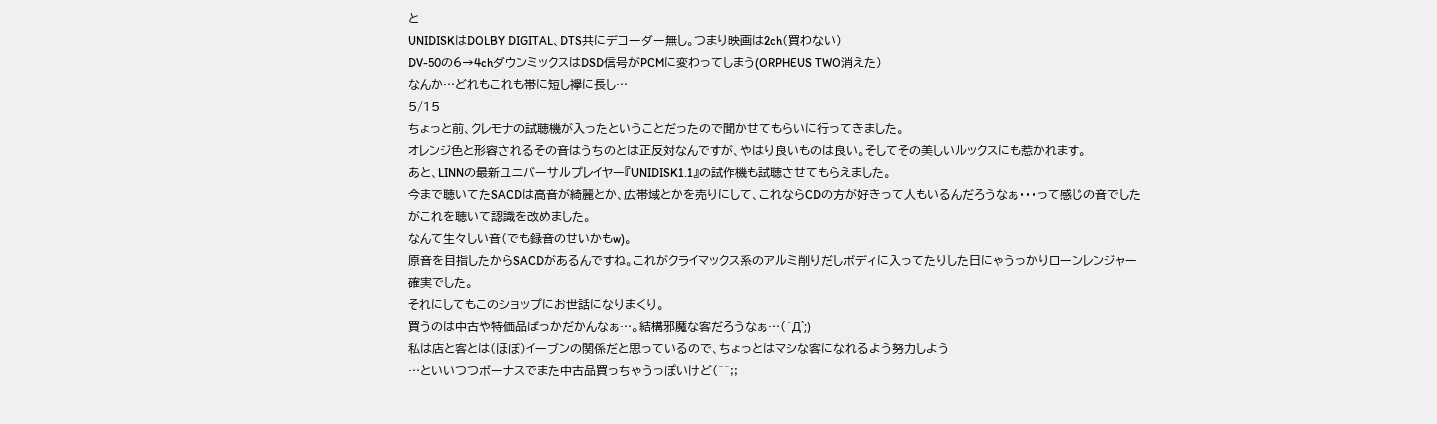と
UNIDISKはDOLBY DIGITAL、DTS共にデコーダー無し。つまり映画は2ch(買わない)
DV-50の6→4chダウンミックスはDSD信号がPCMに変わってしまう(ORPHEUS TWO消えた)
なんか…どれもこれも帯に短し襷に長し…
5/15
ちょっと前、クレモナの試聴機が入ったということだったので聞かせてもらいに行ってきました。
オレンジ色と形容されるその音はうちのとは正反対なんですが、やはり良いものは良い。そしてその美しいルックスにも惹かれます。
あと、LINNの最新ユニバーサルプレイヤー『UNIDISK1.1』の試作機も試聴させてもらえました。
今まで聴いてたSACDは高音が綺麗とか、広帯域とかを売りにして、これならCDの方が好きって人もいるんだろうなぁ・・・って感じの音でしたがこれを聴いて認識を改めました。
なんて生々しい音(でも録音のせいかもw)。
原音を目指したからSACDがあるんですね。これがクライマックス系のアルミ削りだしボディに入ってたりした日にゃうっかりローンレンジャー確実でした。
それにしてもこのショップにお世話になりまくり。
買うのは中古や特価品ばっかだかんなぁ…。結構邪魔な客だろうなぁ…(´Д`;)
私は店と客とは(ほぼ)イーブンの関係だと思っているので、ちょっとはマシな客になれるよう努力しよう
…といいつつボーナスでまた中古品買っちゃうっぽいけど(^^;;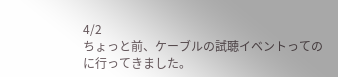4/2
ちょっと前、ケーブルの試聴イベントってのに行ってきました。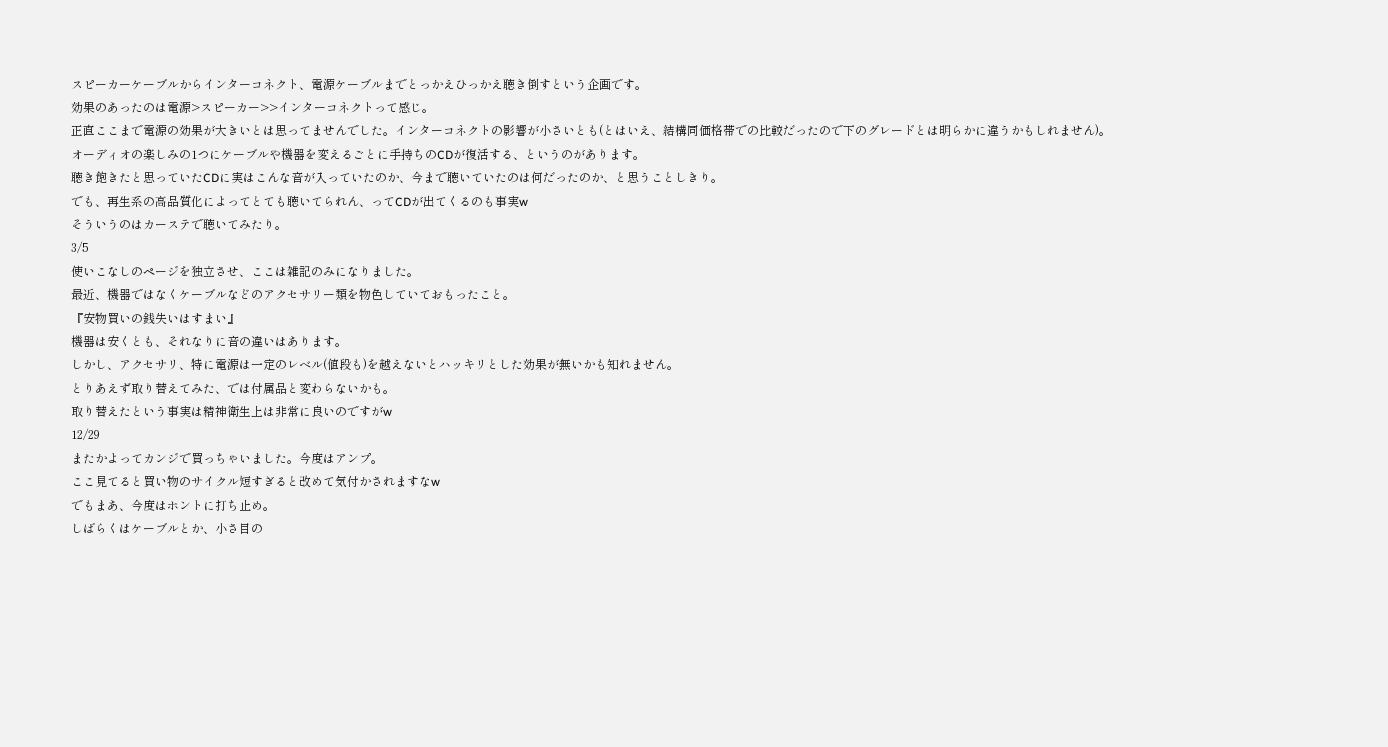スピーカーケーブルからインターコネクト、電源ケーブルまでとっかえひっかえ聴き倒すという企画です。
効果のあったのは電源>スピーカー>>インターコネクトって感じ。
正直ここまで電源の効果が大きいとは思ってませんでした。インターコネクトの影響が小さいとも(とはいえ、結構同価格帯での比較だったので下のグレードとは明らかに違うかもしれません)。
オーディオの楽しみの1つにケーブルや機器を変えるごとに手持ちのCDが復活する、というのがあります。
聴き飽きたと思っていたCDに実はこんな音が入っていたのか、今まで聴いていたのは何だったのか、と思うことしきり。
でも、再生系の高品質化によってとても聴いてられん、ってCDが出てくるのも事実w
そういうのはカーステで聴いてみたり。
3/5
使いこなしのページを独立させ、ここは雑記のみになりました。
最近、機器ではなくケーブルなどのアクセサリー類を物色していておもったこと。
『安物買いの銭失いはすまい』
機器は安くとも、それなりに音の違いはあります。
しかし、アクセサリ、特に電源は一定のレベル(値段も)を越えないとハッキリとした効果が無いかも知れません。
とりあえず取り替えてみた、では付属品と変わらないかも。
取り替えたという事実は精神衛生上は非常に良いのですがw
12/29
またかよってカンジで買っちゃいました。今度はアンプ。
ここ見てると買い物のサイクル短すぎると改めて気付かされますなw
でもまあ、今度はホントに打ち止め。
しばらくはケーブルとか、小さ目の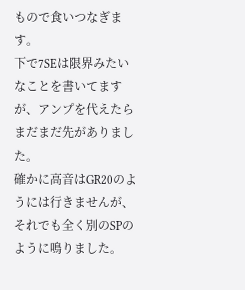もので食いつなぎます。
下で7SEは限界みたいなことを書いてますが、アンプを代えたらまだまだ先がありました。
確かに高音はGR20のようには行きませんが、それでも全く別のSPのように鳴りました。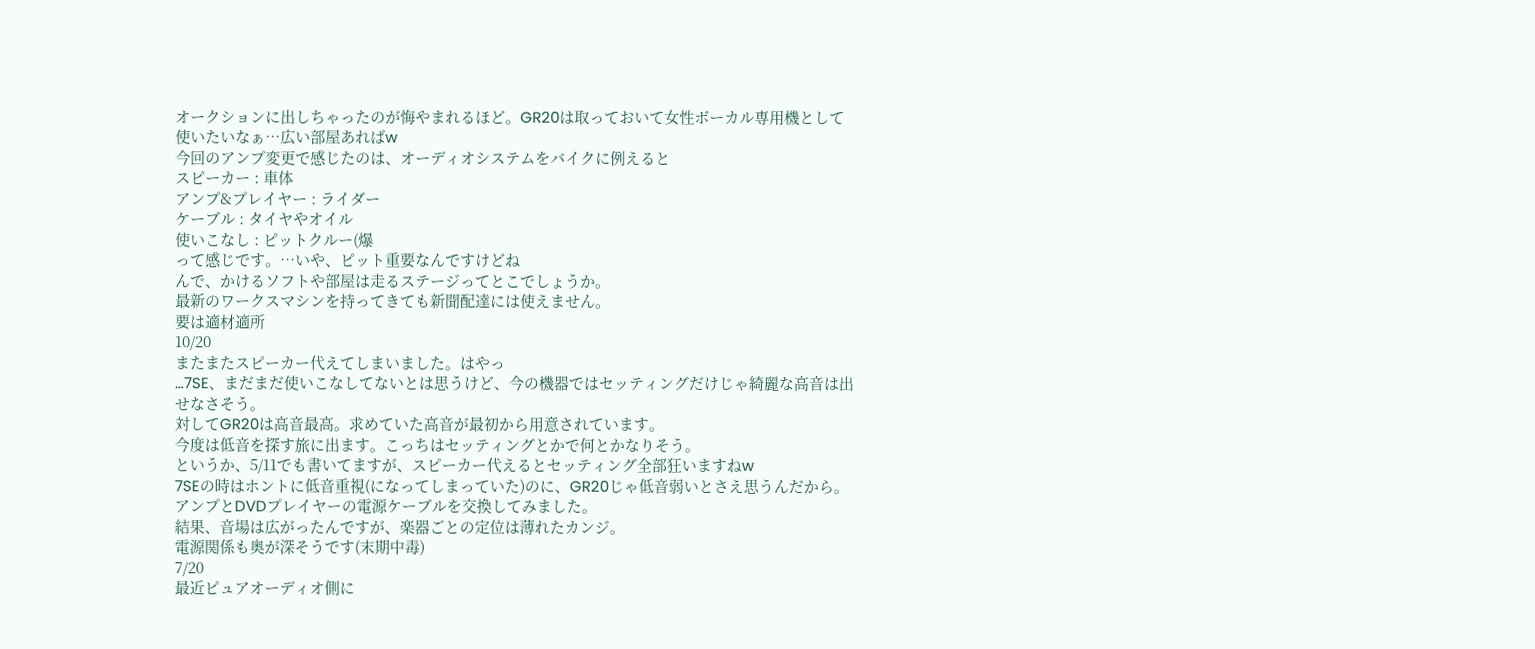オークションに出しちゃったのが悔やまれるほど。GR20は取っておいて女性ボーカル専用機として使いたいなぁ…広い部屋あればw
今回のアンプ変更で感じたのは、オーディオシステムをバイクに例えると
スピーカー : 車体
アンプ&プレイヤー : ライダー
ケーブル : タイヤやオイル
使いこなし : ピットクルー(爆
って感じです。…いや、ピット重要なんですけどね
んで、かけるソフトや部屋は走るステージってとこでしょうか。
最新のワークスマシンを持ってきても新聞配達には使えません。
要は適材適所
10/20
またまたスピーカー代えてしまいました。はやっ
…7SE、まだまだ使いこなしてないとは思うけど、今の機器ではセッティングだけじゃ綺麗な高音は出せなさそう。
対してGR20は高音最高。求めていた高音が最初から用意されています。
今度は低音を探す旅に出ます。こっちはセッティングとかで何とかなりそう。
というか、5/11でも書いてますが、スピーカー代えるとセッティング全部狂いますねw
7SEの時はホントに低音重視(になってしまっていた)のに、GR20じゃ低音弱いとさえ思うんだから。
アンプとDVDプレイヤーの電源ケーブルを交換してみました。
結果、音場は広がったんですが、楽器ごとの定位は薄れたカンジ。
電源関係も奥が深そうです(末期中毒)
7/20
最近ピュアオーディオ側に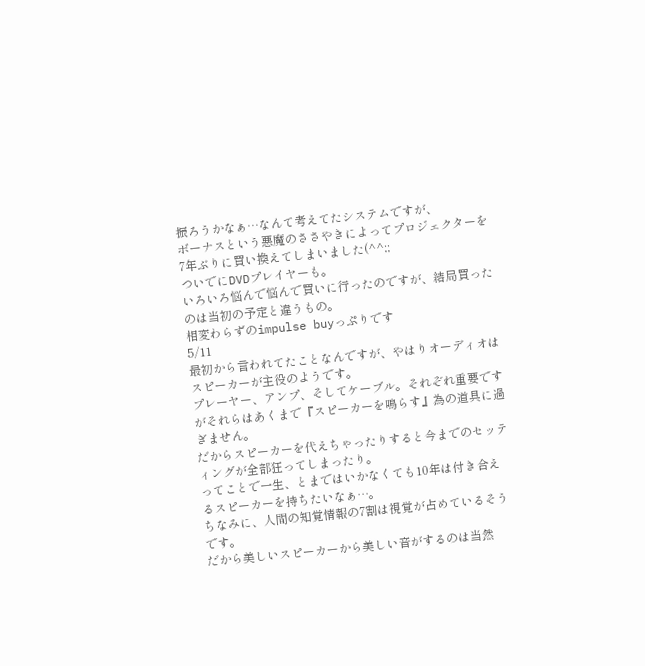振ろうかなぁ…なんて考えてたシステムですが、
ボーナスという悪魔のささやきによってプロジェクターを7年ぶりに買い換えてしまいました(^^;;
ついでにDVDプレイヤーも。
いろいろ悩んで悩んで買いに行ったのですが、結局買ったのは当初の予定と違うもの。
相変わらずのimpulse buyっぷりです
5/11
最初から言われてたことなんですが、やはりオーディオはスピーカーが主役のようです。
プレーヤー、アンプ、そしてケーブル。それぞれ重要ですがそれらはあくまで『スピーカーを鳴らす』為の道具に過ぎません。
だからスピーカーを代えちゃったりすると今までのセッティングが全部狂ってしまったり。
ってことで一生、とまではいかなくても10年は付き合えるスピーカーを持ちたいなぁ…。
ちなみに、人間の知覚情報の7割は視覚が占めているそうです。
だから美しいスピーカーから美しい音がするのは当然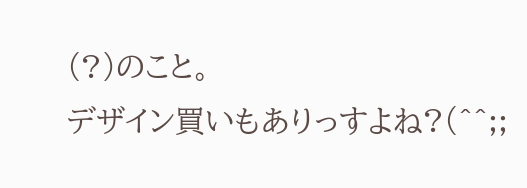(?)のこと。
デザイン買いもありっすよね?(^^;;